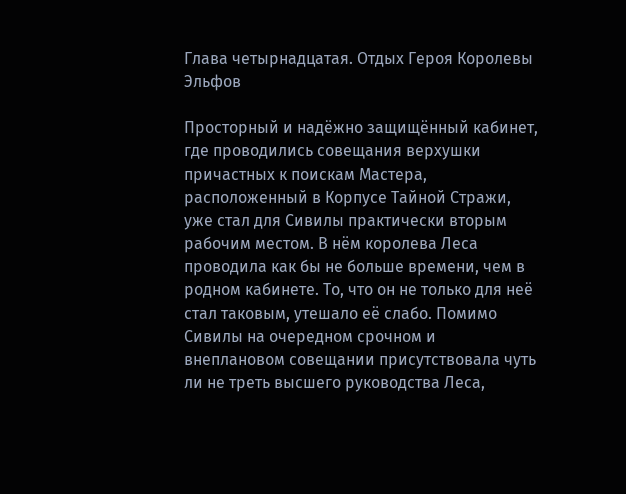Глава четырнадцатая. Отдых Героя Королевы Эльфов

Просторный и надёжно защищённый кабинет, где проводились совещания верхушки причастных к поискам Мастера, расположенный в Корпусе Тайной Стражи, уже стал для Сивилы практически вторым рабочим местом. В нём королева Леса проводила как бы не больше времени, чем в родном кабинете. То, что он не только для неё стал таковым, утешало её слабо. Помимо Сивилы на очередном срочном и внеплановом совещании присутствовала чуть ли не треть высшего руководства Леса,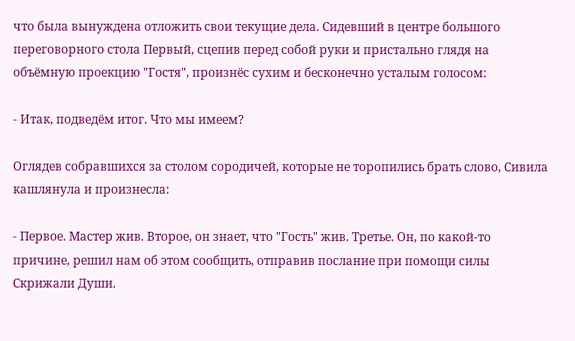что была вынуждена отложить свои текущие дела. Сидевший в центре большого переговорного стола Первый, сцепив перед собой руки и пристально глядя на объёмную проекцию "Гостя", произнёс сухим и бесконечно усталым голосом:

- Итак, подведём итог. Что мы имеем?

Оглядев собравшихся за столом сородичей, которые не торопились брать слово, Сивила кашлянула и произнесла:

- Первое. Мастер жив. Второе, он знает, что "Гость" жив. Третье. Он, по какой-то причине, решил нам об этом сообщить, отправив послание при помощи силы Скрижали Души.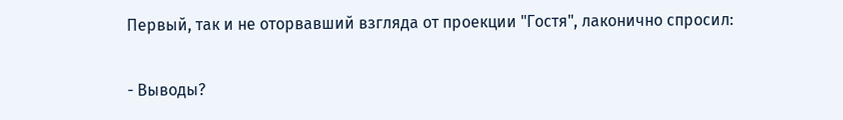Первый, так и не оторвавший взгляда от проекции "Гостя", лаконично спросил:

- Выводы?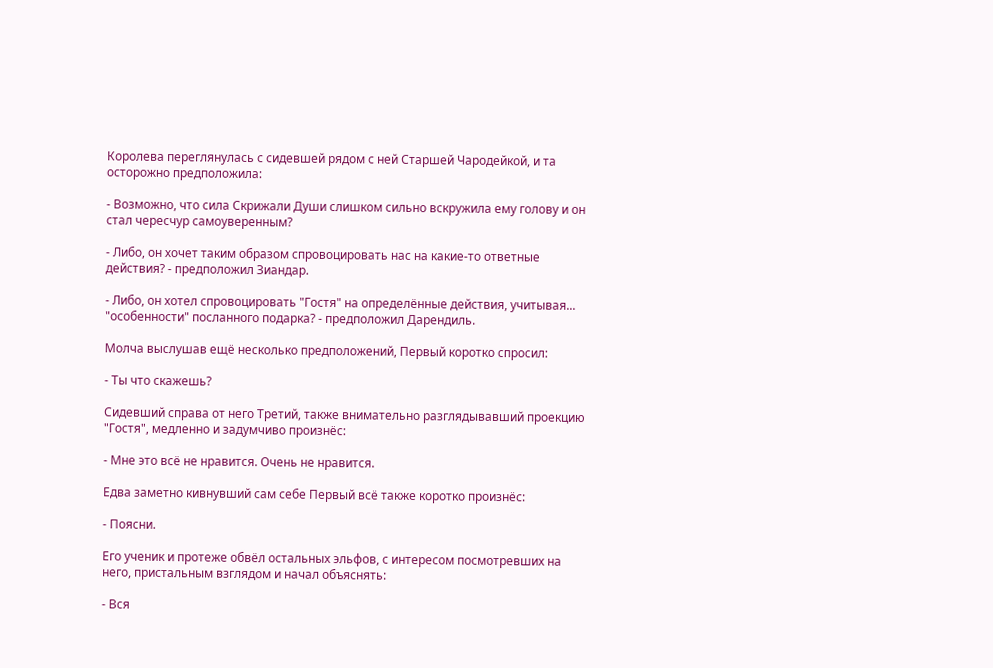Королева переглянулась с сидевшей рядом с ней Старшей Чародейкой, и та осторожно предположила:

- Возможно, что сила Скрижали Души слишком сильно вскружила ему голову и он стал чересчур самоуверенным?

- Либо, он хочет таким образом спровоцировать нас на какие-то ответные действия? - предположил Зиандар.

- Либо, он хотел спровоцировать "Гостя" на определённые действия, учитывая... "особенности" посланного подарка? - предположил Дарендиль.

Молча выслушав ещё несколько предположений, Первый коротко спросил:

- Ты что скажешь?

Сидевший справа от него Третий, также внимательно разглядывавший проекцию "Гостя", медленно и задумчиво произнёс:

- Мне это всё не нравится. Очень не нравится.

Едва заметно кивнувший сам себе Первый всё также коротко произнёс:

- Поясни.

Его ученик и протеже обвёл остальных эльфов, с интересом посмотревших на него, пристальным взглядом и начал объяснять:

- Вся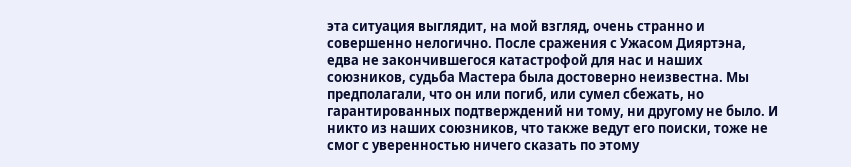эта ситуация выглядит, на мой взгляд, очень странно и совершенно нелогично. После сражения с Ужасом Дияртэна, едва не закончившегося катастрофой для нас и наших союзников, судьба Мастера была достоверно неизвестна. Мы предполагали, что он или погиб, или сумел сбежать, но гарантированных подтверждений ни тому, ни другому не было. И никто из наших союзников, что также ведут его поиски, тоже не смог с уверенностью ничего сказать по этому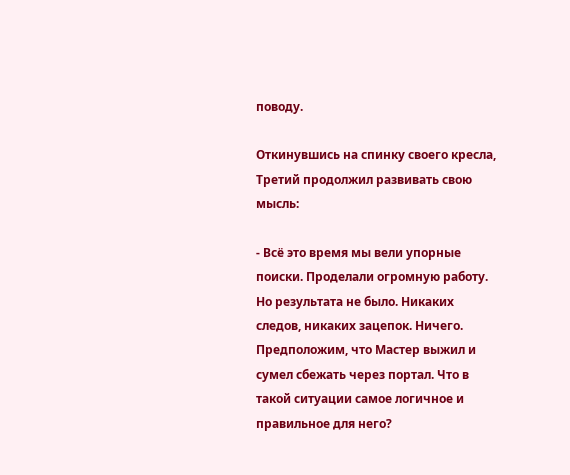поводу.

Откинувшись на спинку своего кресла, Третий продолжил развивать свою мысль:

- Всё это время мы вели упорные поиски. Проделали огромную работу. Но результата не было. Никаких следов, никаких зацепок. Ничего. Предположим, что Мастер выжил и сумел сбежать через портал. Что в такой ситуации самое логичное и правильное для него?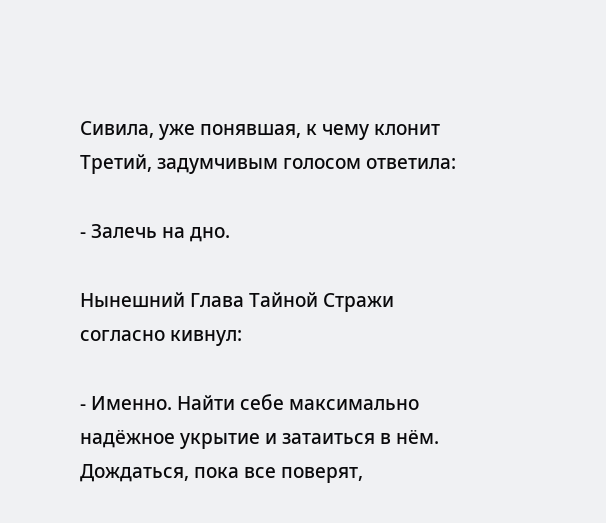Сивила, уже понявшая, к чему клонит Третий, задумчивым голосом ответила:

- Залечь на дно.

Нынешний Глава Тайной Стражи согласно кивнул:

- Именно. Найти себе максимально надёжное укрытие и затаиться в нём. Дождаться, пока все поверят,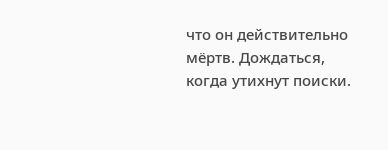что он действительно мёртв. Дождаться, когда утихнут поиски.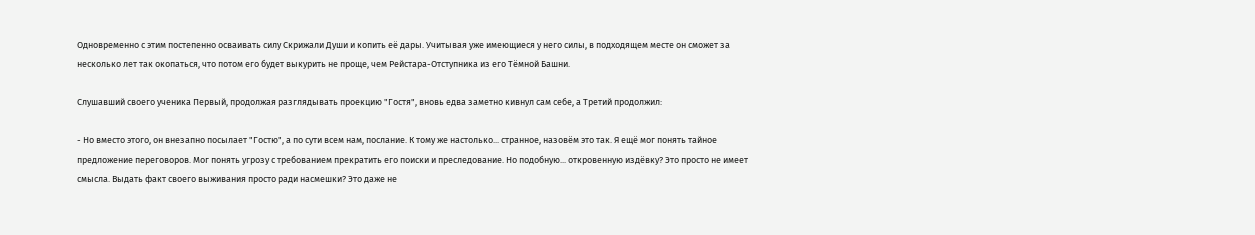Одновременно с этим постепенно осваивать силу Скрижали Души и копить её дары. Учитывая уже имеющиеся у него силы, в подходящем месте он сможет за несколько лет так окопаться, что потом его будет выкурить не проще, чем Рейстара-Отступника из его Тёмной Башни.

Слушавший своего ученика Первый, продолжая разглядывать проекцию "Гостя", вновь едва заметно кивнул сам себе, а Третий продолжил:

- Но вместо этого, он внезапно посылает "Гостю", а по сути всем нам, послание. К тому же настолько... странное, назовём это так. Я ещё мог понять тайное предложение переговоров. Мог понять угрозу с требованием прекратить его поиски и преследование. Но подобную... откровенную издёвку? Это просто не имеет смысла. Выдать факт своего выживания просто ради насмешки? Это даже не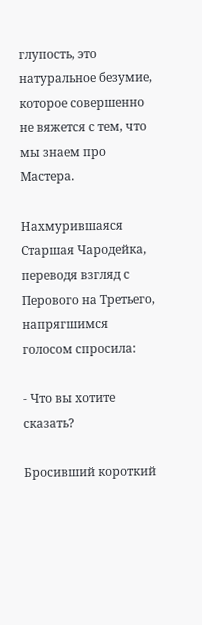глупость, это натуральное безумие, которое совершенно не вяжется с тем, что мы знаем про Мастера.

Нахмурившаяся Старшая Чародейка, переводя взгляд с Перового на Третьего, напрягшимся голосом спросила:

- Что вы хотите сказать?

Бросивший короткий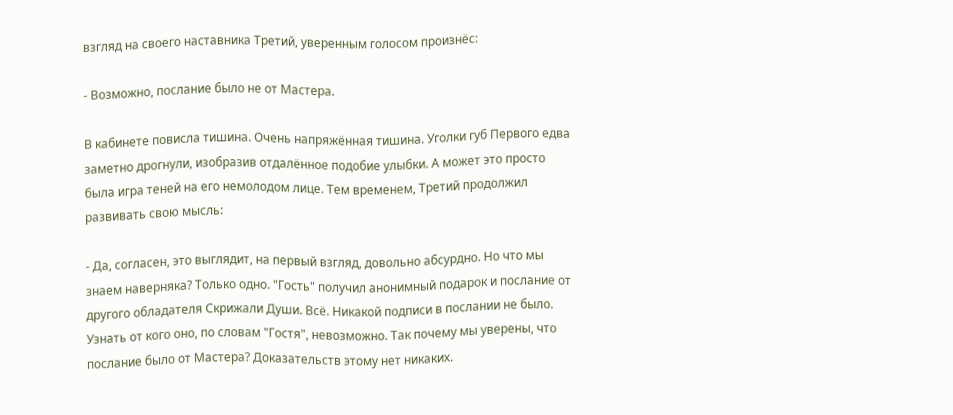взгляд на своего наставника Третий, уверенным голосом произнёс:

- Возможно, послание было не от Мастера.

В кабинете повисла тишина. Очень напряжённая тишина. Уголки губ Первого едва заметно дрогнули, изобразив отдалённое подобие улыбки. А может это просто была игра теней на его немолодом лице. Тем временем, Третий продолжил развивать свою мысль:

- Да, согласен, это выглядит, на первый взгляд, довольно абсурдно. Но что мы знаем наверняка? Только одно. "Гость" получил анонимный подарок и послание от другого обладателя Скрижали Души. Всё. Никакой подписи в послании не было. Узнать от кого оно, по словам "Гостя", невозможно. Так почему мы уверены, что послание было от Мастера? Доказательств этому нет никаких.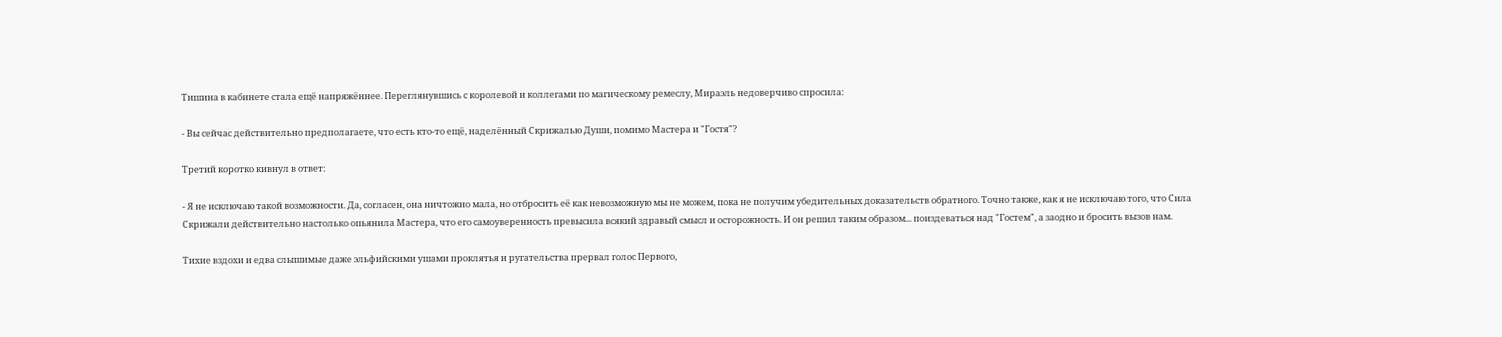Тишина в кабинете стала ещё напряжённее. Переглянувшись с королевой и коллегами по магическому ремеслу, Мираэль недоверчиво спросила:

- Вы сейчас действительно предполагаете, что есть кто-то ещё, наделённый Скрижалью Души, помимо Мастера и "Гостя"?

Третий коротко кивнул в ответ:

- Я не исключаю такой возможности. Да, согласен, она ничтожно мала, но отбросить её как невозможную мы не можем, пока не получим убедительных доказательств обратного. Точно также, как я не исключаю того, что Сила Скрижали действительно настолько опьянила Мастера, что его самоуверенность превысила всякий здравый смысл и осторожность. И он решил таким образом... поиздеваться над "Гостем", а заодно и бросить вызов нам.

Тихие вздохи и едва слышимые даже эльфийскими ушами проклятья и ругательства прервал голос Первого,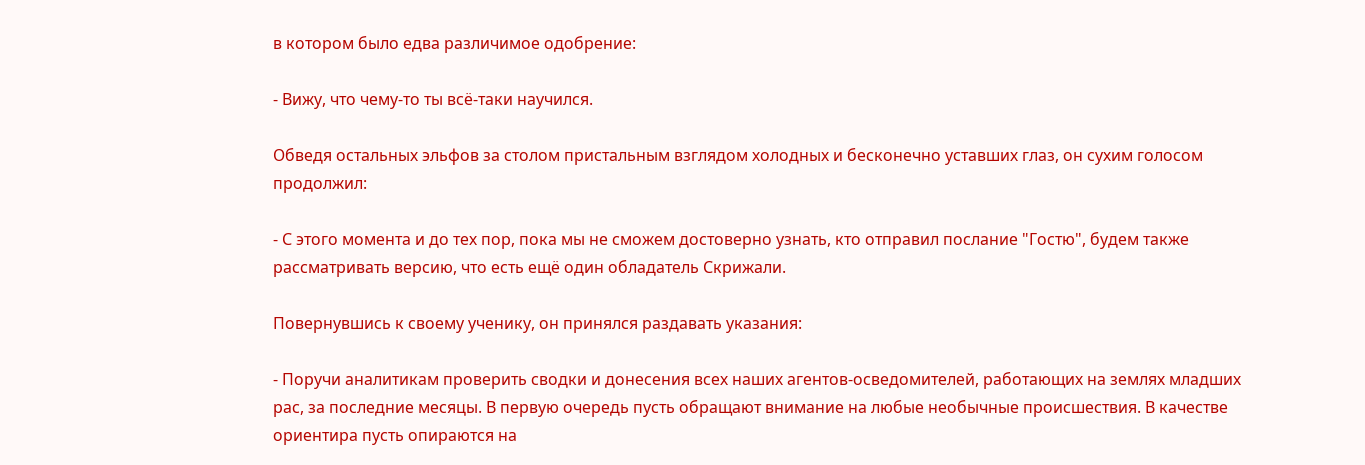в котором было едва различимое одобрение:

- Вижу, что чему-то ты всё-таки научился.

Обведя остальных эльфов за столом пристальным взглядом холодных и бесконечно уставших глаз, он сухим голосом продолжил:

- С этого момента и до тех пор, пока мы не сможем достоверно узнать, кто отправил послание "Гостю", будем также рассматривать версию, что есть ещё один обладатель Скрижали.

Повернувшись к своему ученику, он принялся раздавать указания:

- Поручи аналитикам проверить сводки и донесения всех наших агентов-осведомителей, работающих на землях младших рас, за последние месяцы. В первую очередь пусть обращают внимание на любые необычные происшествия. В качестве ориентира пусть опираются на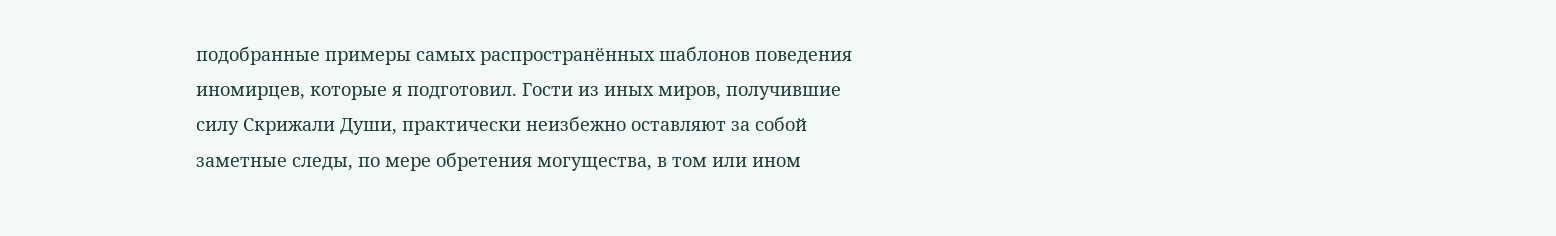подобранные примеры самых распространённых шаблонов поведения иномирцев, которые я подготовил. Гости из иных миров, получившие силу Скрижали Души, практически неизбежно оставляют за собой заметные следы, по мере обретения могущества, в том или ином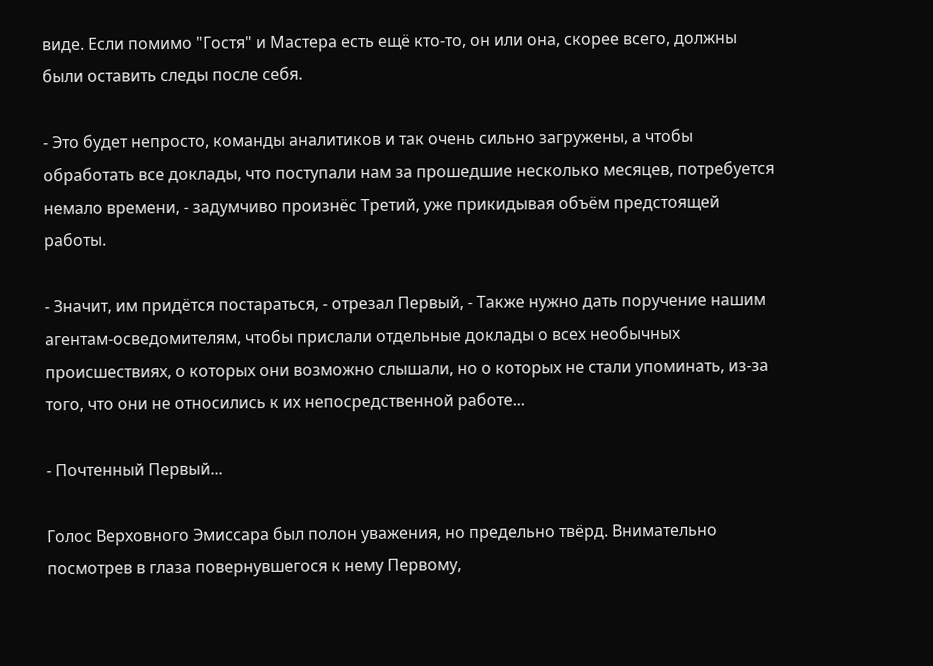виде. Если помимо "Гостя" и Мастера есть ещё кто-то, он или она, скорее всего, должны были оставить следы после себя.

- Это будет непросто, команды аналитиков и так очень сильно загружены, а чтобы обработать все доклады, что поступали нам за прошедшие несколько месяцев, потребуется немало времени, - задумчиво произнёс Третий, уже прикидывая объём предстоящей работы.

- Значит, им придётся постараться, - отрезал Первый, - Также нужно дать поручение нашим агентам-осведомителям, чтобы прислали отдельные доклады о всех необычных происшествиях, о которых они возможно слышали, но о которых не стали упоминать, из-за того, что они не относились к их непосредственной работе...

- Почтенный Первый...

Голос Верховного Эмиссара был полон уважения, но предельно твёрд. Внимательно посмотрев в глаза повернувшегося к нему Первому,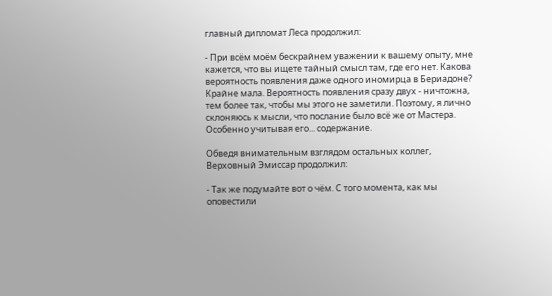главный дипломат Леса продолжил:

- При всём моём бескрайнем уважении к вашему опыту, мне кажется, что вы ищете тайный смысл там, где его нет. Какова вероятность появления даже одного иномирца в Бериадоне? Крайне мала. Вероятность появления сразу двух - ничтожна, тем более так, чтобы мы этого не заметили. Поэтому, я лично склоняюсь к мысли, что послание было всё же от Мастера. Особенно учитывая его... содержание.

Обведя внимательным взглядом остальных коллег, Верховный Эмиссар продолжил:

- Так же подумайте вот о чём. С того момента, как мы оповестили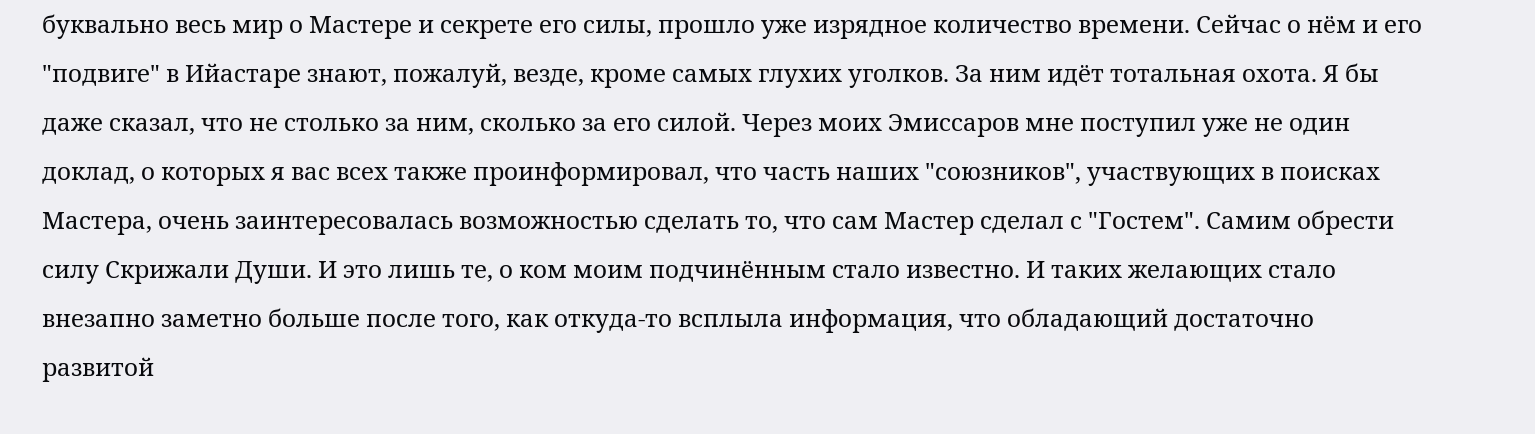буквально весь мир о Мастере и секрете его силы, прошло уже изрядное количество времени. Сейчас о нём и его "подвиге" в Ийастаре знают, пожалуй, везде, кроме самых глухих уголков. За ним идёт тотальная охота. Я бы даже сказал, что не столько за ним, сколько за его силой. Через моих Эмиссаров мне поступил уже не один доклад, о которых я вас всех также проинформировал, что часть наших "союзников", участвующих в поисках Мастера, очень заинтересовалась возможностью сделать то, что сам Мастер сделал с "Гостем". Самим обрести силу Скрижали Души. И это лишь те, о ком моим подчинённым стало известно. И таких желающих стало внезапно заметно больше после того, как откуда-то всплыла информация, что обладающий достаточно развитой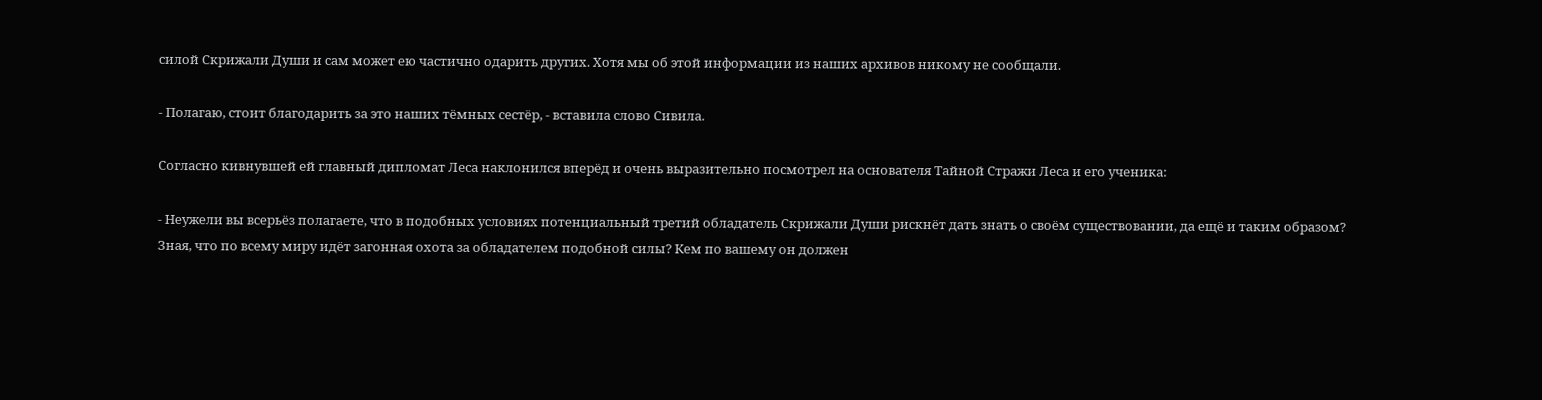силой Скрижали Души и сам может ею частично одарить других. Хотя мы об этой информации из наших архивов никому не сообщали.

- Полагаю, стоит благодарить за это наших тёмных сестёр, - вставила слово Сивила.

Согласно кивнувшей ей главный дипломат Леса наклонился вперёд и очень выразительно посмотрел на основателя Тайной Стражи Леса и его ученика:

- Неужели вы всерьёз полагаете, что в подобных условиях потенциальный третий обладатель Скрижали Души рискнёт дать знать о своём существовании, да ещё и таким образом? Зная, что по всему миру идёт загонная охота за обладателем подобной силы? Кем по вашему он должен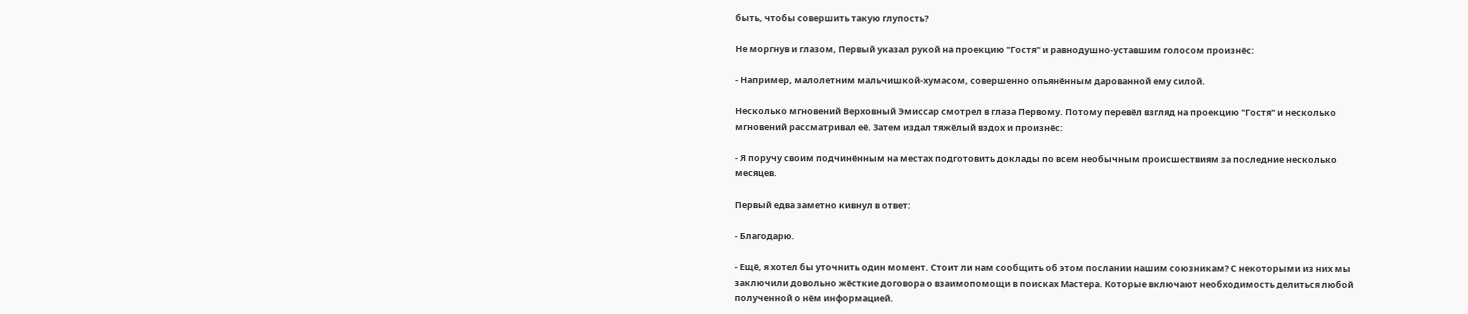быть, чтобы совершить такую глупость?

Не моргнув и глазом, Первый указал рукой на проекцию "Гостя" и равнодушно-уставшим голосом произнёс:

- Например, малолетним мальчишкой-хумасом, совершенно опьянённым дарованной ему силой.

Несколько мгновений Верховный Эмиссар смотрел в глаза Первому. Потому перевёл взгляд на проекцию "Гостя" и несколько мгновений рассматривал её. Затем издал тяжёлый вздох и произнёс:

- Я поручу своим подчинённым на местах подготовить доклады по всем необычным происшествиям за последние несколько месяцев.

Первый едва заметно кивнул в ответ:

- Благодарю.

- Ещё, я хотел бы уточнить один момент. Стоит ли нам сообщить об этом послании нашим союзникам? С некоторыми из них мы заключили довольно жёсткие договора о взаимопомощи в поисках Мастера. Которые включают необходимость делиться любой полученной о нём информацией.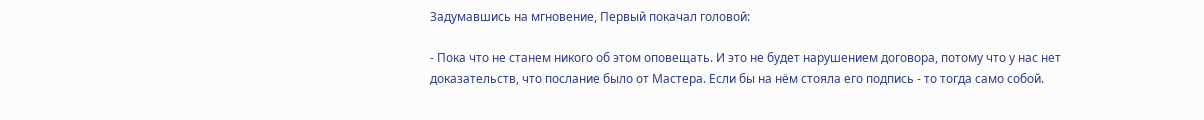Задумавшись на мгновение, Первый покачал головой:

- Пока что не станем никого об этом оповещать. И это не будет нарушением договора, потому что у нас нет доказательств, что послание было от Мастера. Если бы на нём стояла его подпись - то тогда само собой.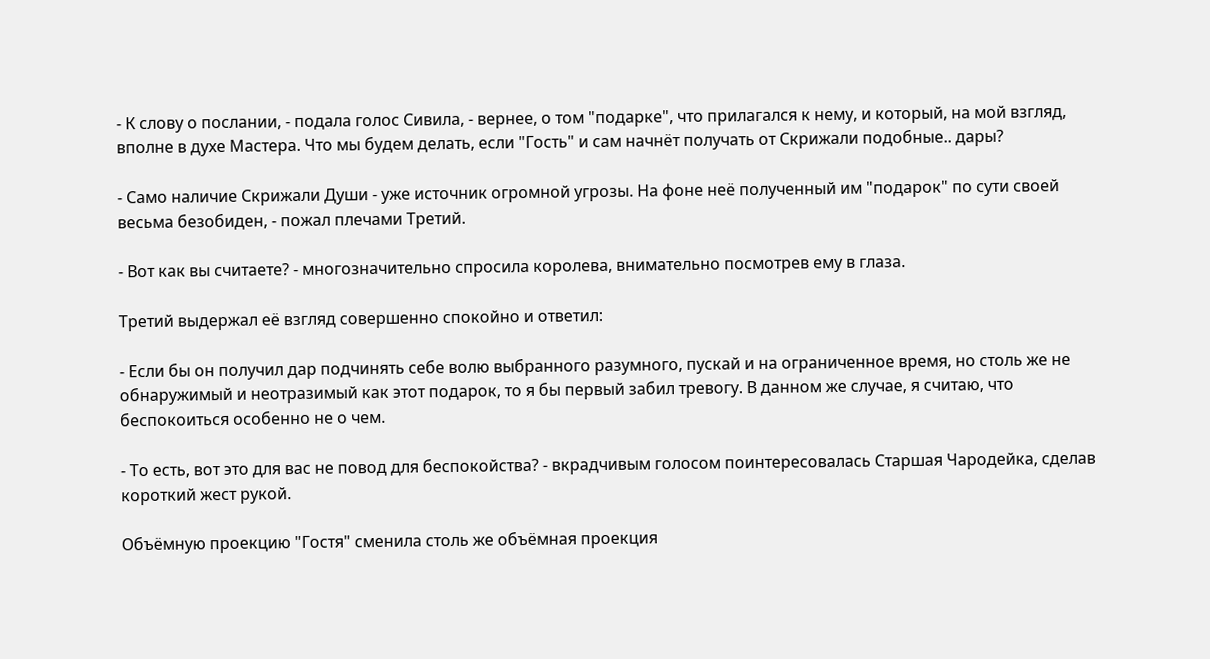- К слову о послании, - подала голос Сивила, - вернее, о том "подарке", что прилагался к нему, и который, на мой взгляд, вполне в духе Мастера. Что мы будем делать, если "Гость" и сам начнёт получать от Скрижали подобные.. дары?

- Само наличие Скрижали Души - уже источник огромной угрозы. На фоне неё полученный им "подарок" по сути своей весьма безобиден, - пожал плечами Третий.

- Вот как вы считаете? - многозначительно спросила королева, внимательно посмотрев ему в глаза.

Третий выдержал её взгляд совершенно спокойно и ответил:

- Если бы он получил дар подчинять себе волю выбранного разумного, пускай и на ограниченное время, но столь же не обнаружимый и неотразимый как этот подарок, то я бы первый забил тревогу. В данном же случае, я считаю, что беспокоиться особенно не о чем.

- То есть, вот это для вас не повод для беспокойства? - вкрадчивым голосом поинтересовалась Старшая Чародейка, сделав короткий жест рукой.

Объёмную проекцию "Гостя" сменила столь же объёмная проекция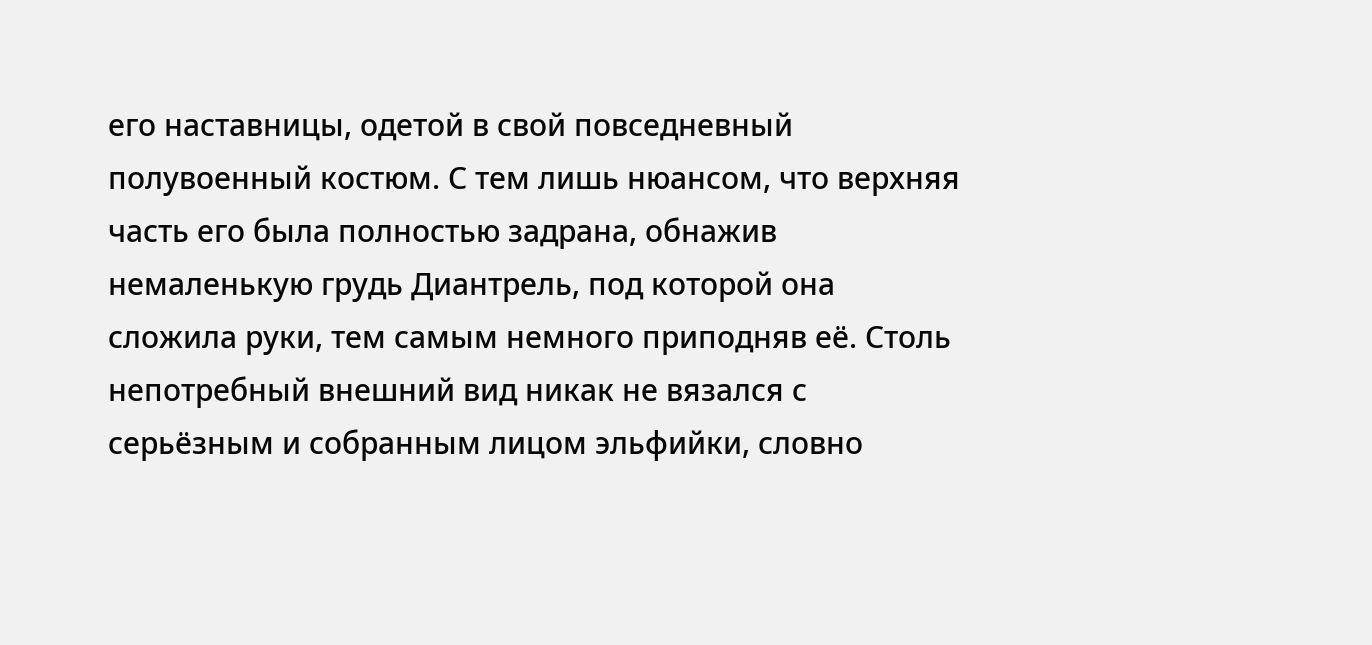его наставницы, одетой в свой повседневный полувоенный костюм. С тем лишь нюансом, что верхняя часть его была полностью задрана, обнажив немаленькую грудь Диантрель, под которой она сложила руки, тем самым немного приподняв её. Столь непотребный внешний вид никак не вязался с серьёзным и собранным лицом эльфийки, словно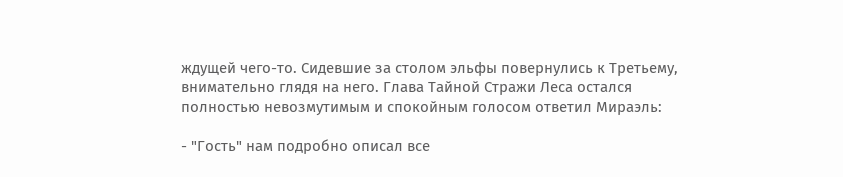ждущей чего-то. Сидевшие за столом эльфы повернулись к Третьему, внимательно глядя на него. Глава Тайной Стражи Леса остался полностью невозмутимым и спокойным голосом ответил Мираэль:

- "Гость" нам подробно описал все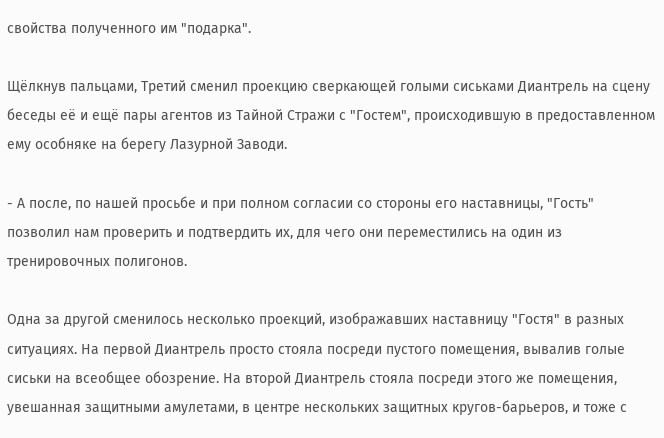свойства полученного им "подарка".

Щёлкнув пальцами, Третий сменил проекцию сверкающей голыми сиськами Диантрель на сцену беседы её и ещё пары агентов из Тайной Стражи с "Гостем", происходившую в предоставленном ему особняке на берегу Лазурной Заводи.

- А после, по нашей просьбе и при полном согласии со стороны его наставницы, "Гость" позволил нам проверить и подтвердить их, для чего они переместились на один из тренировочных полигонов.

Одна за другой сменилось несколько проекций, изображавших наставницу "Гостя" в разных ситуациях. На первой Диантрель просто стояла посреди пустого помещения, вывалив голые сиськи на всеобщее обозрение. На второй Диантрель стояла посреди этого же помещения, увешанная защитными амулетами, в центре нескольких защитных кругов-барьеров, и тоже с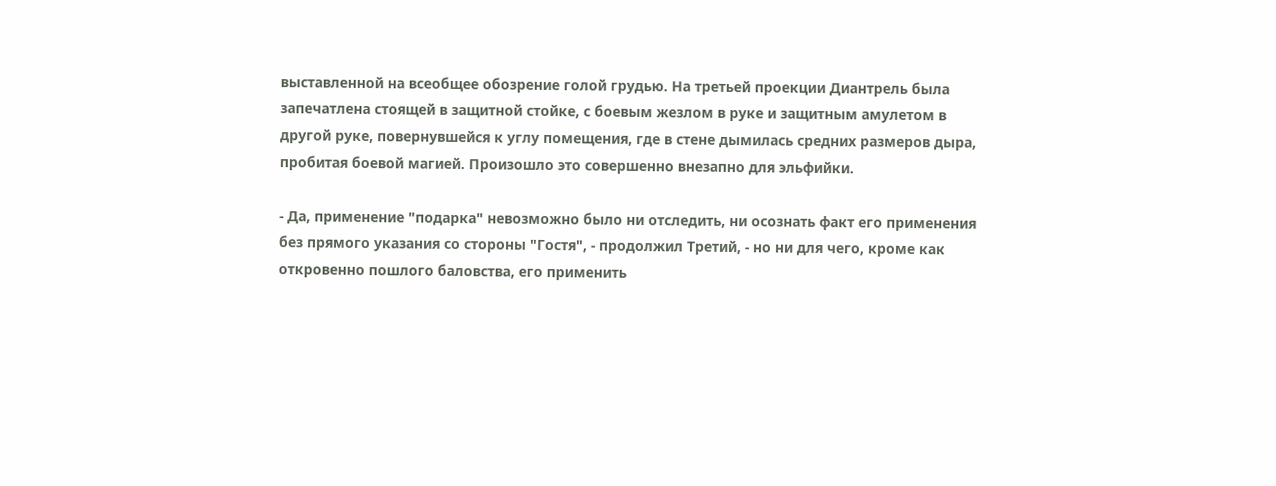выставленной на всеобщее обозрение голой грудью. На третьей проекции Диантрель была запечатлена стоящей в защитной стойке, с боевым жезлом в руке и защитным амулетом в другой руке, повернувшейся к углу помещения, где в стене дымилась средних размеров дыра, пробитая боевой магией. Произошло это совершенно внезапно для эльфийки.

- Да, применение "подарка" невозможно было ни отследить, ни осознать факт его применения без прямого указания со стороны "Гостя", - продолжил Третий, - но ни для чего, кроме как откровенно пошлого баловства, его применить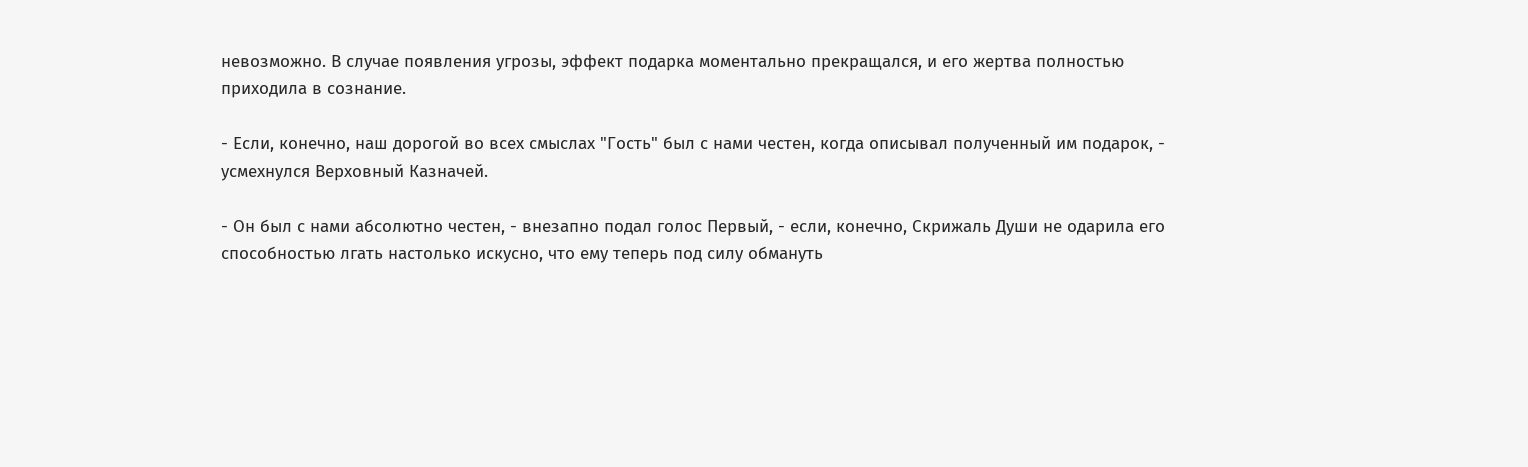невозможно. В случае появления угрозы, эффект подарка моментально прекращался, и его жертва полностью приходила в сознание.

- Если, конечно, наш дорогой во всех смыслах "Гость" был с нами честен, когда описывал полученный им подарок, - усмехнулся Верховный Казначей.

- Он был с нами абсолютно честен, - внезапно подал голос Первый, - если, конечно, Скрижаль Души не одарила его способностью лгать настолько искусно, что ему теперь под силу обмануть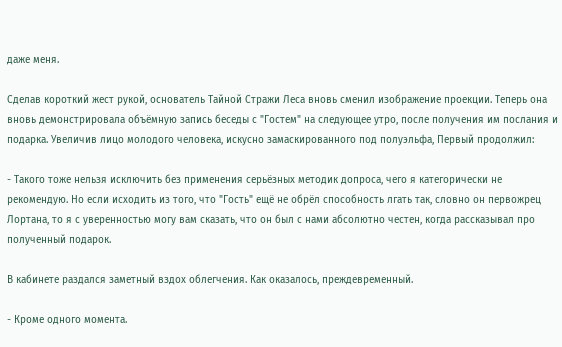даже меня.

Сделав короткий жест рукой, основатель Тайной Стражи Леса вновь сменил изображение проекции. Теперь она вновь демонстрировала объёмную запись беседы с "Гостем" на следующее утро, после получения им послания и подарка. Увеличив лицо молодого человека, искусно замаскированного под полуэльфа, Первый продолжил:

- Такого тоже нельзя исключить без применения серьёзных методик допроса, чего я категорически не рекомендую. Но если исходить из того, что "Гость" ещё не обрёл способность лгать так, словно он первожрец Лортана, то я с уверенностью могу вам сказать, что он был с нами абсолютно честен, когда рассказывал про полученный подарок.

В кабинете раздался заметный вздох облегчения. Как оказалось, преждевременный.

- Кроме одного момента.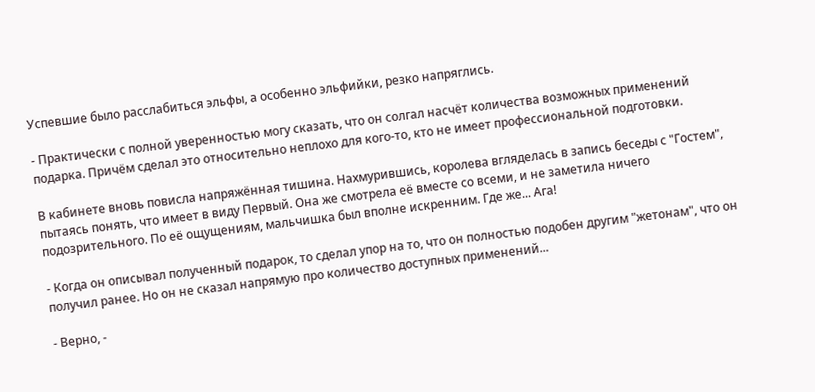Успевшие было расслабиться эльфы, а особенно эльфийки, резко напряглись.

- Практически с полной уверенностью могу сказать, что он солгал насчёт количества возможных применений подарка. Причём сделал это относительно неплохо для кого-то, кто не имеет профессиональной подготовки.

В кабинете вновь повисла напряжённая тишина. Нахмурившись, королева вгляделась в запись беседы с "Гостем", пытаясь понять, что имеет в виду Первый. Она же смотрела её вместе со всеми, и не заметила ничего подозрительного. По её ощущениям, мальчишка был вполне искренним. Где же... Ага!

- Когда он описывал полученный подарок, то сделал упор на то, что он полностью подобен другим "жетонам", что он получил ранее. Но он не сказал напрямую про количество доступных применений...

- Верно, -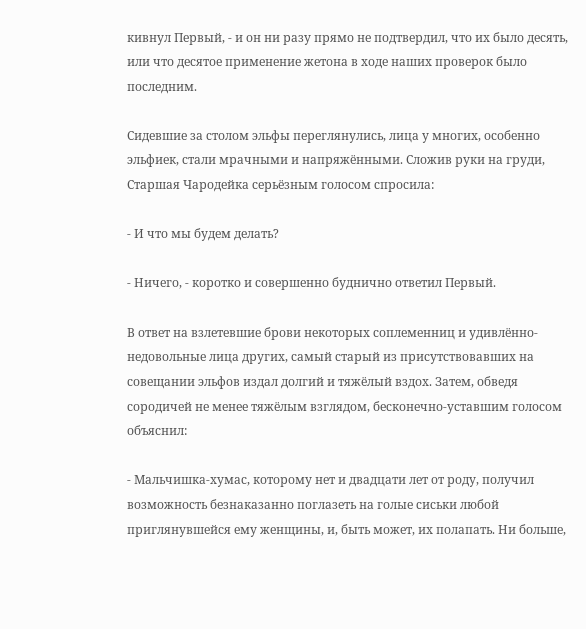кивнул Первый, - и он ни разу прямо не подтвердил, что их было десять, или что десятое применение жетона в ходе наших проверок было последним.

Сидевшие за столом эльфы переглянулись, лица у многих, особенно эльфиек, стали мрачными и напряжёнными. Сложив руки на груди, Старшая Чародейка серьёзным голосом спросила:

- И что мы будем делать?

- Ничего, - коротко и совершенно буднично ответил Первый.

В ответ на взлетевшие брови некоторых соплеменниц и удивлённо-недовольные лица других, самый старый из присутствовавших на совещании эльфов издал долгий и тяжёлый вздох. Затем, обведя сородичей не менее тяжёлым взглядом, бесконечно-уставшим голосом объяснил:

- Мальчишка-хумас, которому нет и двадцати лет от роду, получил возможность безнаказанно поглазеть на голые сиськи любой приглянувшейся ему женщины, и, быть может, их полапать. Ни больше,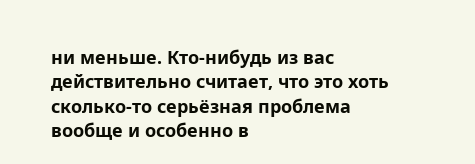ни меньше. Кто-нибудь из вас действительно считает, что это хоть сколько-то серьёзная проблема вообще и особенно в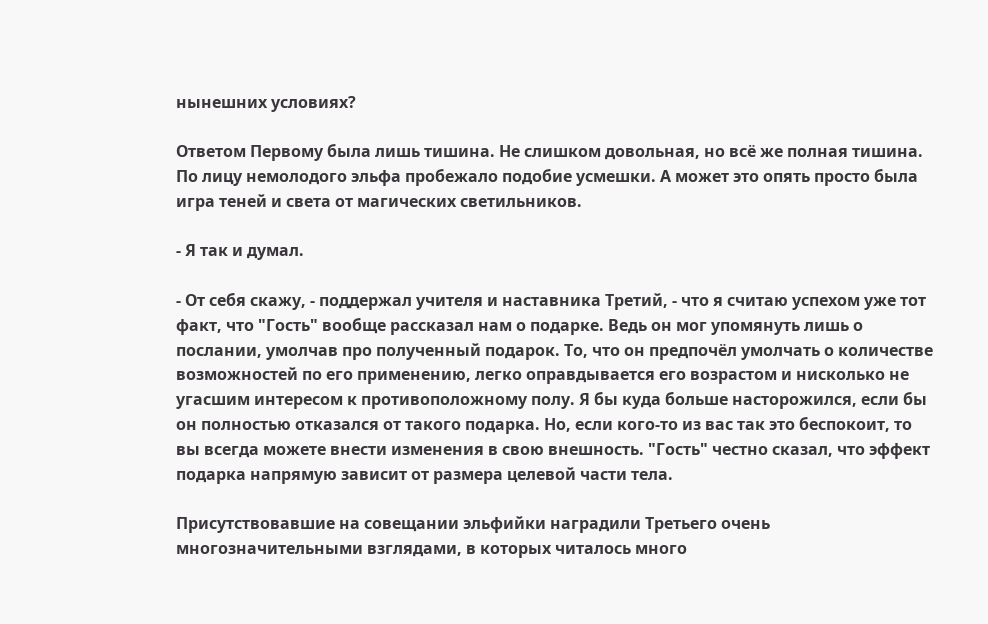нынешних условиях?

Ответом Первому была лишь тишина. Не слишком довольная, но всё же полная тишина. По лицу немолодого эльфа пробежало подобие усмешки. А может это опять просто была игра теней и света от магических светильников.

- Я так и думал.

- От себя скажу, - поддержал учителя и наставника Третий, - что я считаю успехом уже тот факт, что "Гость" вообще рассказал нам о подарке. Ведь он мог упомянуть лишь о послании, умолчав про полученный подарок. То, что он предпочёл умолчать о количестве возможностей по его применению, легко оправдывается его возрастом и нисколько не угасшим интересом к противоположному полу. Я бы куда больше насторожился, если бы он полностью отказался от такого подарка. Но, если кого-то из вас так это беспокоит, то вы всегда можете внести изменения в свою внешность. "Гость" честно сказал, что эффект подарка напрямую зависит от размера целевой части тела.

Присутствовавшие на совещании эльфийки наградили Третьего очень многозначительными взглядами, в которых читалось много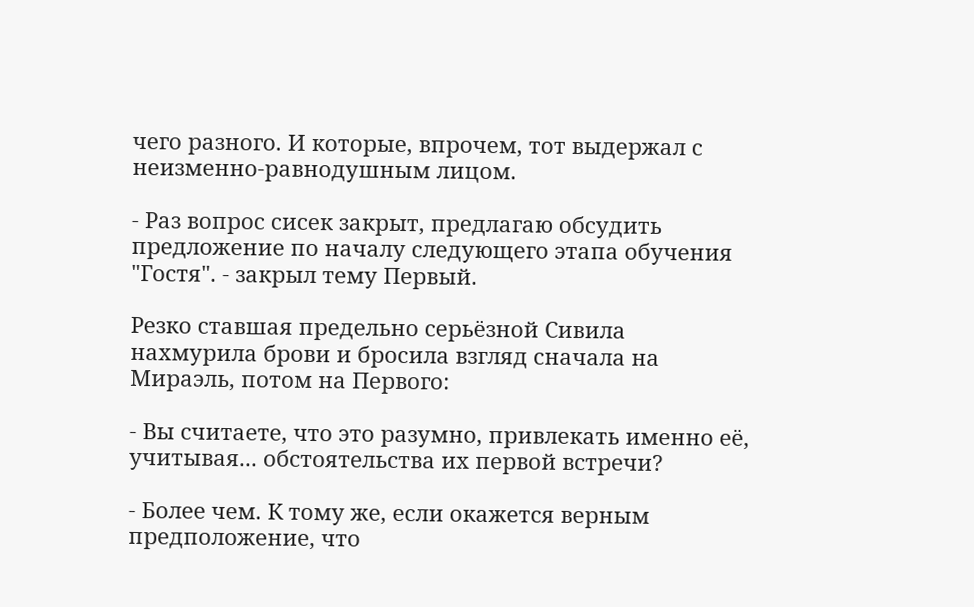чего разного. И которые, впрочем, тот выдержал с неизменно-равнодушным лицом.

- Раз вопрос сисек закрыт, предлагаю обсудить предложение по началу следующего этапа обучения "Гостя". - закрыл тему Первый.

Резко ставшая предельно серьёзной Сивила нахмурила брови и бросила взгляд сначала на Мираэль, потом на Первого:

- Вы считаете, что это разумно, привлекать именно её, учитывая... обстоятельства их первой встречи?

- Более чем. К тому же, если окажется верным предположение, что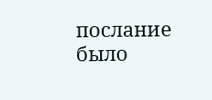послание было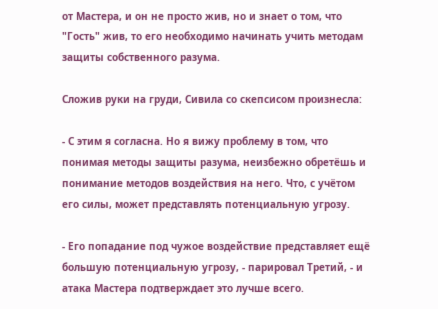от Мастера, и он не просто жив, но и знает о том, что "Гость" жив, то его необходимо начинать учить методам защиты собственного разума.

Сложив руки на груди, Сивила со скепсисом произнесла:

- С этим я согласна. Но я вижу проблему в том, что понимая методы защиты разума, неизбежно обретёшь и понимание методов воздействия на него. Что, с учётом его силы, может представлять потенциальную угрозу.

- Его попадание под чужое воздействие представляет ещё большую потенциальную угрозу, - парировал Третий, - и атака Мастера подтверждает это лучше всего.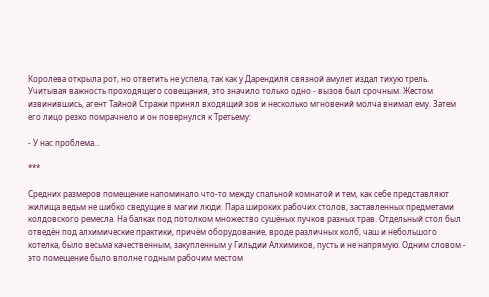Королева открыла рот, но ответить не успела, так как у Дарендиля связной амулет издал тихую трель. Учитывая важность проходящего совещания, это значило только одно - вызов был срочным. Жестом извинившись, агент Тайной Стражи принял входящий зов и несколько мгновений молча внимал ему. Затем его лицо резко помрачнело и он повернулся к Третьему:

- У нас проблема...

***

Средних размеров помещение напоминало что-то между спальной комнатой и тем, как себе представляют жилища ведьм не шибко сведущие в магии люди. Пара широких рабочих столов, заставленных предметами колдовского ремесла. На балках под потолком множество сушёных пучков разных трав. Отдельный стол был отведён под алхимические практики, причём оборудование, вроде различных колб, чаш и небольшого котелка, было весьма качественным, закупленным у Гильдии Алхимиков, пусть и не напрямую. Одним словом - это помещение было вполне годным рабочим местом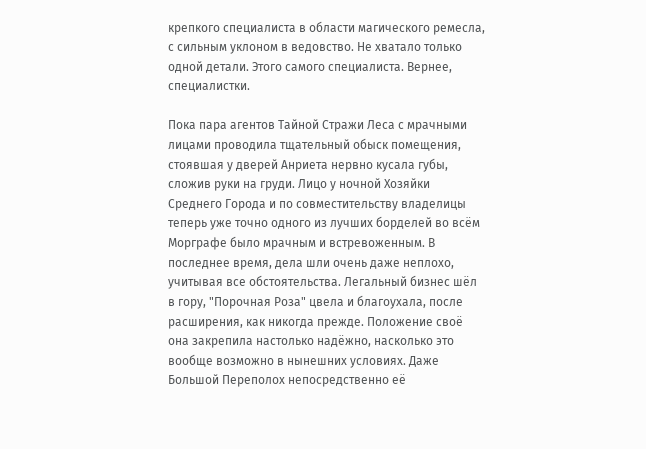крепкого специалиста в области магического ремесла, с сильным уклоном в ведовство. Не хватало только одной детали. Этого самого специалиста. Вернее, специалистки.

Пока пара агентов Тайной Стражи Леса с мрачными лицами проводила тщательный обыск помещения, стоявшая у дверей Анриета нервно кусала губы, сложив руки на груди. Лицо у ночной Хозяйки Среднего Города и по совместительству владелицы теперь уже точно одного из лучших борделей во всём Морграфе было мрачным и встревоженным. В последнее время, дела шли очень даже неплохо, учитывая все обстоятельства. Легальный бизнес шёл в гору, "Порочная Роза" цвела и благоухала, после расширения, как никогда прежде. Положение своё она закрепила настолько надёжно, насколько это вообще возможно в нынешних условиях. Даже Большой Переполох непосредственно её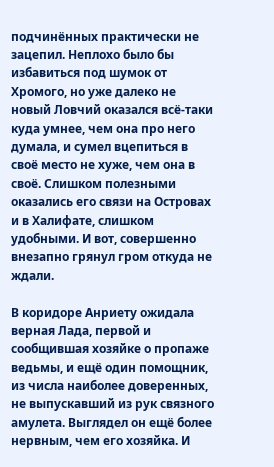подчинённых практически не зацепил. Неплохо было бы избавиться под шумок от Хромого, но уже далеко не новый Ловчий оказался всё-таки куда умнее, чем она про него думала, и сумел вцепиться в своё место не хуже, чем она в своё. Слишком полезными оказались его связи на Островах и в Халифате, слишком удобными. И вот, совершенно внезапно грянул гром откуда не ждали.

В коридоре Анриету ожидала верная Лада, первой и сообщившая хозяйке о пропаже ведьмы, и ещё один помощник, из числа наиболее доверенных, не выпускавший из рук связного амулета. Выглядел он ещё более нервным, чем его хозяйка. И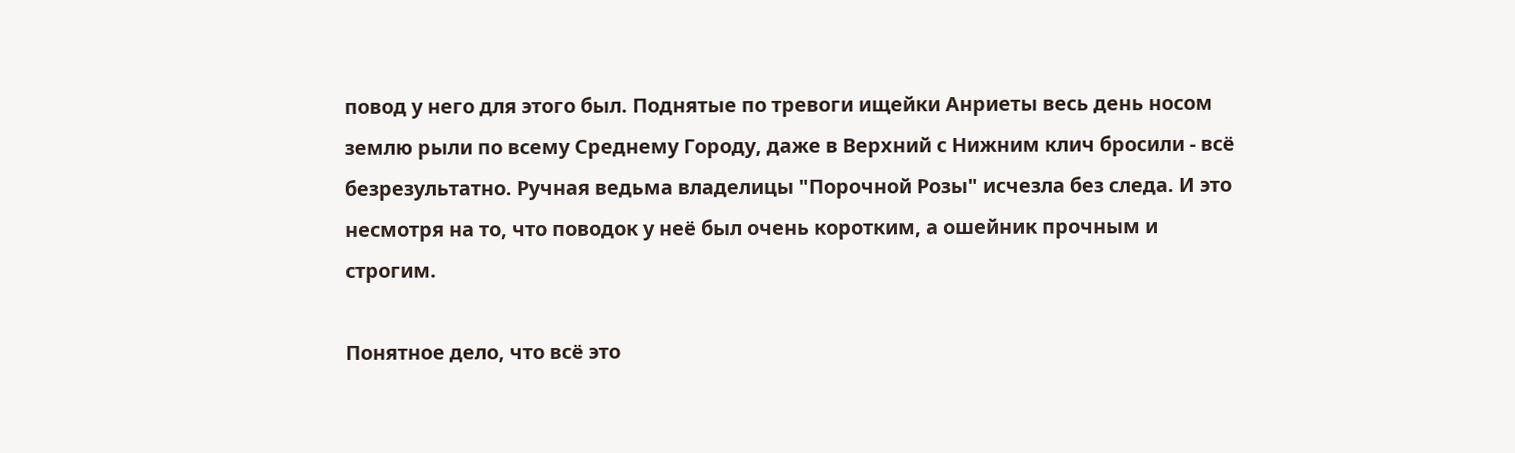повод у него для этого был. Поднятые по тревоги ищейки Анриеты весь день носом землю рыли по всему Среднему Городу, даже в Верхний с Нижним клич бросили - всё безрезультатно. Ручная ведьма владелицы "Порочной Розы" исчезла без следа. И это несмотря на то, что поводок у неё был очень коротким, а ошейник прочным и строгим.

Понятное дело, что всё это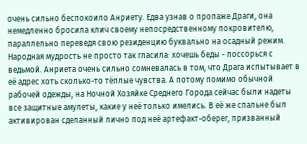очень сильно беспокоило Анриету. Едва узнав о пропаже Драги, она немедленно бросила клич своему непосредственному покровителю, параллельно переведя свою резиденцию буквально на осадный режим. Народная мудрость не просто так гласила: хочешь беды - поссорься с ведьмой. Анриета очень сильно сомневалась в том, что Драга испытывает в её адрес хоть сколько-то тёплые чувства. А потому помимо обычной рабочей одежды, на Ночной Хозяйке Среднего Города сейчас были надеты все защитные амулеты, какие у неё только имелись. В её же спальне был активирован сделанный лично под неё артефакт-оберег, призванный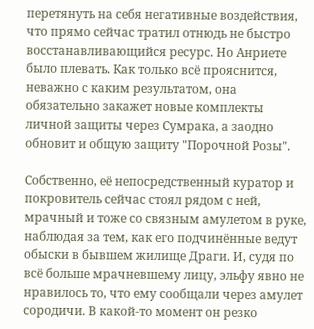перетянуть на себя негативные воздействия, что прямо сейчас тратил отнюдь не быстро восстанавливающийся ресурс. Но Анриете было плевать. Как только всё прояснится, неважно с каким результатом, она обязательно закажет новые комплекты личной защиты через Сумрака, а заодно обновит и общую защиту "Порочной Розы".

Собственно, её непосредственный куратор и покровитель сейчас стоял рядом с ней, мрачный и тоже со связным амулетом в руке, наблюдая за тем, как его подчинённые ведут обыски в бывшем жилище Драги. И, судя по всё больше мрачневшему лицу, эльфу явно не нравилось то, что ему сообщали через амулет сородичи. В какой-то момент он резко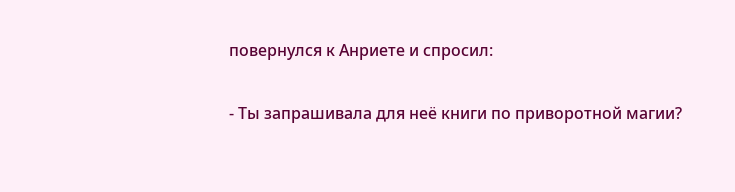повернулся к Анриете и спросил:

- Ты запрашивала для неё книги по приворотной магии?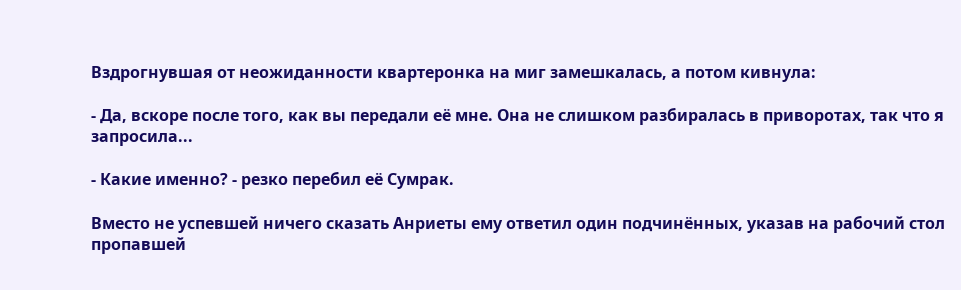Вздрогнувшая от неожиданности квартеронка на миг замешкалась, а потом кивнула:

- Да, вскоре после того, как вы передали её мне. Она не слишком разбиралась в приворотах, так что я запросила...

- Какие именно? - резко перебил её Сумрак.

Вместо не успевшей ничего сказать Анриеты ему ответил один подчинённых, указав на рабочий стол пропавшей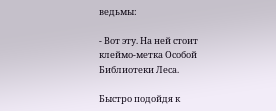ведьмы:

- Вот эту. На ней стоит клеймо-метка Особой Библиотеки Леса.

Быстро подойдя к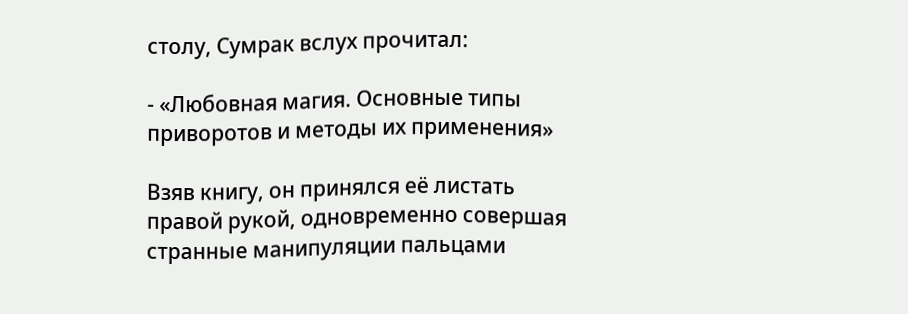столу, Сумрак вслух прочитал:

- «Любовная магия. Основные типы приворотов и методы их применения»

Взяв книгу, он принялся её листать правой рукой, одновременно совершая странные манипуляции пальцами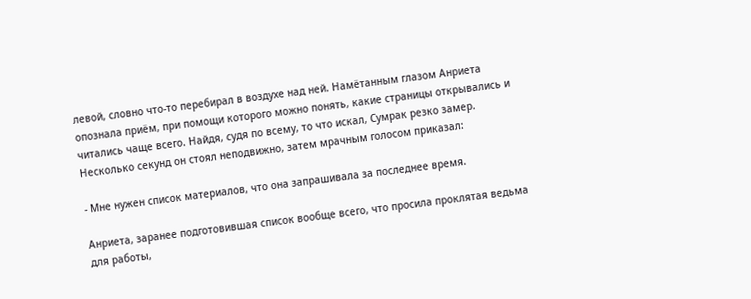левой, словно что-то перебирал в воздухе над ней. Намётанным глазом Анриета опознала приём, при помощи которого можно понять, какие страницы открывались и читались чаще всего. Найдя, судя по всему, то что искал, Сумрак резко замер. Несколько секунд он стоял неподвижно, затем мрачным голосом приказал:

- Мне нужен список материалов, что она запрашивала за последнее время.

Анриета, заранее подготовившая список вообще всего, что просила проклятая ведьма для работы,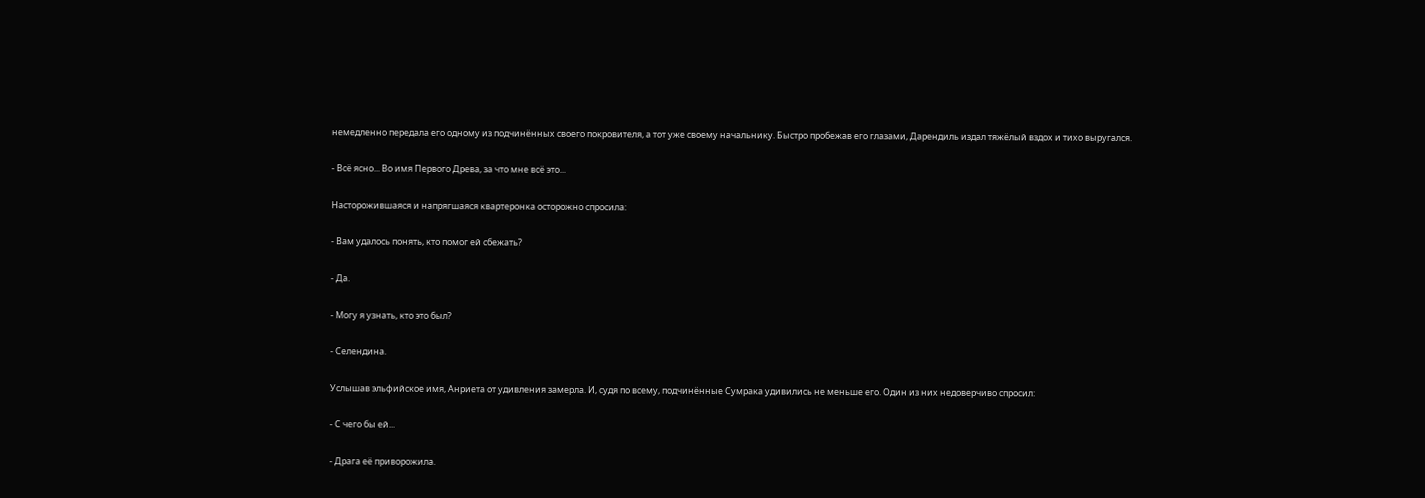немедленно передала его одному из подчинённых своего покровителя, а тот уже своему начальнику. Быстро пробежав его глазами, Дарендиль издал тяжёлый вздох и тихо выругался.

- Всё ясно... Во имя Первого Древа, за что мне всё это...

Насторожившаяся и напрягшаяся квартеронка осторожно спросила:

- Вам удалось понять, кто помог ей сбежать?

- Да.

- Могу я узнать, кто это был?

- Селендина.

Услышав эльфийское имя, Анриета от удивления замерла. И, судя по всему, подчинённые Сумрака удивились не меньше его. Один из них недоверчиво спросил:

- С чего бы ей...

- Драга её приворожила.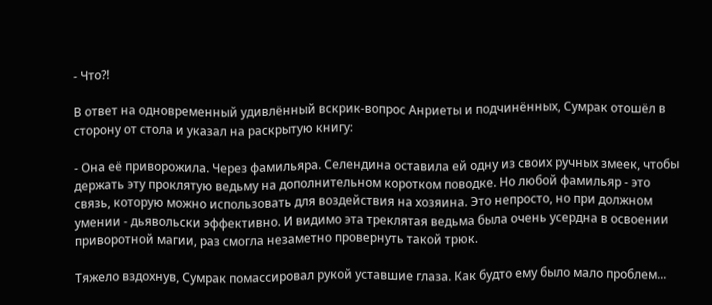- Что?!

В ответ на одновременный удивлённый вскрик-вопрос Анриеты и подчинённых, Сумрак отошёл в сторону от стола и указал на раскрытую книгу:

- Она её приворожила. Через фамильяра. Селендина оставила ей одну из своих ручных змеек, чтобы держать эту проклятую ведьму на дополнительном коротком поводке. Но любой фамильяр - это связь, которую можно использовать для воздействия на хозяина. Это непросто, но при должном умении - дьявольски эффективно. И видимо эта треклятая ведьма была очень усердна в освоении приворотной магии, раз смогла незаметно провернуть такой трюк.

Тяжело вздохнув, Сумрак помассировал рукой уставшие глаза. Как будто ему было мало проблем...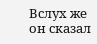Вслух же он сказал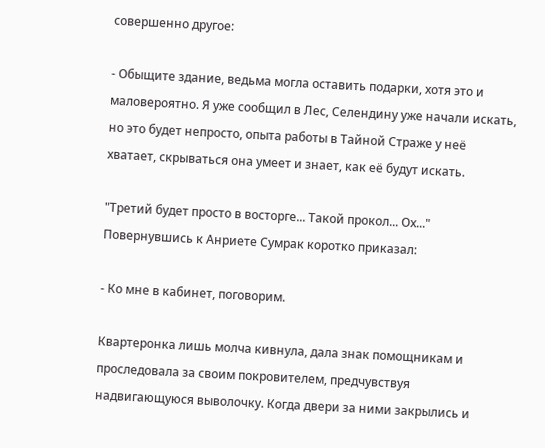совершенно другое:

- Обыщите здание, ведьма могла оставить подарки, хотя это и маловероятно. Я уже сообщил в Лес, Селендину уже начали искать, но это будет непросто, опыта работы в Тайной Страже у неё хватает, скрываться она умеет и знает, как её будут искать.

"Третий будет просто в восторге... Такой прокол... Ох..." Повернувшись к Анриете Сумрак коротко приказал:

- Ко мне в кабинет, поговорим.

Квартеронка лишь молча кивнула, дала знак помощникам и проследовала за своим покровителем, предчувствуя надвигающуюся выволочку. Когда двери за ними закрылись и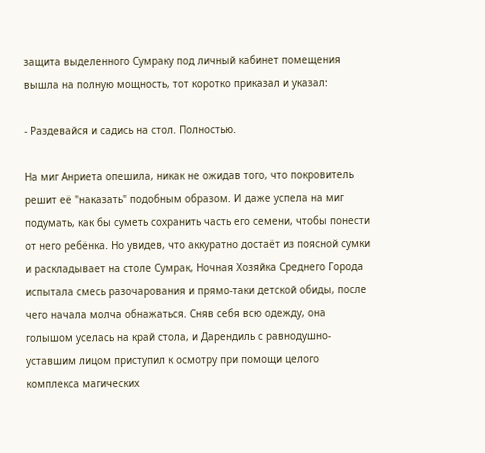защита выделенного Сумраку под личный кабинет помещения вышла на полную мощность, тот коротко приказал и указал:

- Раздевайся и садись на стол. Полностью.

На миг Анриета опешила, никак не ожидав того, что покровитель решит её "наказать" подобным образом. И даже успела на миг подумать, как бы суметь сохранить часть его семени, чтобы понести от него ребёнка. Но увидев, что аккуратно достаёт из поясной сумки и раскладывает на столе Сумрак, Ночная Хозяйка Среднего Города испытала смесь разочарования и прямо-таки детской обиды, после чего начала молча обнажаться. Сняв себя всю одежду, она голышом уселась на край стола, и Дарендиль с равнодушно-уставшим лицом приступил к осмотру при помощи целого комплекса магических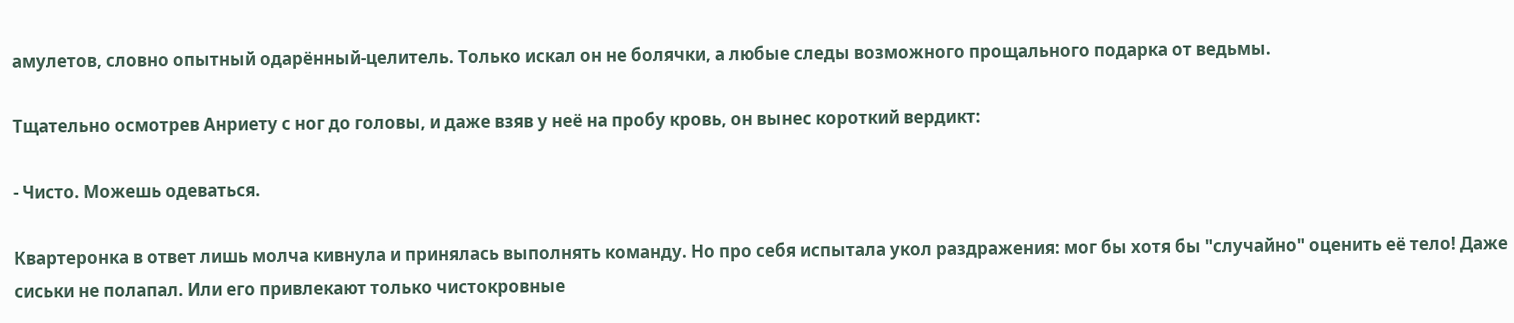амулетов, словно опытный одарённый-целитель. Только искал он не болячки, а любые следы возможного прощального подарка от ведьмы.

Тщательно осмотрев Анриету с ног до головы, и даже взяв у неё на пробу кровь, он вынес короткий вердикт:

- Чисто. Можешь одеваться.

Квартеронка в ответ лишь молча кивнула и принялась выполнять команду. Но про себя испытала укол раздражения: мог бы хотя бы "случайно" оценить её тело! Даже сиськи не полапал. Или его привлекают только чистокровные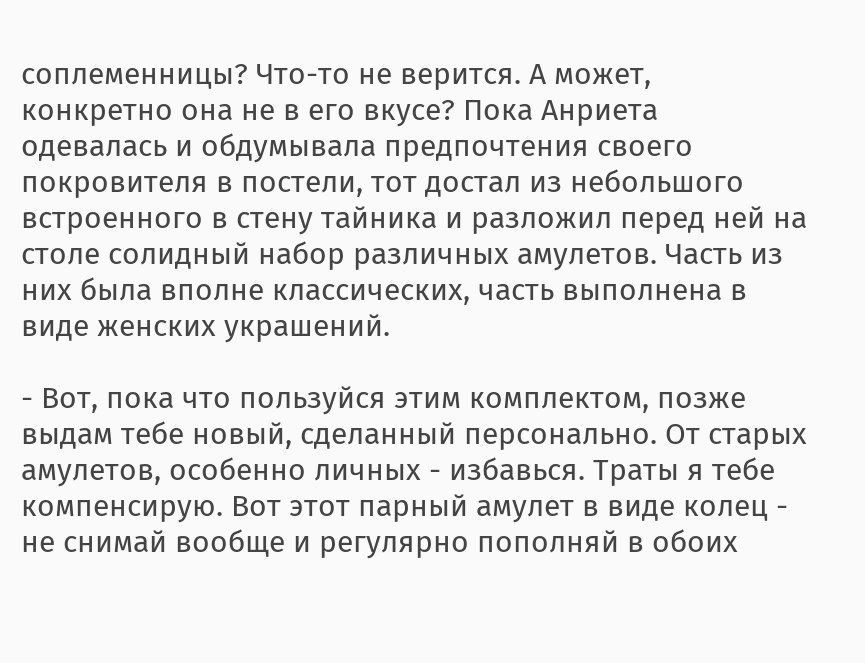соплеменницы? Что-то не верится. А может, конкретно она не в его вкусе? Пока Анриета одевалась и обдумывала предпочтения своего покровителя в постели, тот достал из небольшого встроенного в стену тайника и разложил перед ней на столе солидный набор различных амулетов. Часть из них была вполне классических, часть выполнена в виде женских украшений.

- Вот, пока что пользуйся этим комплектом, позже выдам тебе новый, сделанный персонально. От старых амулетов, особенно личных - избавься. Траты я тебе компенсирую. Вот этот парный амулет в виде колец - не снимай вообще и регулярно пополняй в обоих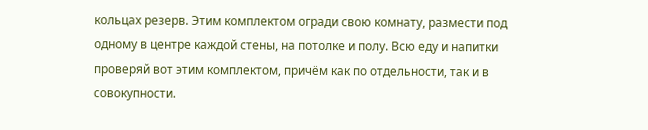кольцах резерв. Этим комплектом огради свою комнату, размести под одному в центре каждой стены, на потолке и полу. Всю еду и напитки проверяй вот этим комплектом, причём как по отдельности, так и в совокупности.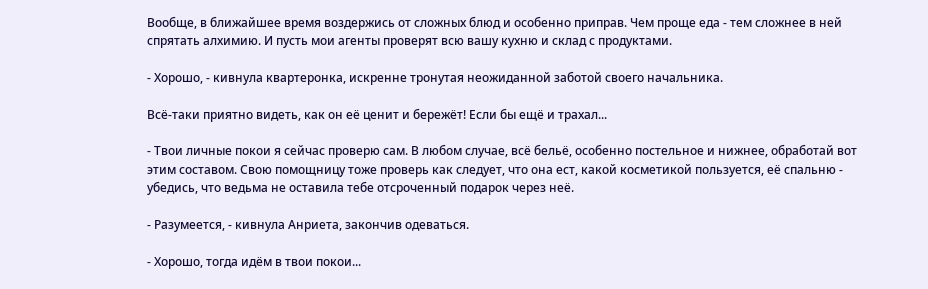Вообще, в ближайшее время воздержись от сложных блюд и особенно приправ. Чем проще еда - тем сложнее в ней спрятать алхимию. И пусть мои агенты проверят всю вашу кухню и склад с продуктами.

- Хорошо, - кивнула квартеронка, искренне тронутая неожиданной заботой своего начальника.

Всё-таки приятно видеть, как он её ценит и бережёт! Если бы ещё и трахал...

- Твои личные покои я сейчас проверю сам. В любом случае, всё бельё, особенно постельное и нижнее, обработай вот этим составом. Свою помощницу тоже проверь как следует, что она ест, какой косметикой пользуется, её спальню - убедись, что ведьма не оставила тебе отсроченный подарок через неё.

- Разумеется, - кивнула Анриета, закончив одеваться.

- Хорошо, тогда идём в твои покои...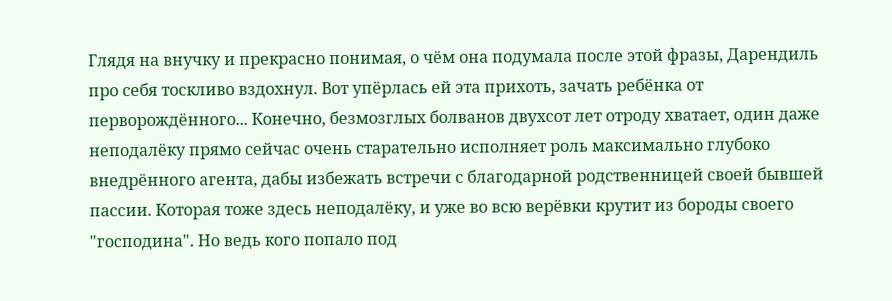Глядя на внучку и прекрасно понимая, о чём она подумала после этой фразы, Дарендиль про себя тоскливо вздохнул. Вот упёрлась ей эта прихоть, зачать ребёнка от перворождённого... Конечно, безмозглых болванов двухсот лет отроду хватает, один даже неподалёку прямо сейчас очень старательно исполняет роль максимально глубоко внедрённого агента, дабы избежать встречи с благодарной родственницей своей бывшей пассии. Которая тоже здесь неподалёку, и уже во всю верёвки крутит из бороды своего "господина". Но ведь кого попало под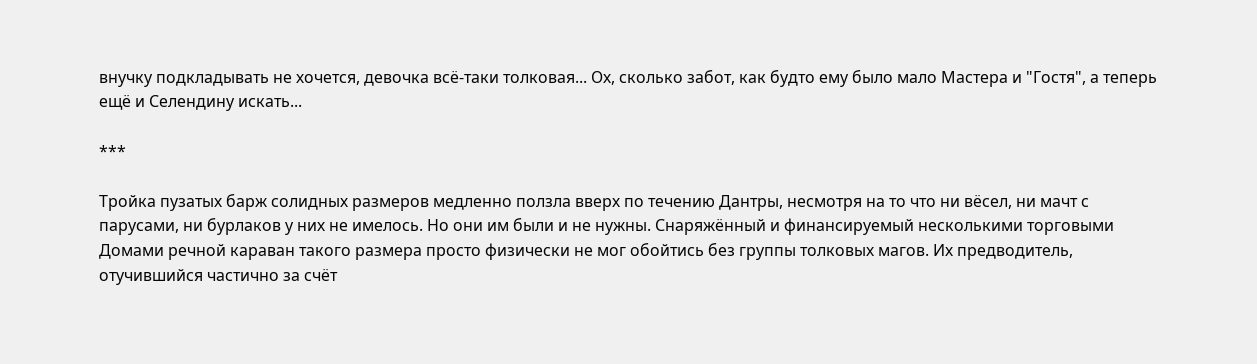внучку подкладывать не хочется, девочка всё-таки толковая... Ох, сколько забот, как будто ему было мало Мастера и "Гостя", а теперь ещё и Селендину искать...

***

Тройка пузатых барж солидных размеров медленно ползла вверх по течению Дантры, несмотря на то что ни вёсел, ни мачт с парусами, ни бурлаков у них не имелось. Но они им были и не нужны. Снаряжённый и финансируемый несколькими торговыми Домами речной караван такого размера просто физически не мог обойтись без группы толковых магов. Их предводитель, отучившийся частично за счёт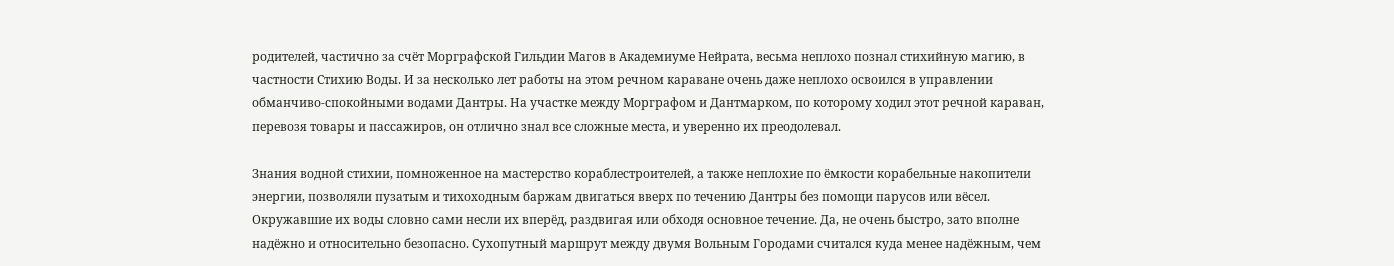родителей, частично за счёт Морграфской Гильдии Магов в Академиуме Нейрата, весьма неплохо познал стихийную магию, в частности Стихию Воды. И за несколько лет работы на этом речном караване очень даже неплохо освоился в управлении обманчиво-спокойными водами Дантры. На участке между Морграфом и Дантмарком, по которому ходил этот речной караван, перевозя товары и пассажиров, он отлично знал все сложные места, и уверенно их преодолевал.

Знания водной стихии, помноженное на мастерство кораблестроителей, а также неплохие по ёмкости корабельные накопители энергии, позволяли пузатым и тихоходным баржам двигаться вверх по течению Дантры без помощи парусов или вёсел. Окружавшие их воды словно сами несли их вперёд, раздвигая или обходя основное течение. Да, не очень быстро, зато вполне надёжно и относительно безопасно. Сухопутный маршрут между двумя Вольным Городами считался куда менее надёжным, чем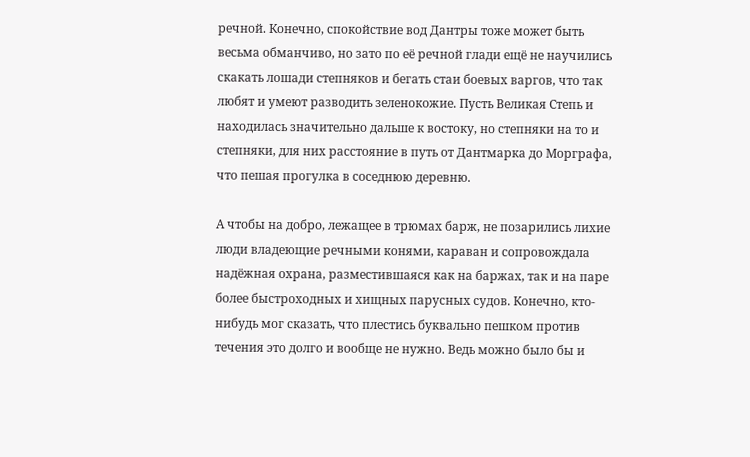речной. Конечно, спокойствие вод Дантры тоже может быть весьма обманчиво, но зато по её речной глади ещё не научились скакать лошади степняков и бегать стаи боевых варгов, что так любят и умеют разводить зеленокожие. Пусть Великая Степь и находилась значительно дальше к востоку, но степняки на то и степняки, для них расстояние в путь от Дантмарка до Морграфа, что пешая прогулка в соседнюю деревню.

А чтобы на добро, лежащее в трюмах барж, не позарились лихие люди владеющие речными конями, караван и сопровождала надёжная охрана, разместившаяся как на баржах, так и на паре более быстроходных и хищных парусных судов. Конечно, кто-нибудь мог сказать, что плестись буквально пешком против течения это долго и вообще не нужно. Ведь можно было бы и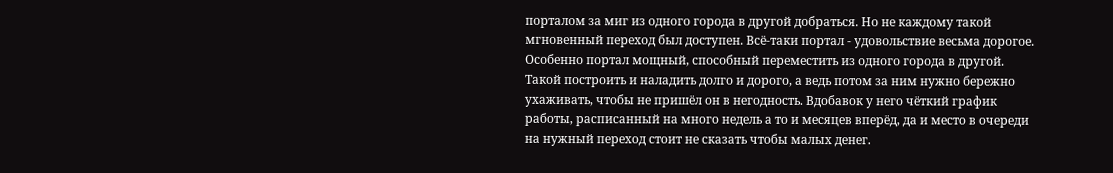порталом за миг из одного города в другой добраться. Но не каждому такой мгновенный переход был доступен. Всё-таки портал - удовольствие весьма дорогое. Особенно портал мощный, способный переместить из одного города в другой. Такой построить и наладить долго и дорого, а ведь потом за ним нужно бережно ухаживать, чтобы не пришёл он в негодность. Вдобавок у него чёткий график работы, расписанный на много недель а то и месяцев вперёд, да и место в очереди на нужный переход стоит не сказать чтобы малых денег.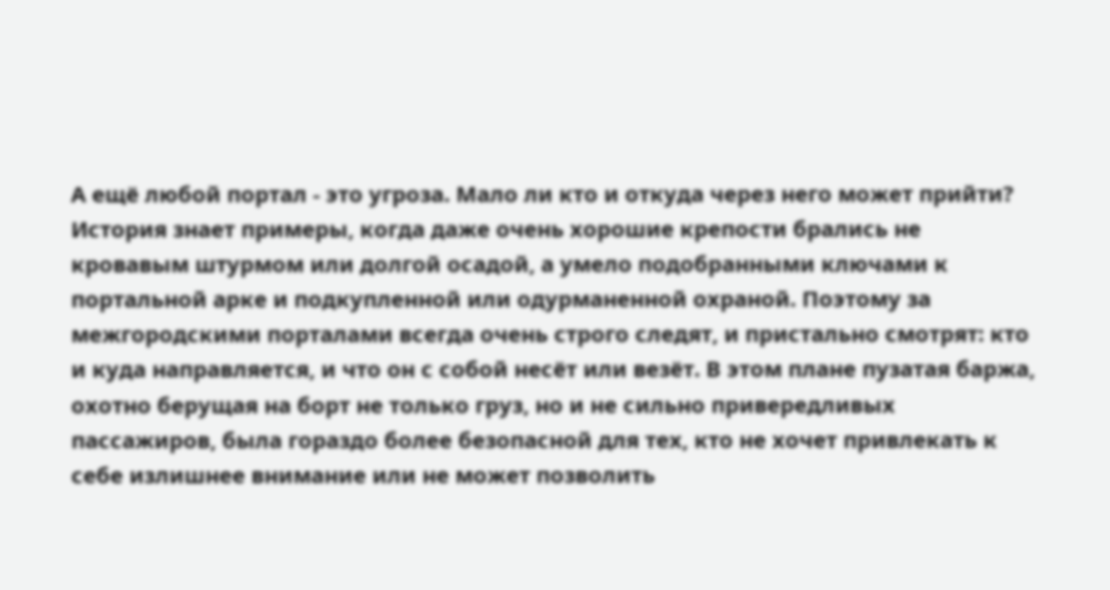А ещё любой портал - это угроза. Мало ли кто и откуда через него может прийти? История знает примеры, когда даже очень хорошие крепости брались не кровавым штурмом или долгой осадой, а умело подобранными ключами к портальной арке и подкупленной или одурманенной охраной. Поэтому за межгородскими порталами всегда очень строго следят, и пристально смотрят: кто и куда направляется, и что он с собой несёт или везёт. В этом плане пузатая баржа, охотно берущая на борт не только груз, но и не сильно привередливых пассажиров, была гораздо более безопасной для тех, кто не хочет привлекать к себе излишнее внимание или не может позволить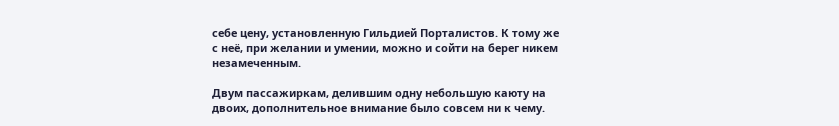себе цену, установленную Гильдией Порталистов. К тому же с неё, при желании и умении, можно и сойти на берег никем незамеченным.

Двум пассажиркам, делившим одну небольшую каюту на двоих, дополнительное внимание было совсем ни к чему.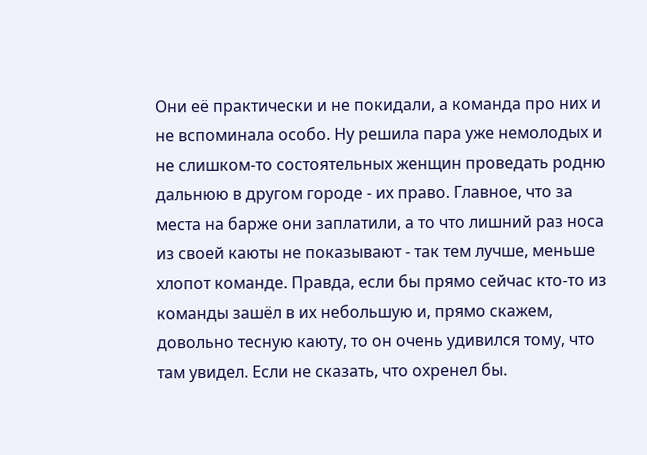Они её практически и не покидали, а команда про них и не вспоминала особо. Ну решила пара уже немолодых и не слишком-то состоятельных женщин проведать родню дальнюю в другом городе - их право. Главное, что за места на барже они заплатили, а то что лишний раз носа из своей каюты не показывают - так тем лучше, меньше хлопот команде. Правда, если бы прямо сейчас кто-то из команды зашёл в их небольшую и, прямо скажем, довольно тесную каюту, то он очень удивился тому, что там увидел. Если не сказать, что охренел бы.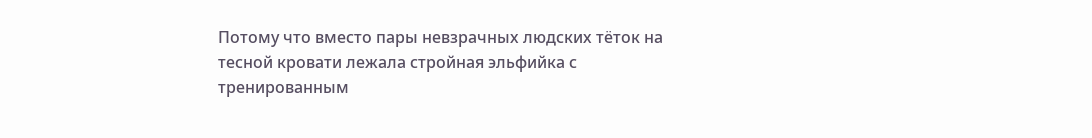Потому что вместо пары невзрачных людских тёток на тесной кровати лежала стройная эльфийка с тренированным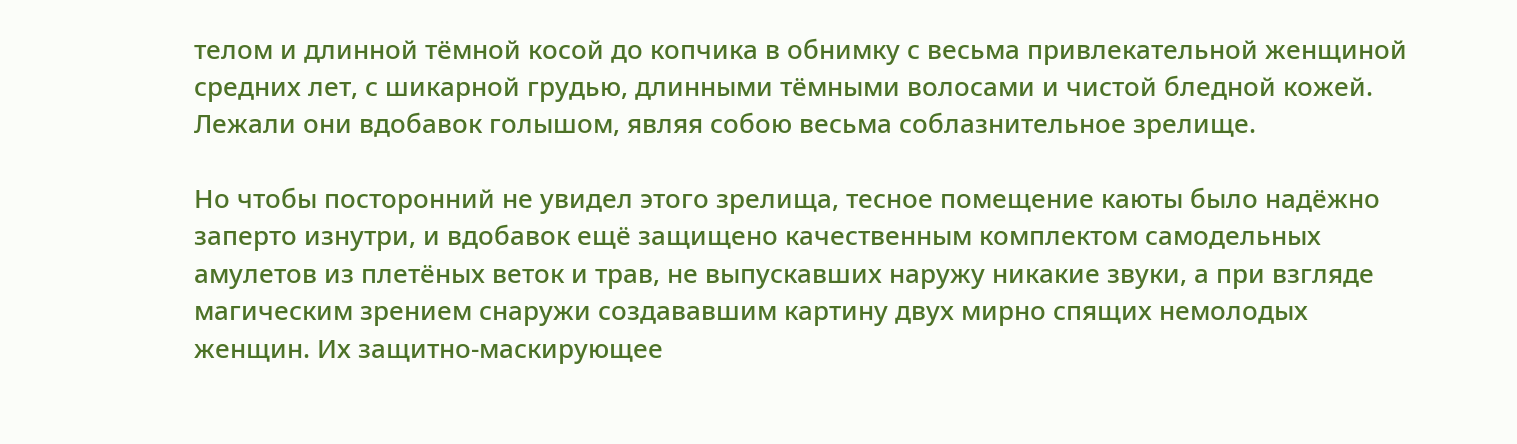телом и длинной тёмной косой до копчика в обнимку с весьма привлекательной женщиной средних лет, с шикарной грудью, длинными тёмными волосами и чистой бледной кожей. Лежали они вдобавок голышом, являя собою весьма соблазнительное зрелище.

Но чтобы посторонний не увидел этого зрелища, тесное помещение каюты было надёжно заперто изнутри, и вдобавок ещё защищено качественным комплектом самодельных амулетов из плетёных веток и трав, не выпускавших наружу никакие звуки, а при взгляде магическим зрением снаружи создававшим картину двух мирно спящих немолодых женщин. Их защитно-маскирующее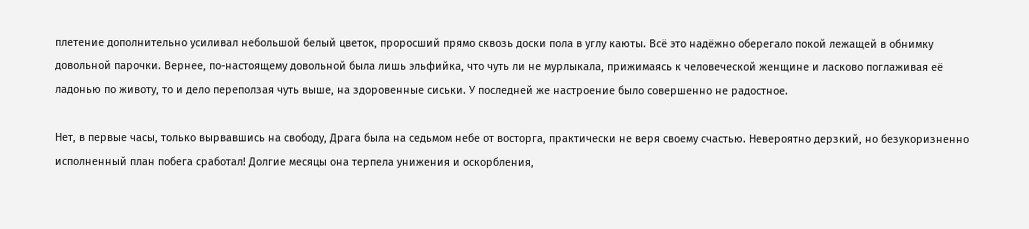плетение дополнительно усиливал небольшой белый цветок, проросший прямо сквозь доски пола в углу каюты. Всё это надёжно оберегало покой лежащей в обнимку довольной парочки. Вернее, по-настоящему довольной была лишь эльфийка, что чуть ли не мурлыкала, прижимаясь к человеческой женщине и ласково поглаживая её ладонью по животу, то и дело переползая чуть выше, на здоровенные сиськи. У последней же настроение было совершенно не радостное.

Нет, в первые часы, только вырвавшись на свободу, Драга была на седьмом небе от восторга, практически не веря своему счастью. Невероятно дерзкий, но безукоризненно исполненный план побега сработал! Долгие месяцы она терпела унижения и оскорбления,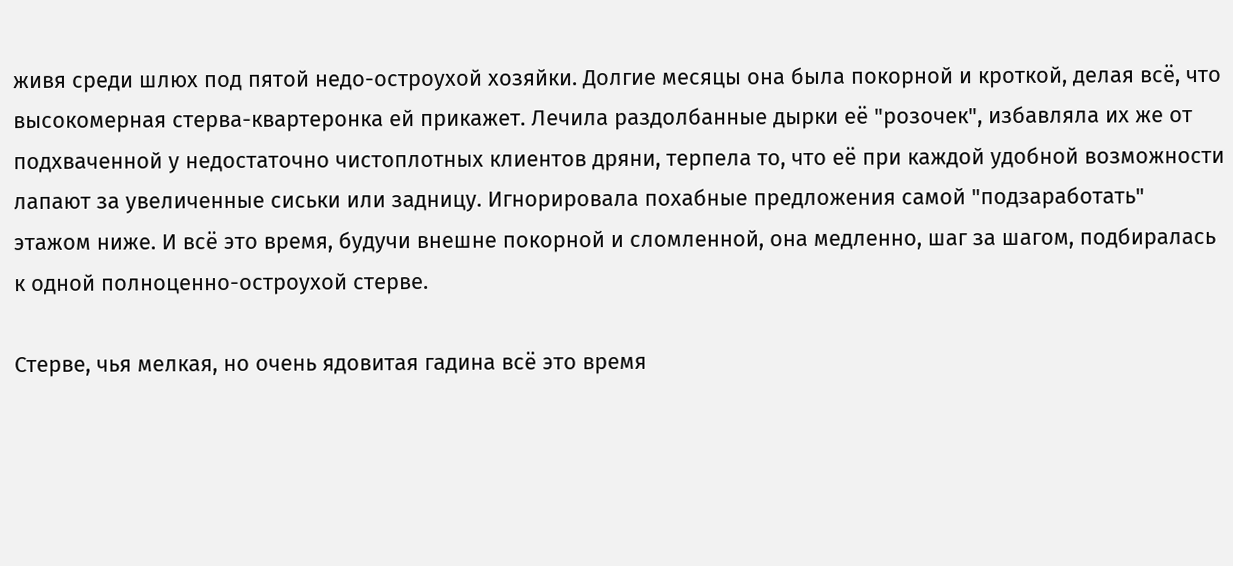живя среди шлюх под пятой недо-остроухой хозяйки. Долгие месяцы она была покорной и кроткой, делая всё, что высокомерная стерва-квартеронка ей прикажет. Лечила раздолбанные дырки её "розочек", избавляла их же от подхваченной у недостаточно чистоплотных клиентов дряни, терпела то, что её при каждой удобной возможности лапают за увеличенные сиськи или задницу. Игнорировала похабные предложения самой "подзаработать" этажом ниже. И всё это время, будучи внешне покорной и сломленной, она медленно, шаг за шагом, подбиралась к одной полноценно-остроухой стерве.

Стерве, чья мелкая, но очень ядовитая гадина всё это время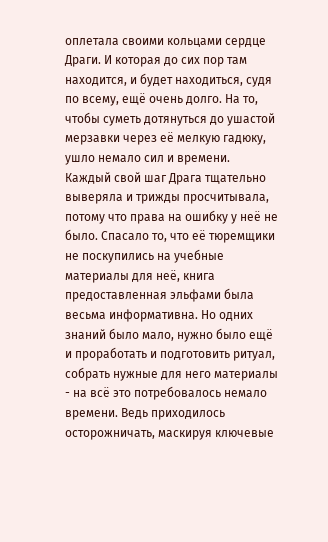оплетала своими кольцами сердце Драги. И которая до сих пор там находится, и будет находиться, судя по всему, ещё очень долго. На то, чтобы суметь дотянуться до ушастой мерзавки через её мелкую гадюку, ушло немало сил и времени. Каждый свой шаг Драга тщательно выверяла и трижды просчитывала, потому что права на ошибку у неё не было. Спасало то, что её тюремщики не поскупились на учебные материалы для неё, книга предоставленная эльфами была весьма информативна. Но одних знаний было мало, нужно было ещё и проработать и подготовить ритуал, собрать нужные для него материалы - на всё это потребовалось немало времени. Ведь приходилось осторожничать, маскируя ключевые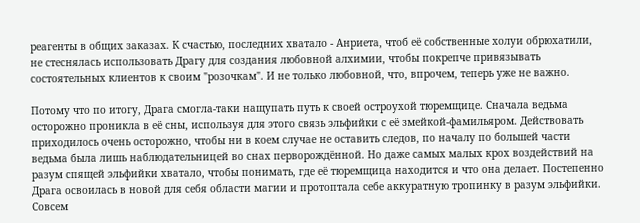реагенты в общих заказах. К счастью, последних хватало - Анриета, чтоб её собственные холуи обрюхатили, не стеснялась использовать Драгу для создания любовной алхимии, чтобы покрепче привязывать состоятельных клиентов к своим "розочкам". И не только любовной, что, впрочем, теперь уже не важно.

Потому что по итогу, Драга смогла-таки нащупать путь к своей остроухой тюремщице. Сначала ведьма осторожно проникла в её сны, используя для этого связь эльфийки с её змейкой-фамильяром. Действовать приходилось очень осторожно, чтобы ни в коем случае не оставить следов, по началу по большей части ведьма была лишь наблюдательницей во снах перворождённой. Но даже самых малых крох воздействий на разум спящей эльфийки хватало, чтобы понимать, где её тюремщица находится и что она делает. Постепенно Драга освоилась в новой для себя области магии и протоптала себе аккуратную тропинку в разум эльфийки. Совсем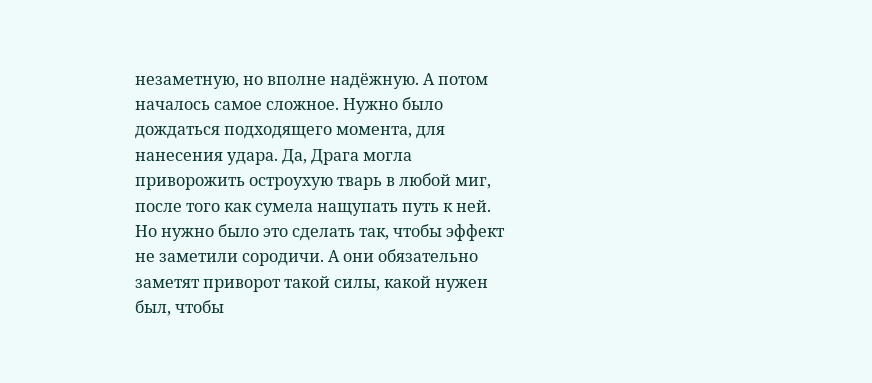незаметную, но вполне надёжную. А потом началось самое сложное. Нужно было дождаться подходящего момента, для нанесения удара. Да, Драга могла приворожить остроухую тварь в любой миг, после того как сумела нащупать путь к ней. Но нужно было это сделать так, чтобы эффект не заметили сородичи. А они обязательно заметят приворот такой силы, какой нужен был, чтобы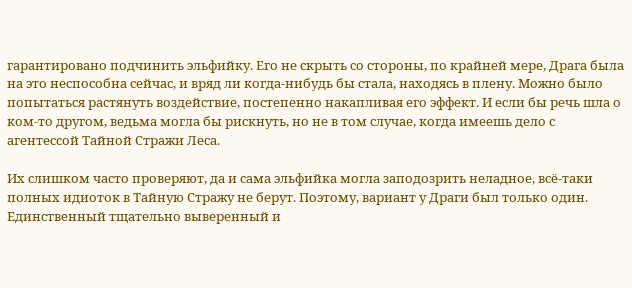гарантировано подчинить эльфийку. Его не скрыть со стороны, по крайней мере, Драга была на это неспособна сейчас, и вряд ли когда-нибудь бы стала, находясь в плену. Можно было попытаться растянуть воздействие, постепенно накапливая его эффект. И если бы речь шла о ком-то другом, ведьма могла бы рискнуть, но не в том случае, когда имеешь дело с агентессой Тайной Стражи Леса.

Их слишком часто проверяют, да и сама эльфийка могла заподозрить неладное, всё-таки полных идиоток в Тайную Стражу не берут. Поэтому, вариант у Драги был только один. Единственный тщательно выверенный и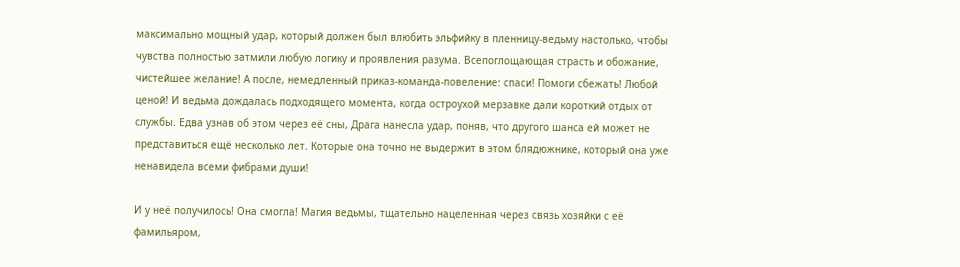максимально мощный удар, который должен был влюбить эльфийку в пленницу-ведьму настолько, чтобы чувства полностью затмили любую логику и проявления разума. Всепоглощающая страсть и обожание, чистейшее желание! А после, немедленный приказ-команда-повеление: спаси! Помоги сбежать! Любой ценой! И ведьма дождалась подходящего момента, когда остроухой мерзавке дали короткий отдых от службы. Едва узнав об этом через её сны, Драга нанесла удар, поняв, что другого шанса ей может не представиться ещё несколько лет. Которые она точно не выдержит в этом блядюжнике, который она уже ненавидела всеми фибрами души!

И у неё получилось! Она смогла! Магия ведьмы, тщательно нацеленная через связь хозяйки с её фамильяром,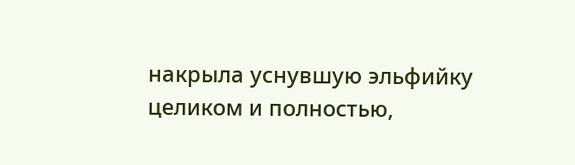накрыла уснувшую эльфийку целиком и полностью,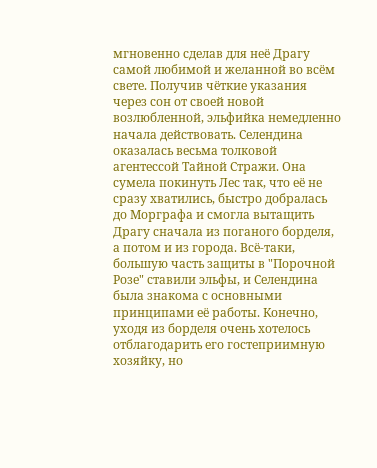мгновенно сделав для неё Драгу самой любимой и желанной во всём свете. Получив чёткие указания через сон от своей новой возлюбленной, эльфийка немедленно начала действовать. Селендина оказалась весьма толковой агентессой Тайной Стражи. Она сумела покинуть Лес так, что её не сразу хватились, быстро добралась до Морграфа и смогла вытащить Драгу сначала из поганого борделя, а потом и из города. Всё-таки, большую часть защиты в "Порочной Розе" ставили эльфы, и Селендина была знакома с основными принципами её работы. Конечно, уходя из борделя очень хотелось отблагодарить его гостеприимную хозяйку, но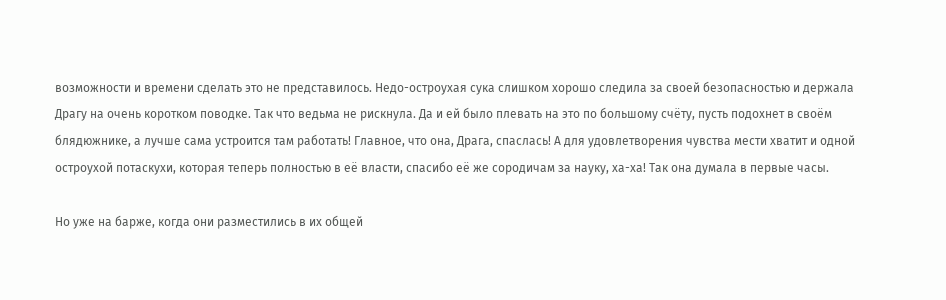возможности и времени сделать это не представилось. Недо-остроухая сука слишком хорошо следила за своей безопасностью и держала Драгу на очень коротком поводке. Так что ведьма не рискнула. Да и ей было плевать на это по большому счёту, пусть подохнет в своём блядюжнике, а лучше сама устроится там работать! Главное, что она, Драга, спаслась! А для удовлетворения чувства мести хватит и одной остроухой потаскухи, которая теперь полностью в её власти, спасибо её же сородичам за науку, ха-ха! Так она думала в первые часы.

Но уже на барже, когда они разместились в их общей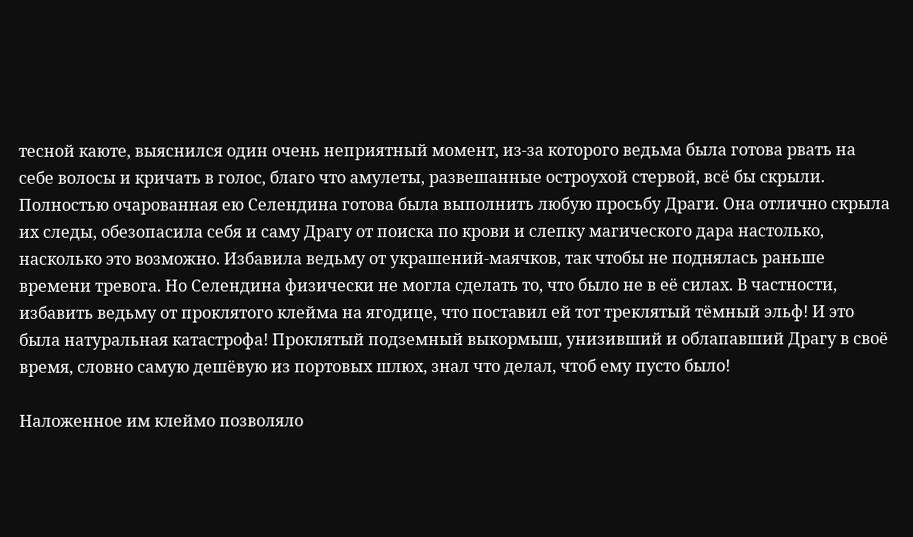тесной каюте, выяснился один очень неприятный момент, из-за которого ведьма была готова рвать на себе волосы и кричать в голос, благо что амулеты, развешанные остроухой стервой, всё бы скрыли. Полностью очарованная ею Селендина готова была выполнить любую просьбу Драги. Она отлично скрыла их следы, обезопасила себя и саму Драгу от поиска по крови и слепку магического дара настолько, насколько это возможно. Избавила ведьму от украшений-маячков, так чтобы не поднялась раньше времени тревога. Но Селендина физически не могла сделать то, что было не в её силах. В частности, избавить ведьму от проклятого клейма на ягодице, что поставил ей тот треклятый тёмный эльф! И это была натуральная катастрофа! Проклятый подземный выкормыш, унизивший и облапавший Драгу в своё время, словно самую дешёвую из портовых шлюх, знал что делал, чтоб ему пусто было!

Наложенное им клеймо позволяло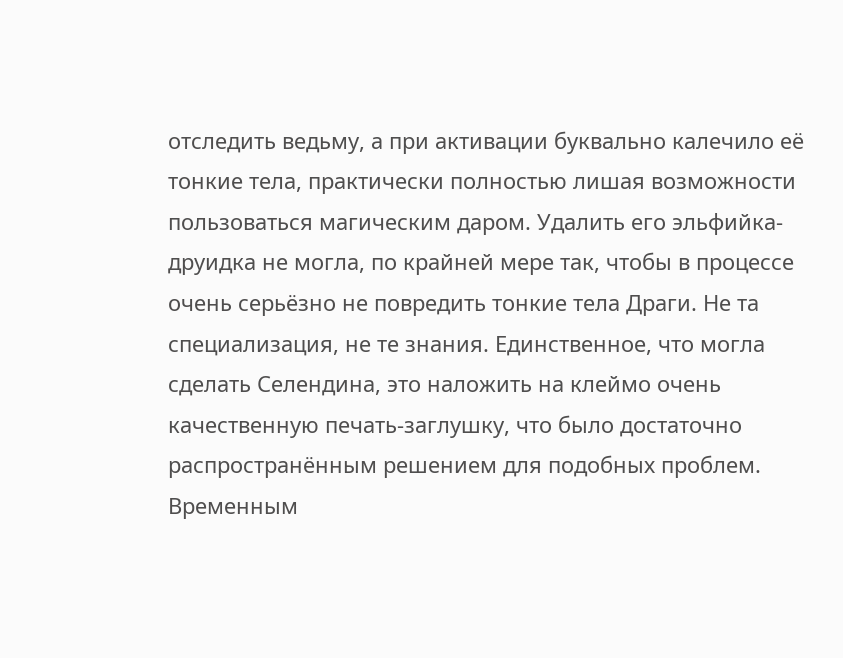отследить ведьму, а при активации буквально калечило её тонкие тела, практически полностью лишая возможности пользоваться магическим даром. Удалить его эльфийка-друидка не могла, по крайней мере так, чтобы в процессе очень серьёзно не повредить тонкие тела Драги. Не та специализация, не те знания. Единственное, что могла сделать Селендина, это наложить на клеймо очень качественную печать-заглушку, что было достаточно распространённым решением для подобных проблем. Временным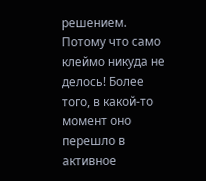решением. Потому что само клеймо никуда не делось! Более того, в какой-то момент оно перешло в активное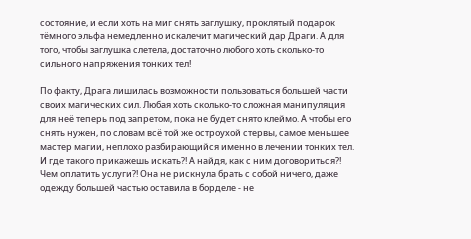состояние, и если хоть на миг снять заглушку, проклятый подарок тёмного эльфа немедленно искалечит магический дар Драги. А для того, чтобы заглушка слетела, достаточно любого хоть сколько-то сильного напряжения тонких тел!

По факту, Драга лишилась возможности пользоваться большей части своих магических сил. Любая хоть сколько-то сложная манипуляция для неё теперь под запретом, пока не будет снято клеймо. А чтобы его снять нужен, по словам всё той же остроухой стервы, самое меньшее мастер магии, неплохо разбирающийся именно в лечении тонких тел. И где такого прикажешь искать?! А найдя, как с ним договориться?! Чем оплатить услуги?! Она не рискнула брать с собой ничего, даже одежду большей частью оставила в борделе - не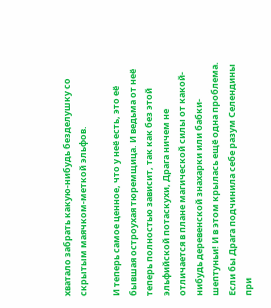хватало забрать какую-нибудь безделушку со скрытым маячком-меткой эльфов.

И теперь самое ценное, что у неё есть, это её бывшая остроухая тюремщица. И ведьма от неё теперь полностью зависит, так как без этой эльфийской потаскухи, Драга ничем не отличается в плане магической силы от какой-нибудь деревенской знахарки или бабки-шептуньи! И в этом крылась ещё одна проблема. Если бы Драга подчинила себе разум Селендины при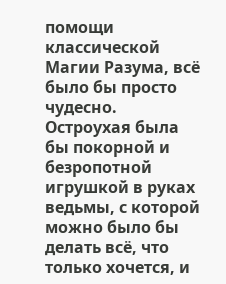помощи классической Магии Разума, всё было бы просто чудесно. Остроухая была бы покорной и безропотной игрушкой в руках ведьмы, с которой можно было бы делать всё, что только хочется, и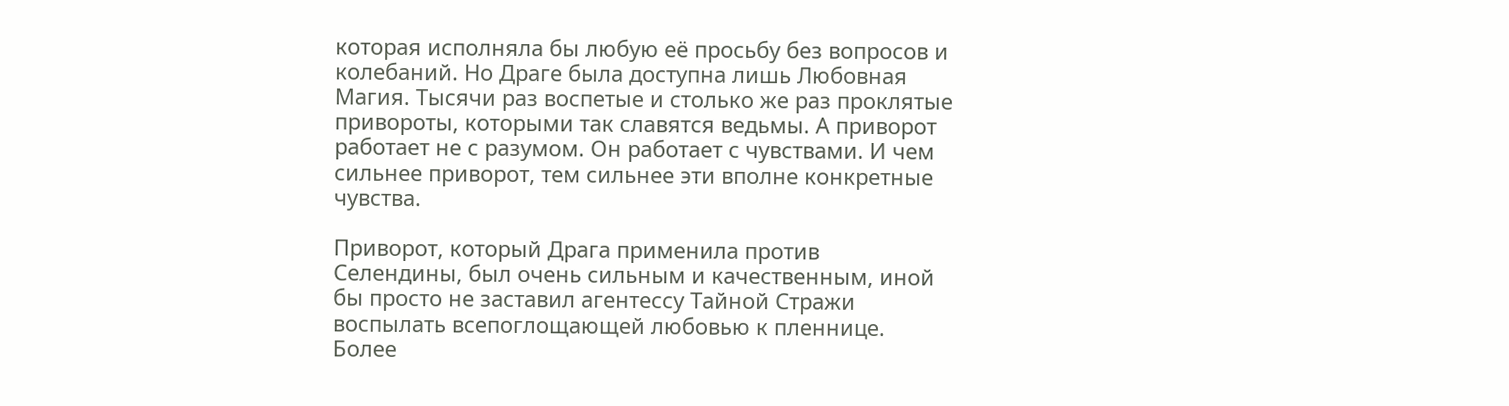которая исполняла бы любую её просьбу без вопросов и колебаний. Но Драге была доступна лишь Любовная Магия. Тысячи раз воспетые и столько же раз проклятые привороты, которыми так славятся ведьмы. А приворот работает не с разумом. Он работает с чувствами. И чем сильнее приворот, тем сильнее эти вполне конкретные чувства.

Приворот, который Драга применила против Селендины, был очень сильным и качественным, иной бы просто не заставил агентессу Тайной Стражи воспылать всепоглощающей любовью к пленнице. Более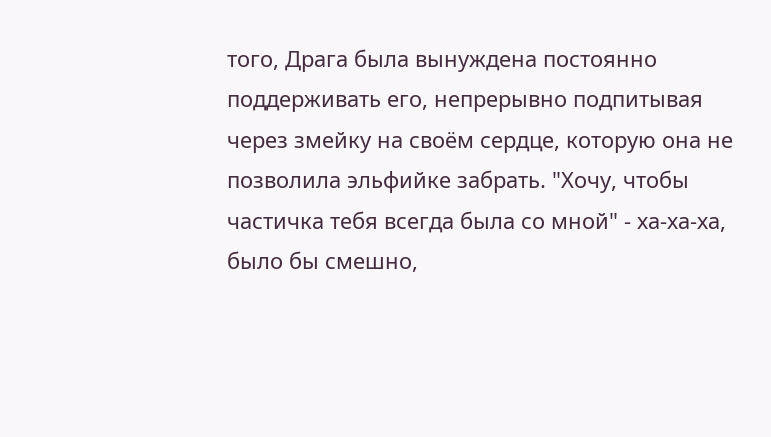того, Драга была вынуждена постоянно поддерживать его, непрерывно подпитывая через змейку на своём сердце, которую она не позволила эльфийке забрать. "Хочу, чтобы частичка тебя всегда была со мной" - ха-ха-ха, было бы смешно,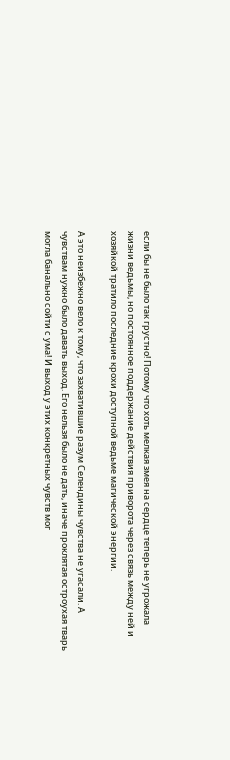если бы не было так грустно! Потому что хоть мелкая змея на сердце теперь не угрожала жизни ведьмы, но постоянное поддержание действия приворота через связь между ней и хозяйкой тратило последние крохи доступной ведьме магической энергии.

А это неизбежно вело к тому, что захватившие разум Селендины чувства не угасали. А чувствам нужно было давать выход. Его нельзя было не дать, иначе проклятая остроухая тварь могла банально сойти с ума! И выход у этих конкретных чувств мог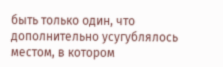быть только один, что дополнительно усугублялось местом, в котором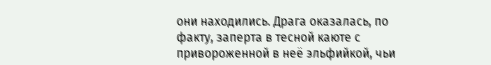они находились. Драга оказалась, по факту, заперта в тесной каюте с привороженной в неё эльфийкой, чьи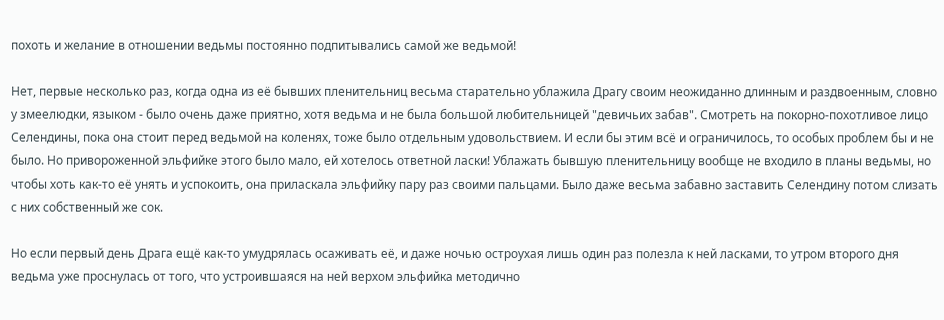похоть и желание в отношении ведьмы постоянно подпитывались самой же ведьмой!

Нет, первые несколько раз, когда одна из её бывших пленительниц весьма старательно ублажила Драгу своим неожиданно длинным и раздвоенным, словно у змеелюдки, языком - было очень даже приятно, хотя ведьма и не была большой любительницей "девичьих забав". Смотреть на покорно-похотливое лицо Селендины, пока она стоит перед ведьмой на коленях, тоже было отдельным удовольствием. И если бы этим всё и ограничилось, то особых проблем бы и не было. Но привороженной эльфийке этого было мало, ей хотелось ответной ласки! Ублажать бывшую пленительницу вообще не входило в планы ведьмы, но чтобы хоть как-то её унять и успокоить, она приласкала эльфийку пару раз своими пальцами. Было даже весьма забавно заставить Селендину потом слизать с них собственный же сок.

Но если первый день Драга ещё как-то умудрялась осаживать её, и даже ночью остроухая лишь один раз полезла к ней ласками, то утром второго дня ведьма уже проснулась от того, что устроившаяся на ней верхом эльфийка методично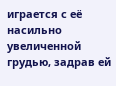играется с её насильно увеличенной грудью, задрав ей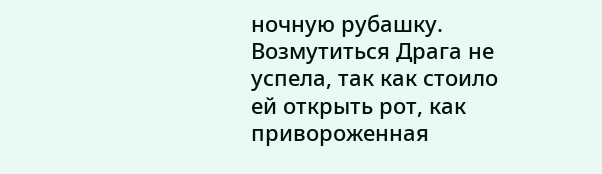ночную рубашку. Возмутиться Драга не успела, так как стоило ей открыть рот, как привороженная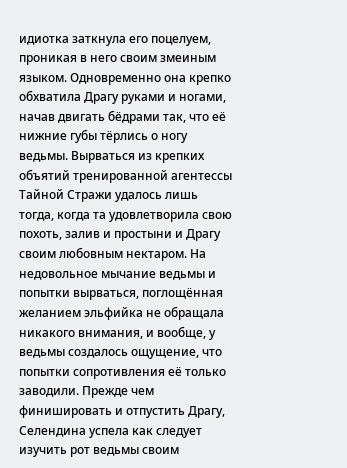идиотка заткнула его поцелуем, проникая в него своим змеиным языком. Одновременно она крепко обхватила Драгу руками и ногами, начав двигать бёдрами так, что её нижние губы тёрлись о ногу ведьмы. Вырваться из крепких объятий тренированной агентессы Тайной Стражи удалось лишь тогда, когда та удовлетворила свою похоть, залив и простыни и Драгу своим любовным нектаром. На недовольное мычание ведьмы и попытки вырваться, поглощённая желанием эльфийка не обращала никакого внимания, и вообще, у ведьмы создалось ощущение, что попытки сопротивления её только заводили. Прежде чем финишировать и отпустить Драгу, Селендина успела как следует изучить рот ведьмы своим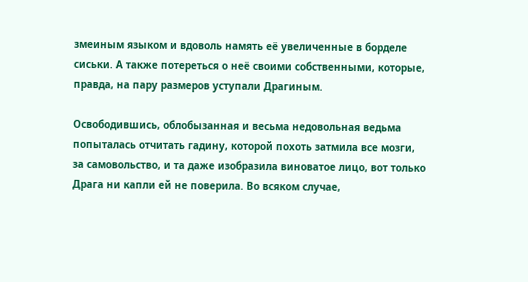змеиным языком и вдоволь намять её увеличенные в борделе сиськи. А также потереться о неё своими собственными, которые, правда, на пару размеров уступали Драгиным.

Освободившись, облобызанная и весьма недовольная ведьма попыталась отчитать гадину, которой похоть затмила все мозги, за самовольство, и та даже изобразила виноватое лицо, вот только Драга ни капли ей не поверила. Во всяком случае,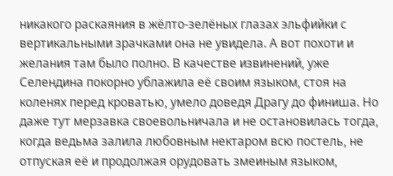никакого раскаяния в жёлто-зелёных глазах эльфийки с вертикальными зрачками она не увидела. А вот похоти и желания там было полно. В качестве извинений, уже Селендина покорно ублажила её своим языком, стоя на коленях перед кроватью, умело доведя Драгу до финиша. Но даже тут мерзавка своевольничала и не остановилась тогда, когда ведьма залила любовным нектаром всю постель, не отпуская её и продолжая орудовать змеиным языком,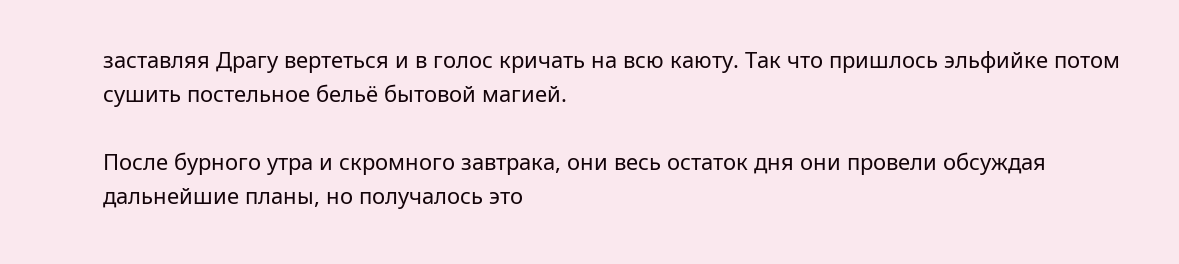заставляя Драгу вертеться и в голос кричать на всю каюту. Так что пришлось эльфийке потом сушить постельное бельё бытовой магией.

После бурного утра и скромного завтрака, они весь остаток дня они провели обсуждая дальнейшие планы, но получалось это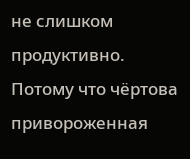не слишком продуктивно. Потому что чёртова привороженная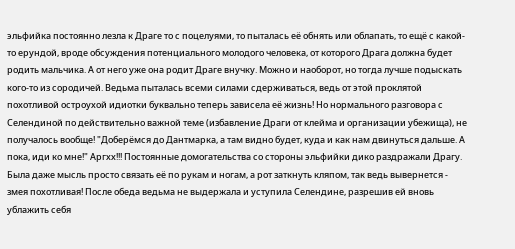эльфийка постоянно лезла к Драге то с поцелуями, то пыталась её обнять или облапать, то ещё с какой-то ерундой, вроде обсуждения потенциального молодого человека, от которого Драга должна будет родить мальчика. А от него уже она родит Драге внучку. Можно и наоборот, но тогда лучше подыскать кого-то из сородичей. Ведьма пыталась всеми силами сдерживаться, ведь от этой проклятой похотливой остроухой идиотки буквально теперь зависела её жизнь! Но нормального разговора с Селендиной по действительно важной теме (избавление Драги от клейма и организации убежища), не получалось вообще! "Доберёмся до Дантмарка, а там видно будет, куда и как нам двинуться дальше. А пока, иди ко мне!" Аргхх!!! Постоянные домогательства со стороны эльфийки дико раздражали Драгу. Была даже мысль просто связать её по рукам и ногам, а рот заткнуть кляпом, так ведь вывернется - змея похотливая! После обеда ведьма не выдержала и уступила Селендине, разрешив ей вновь ублажить себя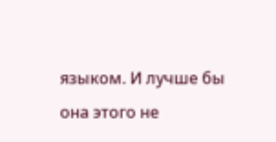языком. И лучше бы она этого не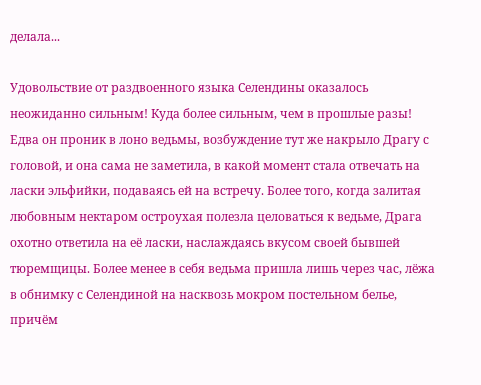делала...

Удовольствие от раздвоенного языка Селендины оказалось неожиданно сильным! Куда более сильным, чем в прошлые разы! Едва он проник в лоно ведьмы, возбуждение тут же накрыло Драгу с головой, и она сама не заметила, в какой момент стала отвечать на ласки эльфийки, подаваясь ей на встречу. Более того, когда залитая любовным нектаром остроухая полезла целоваться к ведьме, Драга охотно ответила на её ласки, наслаждаясь вкусом своей бывшей тюремщицы. Более менее в себя ведьма пришла лишь через час, лёжа в обнимку с Селендиной на насквозь мокром постельном белье, причём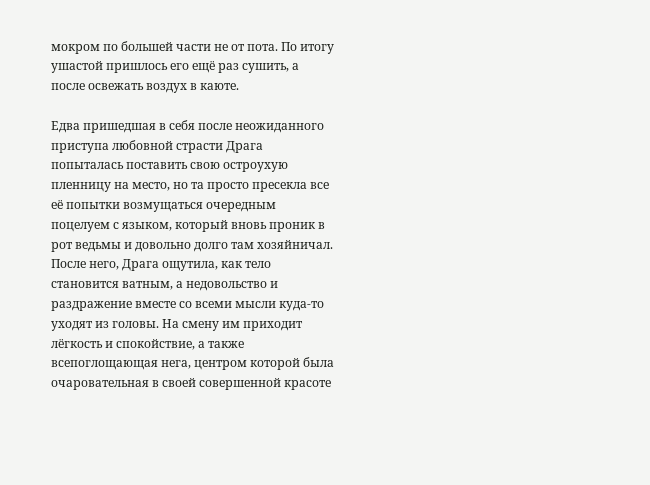мокром по большей части не от пота. По итогу ушастой пришлось его ещё раз сушить, а после освежать воздух в каюте.

Едва пришедшая в себя после неожиданного приступа любовной страсти Драга попыталась поставить свою остроухую пленницу на место, но та просто пресекла все её попытки возмущаться очередным поцелуем с языком, который вновь проник в рот ведьмы и довольно долго там хозяйничал. После него, Драга ощутила, как тело становится ватным, а недовольство и раздражение вместе со всеми мысли куда-то уходят из головы. На смену им приходит лёгкость и спокойствие, а также всепоглощающая нега, центром которой была очаровательная в своей совершенной красоте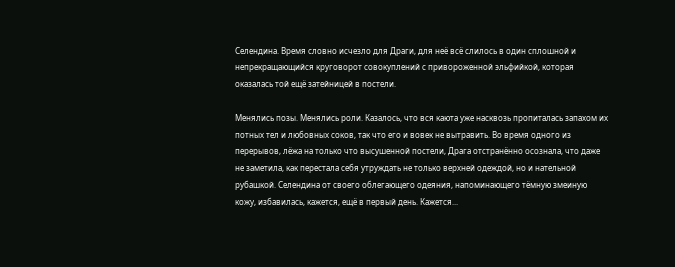Селендина. Время словно исчезло для Драги, для неё всё слилось в один сплошной и непрекращающийся круговорот совокуплений с привороженной эльфийкой, которая оказалась той ещё затейницей в постели.

Менялись позы. Менялись роли. Казалось, что вся каюта уже насквозь пропиталась запахом их потных тел и любовных соков, так что его и вовек не вытравить. Во время одного из перерывов, лёжа на только что высушенной постели, Драга отстранённо осознала, что даже не заметила, как перестала себя утруждать не только верхней одеждой, но и нательной рубашкой. Селендина от своего облегающего одеяния, напоминающего тёмную змеиную кожу, избавилась, кажется, ещё в первый день. Кажется...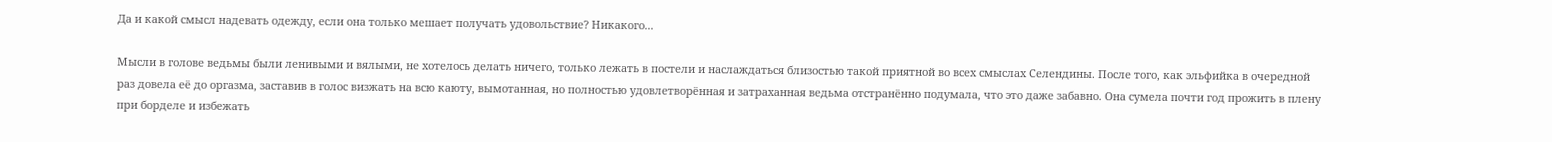Да и какой смысл надевать одежду, если она только мешает получать удовольствие? Никакого...

Мысли в голове ведьмы были ленивыми и вялыми, не хотелось делать ничего, только лежать в постели и наслаждаться близостью такой приятной во всех смыслах Селендины. После того, как эльфийка в очередной раз довела её до оргазма, заставив в голос визжать на всю каюту, вымотанная, но полностью удовлетворённая и затраханная ведьма отстранённо подумала, что это даже забавно. Она сумела почти год прожить в плену при борделе и избежать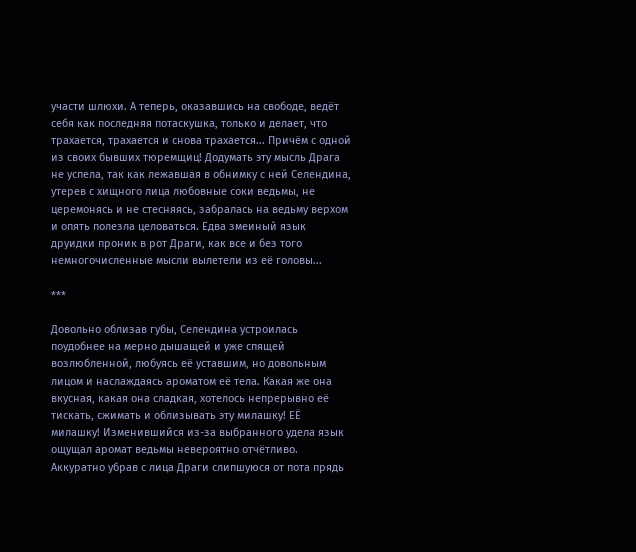участи шлюхи. А теперь, оказавшись на свободе, ведёт себя как последняя потаскушка, только и делает, что трахается, трахается и снова трахается... Причём с одной из своих бывших тюремщиц! Додумать эту мысль Драга не успела, так как лежавшая в обнимку с ней Селендина, утерев с хищного лица любовные соки ведьмы, не церемонясь и не стесняясь, забралась на ведьму верхом и опять полезла целоваться. Едва змеиный язык друидки проник в рот Драги, как все и без того немногочисленные мысли вылетели из её головы...

***

Довольно облизав губы, Селендина устроилась поудобнее на мерно дышащей и уже спящей возлюбленной, любуясь её уставшим, но довольным лицом и наслаждаясь ароматом её тела. Какая же она вкусная, какая она сладкая, хотелось непрерывно её тискать, сжимать и облизывать эту милашку! ЕЁ милашку! Изменившийся из-за выбранного удела язык ощущал аромат ведьмы невероятно отчётливо. Аккуратно убрав с лица Драги слипшуюся от пота прядь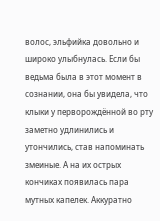волос, эльфийка довольно и широко улыбнулась. Если бы ведьма была в этот момент в сознании, она бы увидела, что клыки у перворождённой во рту заметно удлинились и утончились, став напоминать змеиные. А на их острых кончиках появилась пара мутных капелек. Аккуратно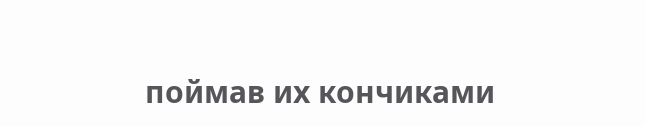поймав их кончиками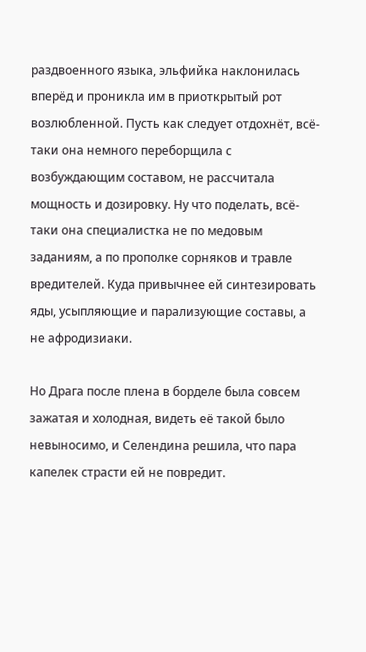раздвоенного языка, эльфийка наклонилась вперёд и проникла им в приоткрытый рот возлюбленной. Пусть как следует отдохнёт, всё-таки она немного переборщила с возбуждающим составом, не рассчитала мощность и дозировку. Ну что поделать, всё-таки она специалистка не по медовым заданиям, а по прополке сорняков и травле вредителей. Куда привычнее ей синтезировать яды, усыпляющие и парализующие составы, а не афродизиаки.

Но Драга после плена в борделе была совсем зажатая и холодная, видеть её такой было невыносимо, и Селендина решила, что пара капелек страсти ей не повредит.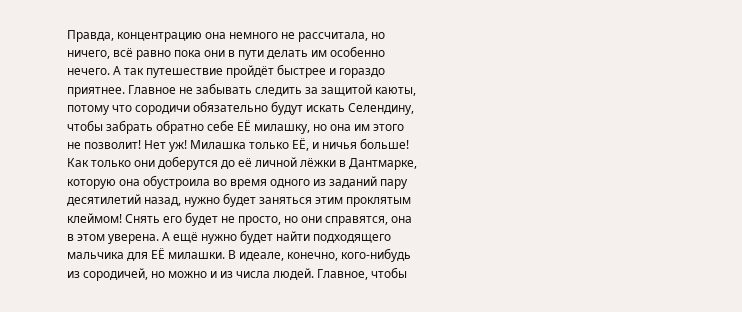Правда, концентрацию она немного не рассчитала, но ничего, всё равно пока они в пути делать им особенно нечего. А так путешествие пройдёт быстрее и гораздо приятнее. Главное не забывать следить за защитой каюты, потому что сородичи обязательно будут искать Селендину, чтобы забрать обратно себе ЕЁ милашку, но она им этого не позволит! Нет уж! Милашка только ЕЁ, и ничья больше! Как только они доберутся до её личной лёжки в Дантмарке, которую она обустроила во время одного из заданий пару десятилетий назад, нужно будет заняться этим проклятым клеймом! Снять его будет не просто, но они справятся, она в этом уверена. А ещё нужно будет найти подходящего мальчика для ЕЁ милашки. В идеале, конечно, кого-нибудь из сородичей, но можно и из числа людей. Главное, чтобы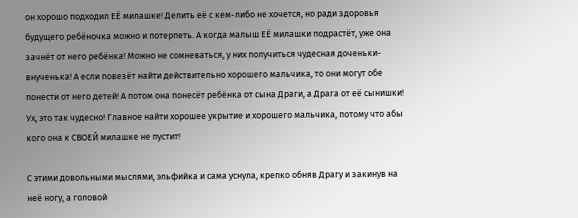он хорошо подходил ЕЁ милашке! Делить её с кем-либо не хочется, но ради здоровья будущего ребёночка можно и потерпеть. А когда малыш ЕЁ милашки подрастёт, уже она зачнёт от него ребёнка! Можно не сомневаться, у них получиться чудесная доченьки-внученька! А если повезёт найти действительно хорошего мальчика, то они могут обе понести от него детей! А потом она понесёт ребёнка от сына Драги, а Драга от её сынишки! Ух, это так чудесно! Главное найти хорошее укрытие и хорошего мальчика, потому что абы кого она к СВОЕЙ милашке не пустит!

С этими довольными мыслями, эльфийка и сама уснула, крепко обняв Драгу и закинув на неё ногу, а головой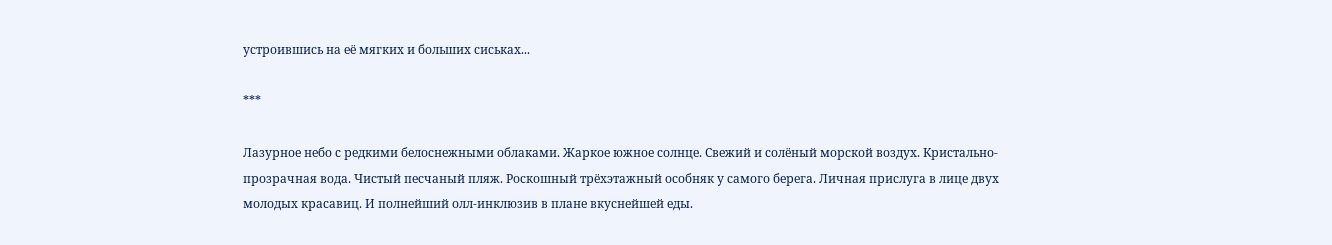устроившись на её мягких и больших сиськах...

***

Лазурное небо с редкими белоснежными облаками. Жаркое южное солнце. Свежий и солёный морской воздух. Кристально-прозрачная вода. Чистый песчаный пляж. Роскошный трёхэтажный особняк у самого берега. Личная прислуга в лице двух молодых красавиц. И полнейший олл-инклюзив в плане вкуснейшей еды.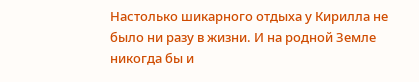Настолько шикарного отдыха у Кирилла не было ни разу в жизни. И на родной Земле никогда бы и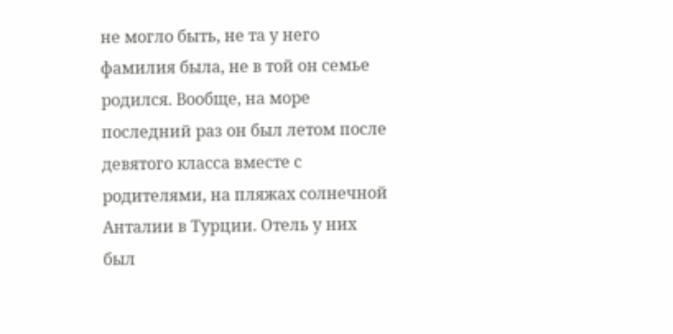не могло быть, не та у него фамилия была, не в той он семье родился. Вообще, на море последний раз он был летом после девятого класса вместе с родителями, на пляжах солнечной Анталии в Турции. Отель у них был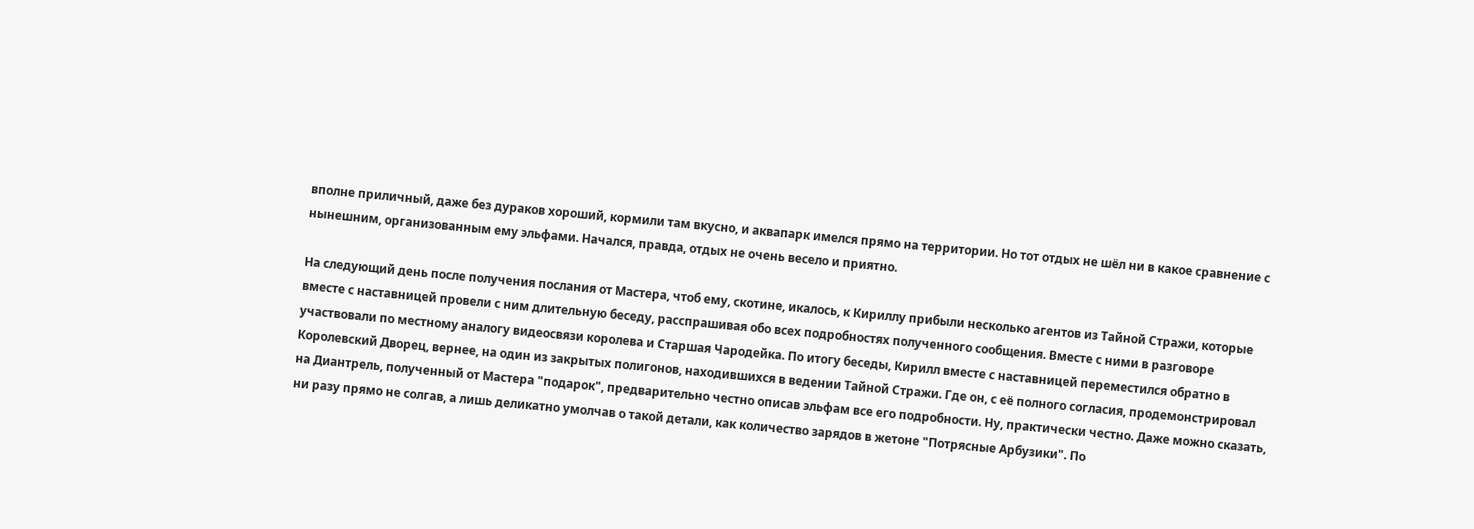вполне приличный, даже без дураков хороший, кормили там вкусно, и аквапарк имелся прямо на территории. Но тот отдых не шёл ни в какое сравнение с нынешним, организованным ему эльфами. Начался, правда, отдых не очень весело и приятно.

На следующий день после получения послания от Мастера, чтоб ему, скотине, икалось, к Кириллу прибыли несколько агентов из Тайной Стражи, которые вместе с наставницей провели с ним длительную беседу, расспрашивая обо всех подробностях полученного сообщения. Вместе с ними в разговоре участвовали по местному аналогу видеосвязи королева и Старшая Чародейка. По итогу беседы, Кирилл вместе с наставницей переместился обратно в Королевский Дворец, вернее, на один из закрытых полигонов, находившихся в ведении Тайной Стражи. Где он, с её полного согласия, продемонстрировал на Диантрель, полученный от Мастера "подарок", предварительно честно описав эльфам все его подробности. Ну, практически честно. Даже можно сказать, ни разу прямо не солгав, а лишь деликатно умолчав о такой детали, как количество зарядов в жетоне "Потрясные Арбузики". По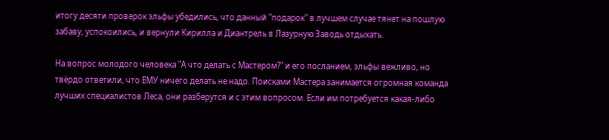итогу десяти проверок эльфы убедились, что данный "подарок" в лучшем случае тянет на пошлую забаву, успокоились, и вернули Кирилла и Диантрель в Лазурную Заводь отдыхать.

На вопрос молодого человека "А что делать с Мастером?" и его посланием, эльфы вежливо, но твёрдо ответили, что ЕМУ ничего делать не надо. Поисками Мастера занимается огромная команда лучших специалистов Леса, они разберутся и с этим вопросом. Если им потребуется какая-либо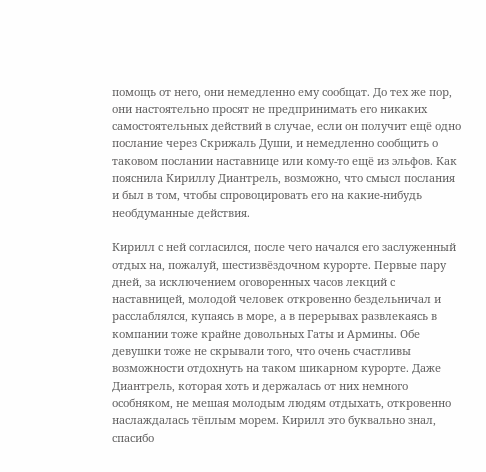помощь от него, они немедленно ему сообщат. До тех же пор, они настоятельно просят не предпринимать его никаких самостоятельных действий в случае, если он получит ещё одно послание через Скрижаль Души, и немедленно сообщить о таковом послании наставнице или кому-то ещё из эльфов. Как пояснила Кириллу Диантрель, возможно, что смысл послания и был в том, чтобы спровоцировать его на какие-нибудь необдуманные действия.

Кирилл с ней согласился, после чего начался его заслуженный отдых на, пожалуй, шестизвёздочном курорте. Первые пару дней, за исключением оговоренных часов лекций с наставницей, молодой человек откровенно бездельничал и расслаблялся, купаясь в море, а в перерывах развлекаясь в компании тоже крайне довольных Гаты и Армины. Обе девушки тоже не скрывали того, что очень счастливы возможности отдохнуть на таком шикарном курорте. Даже Диантрель, которая хоть и держалась от них немного особняком, не мешая молодым людям отдыхать, откровенно наслаждалась тёплым морем. Кирилл это буквально знал, спасибо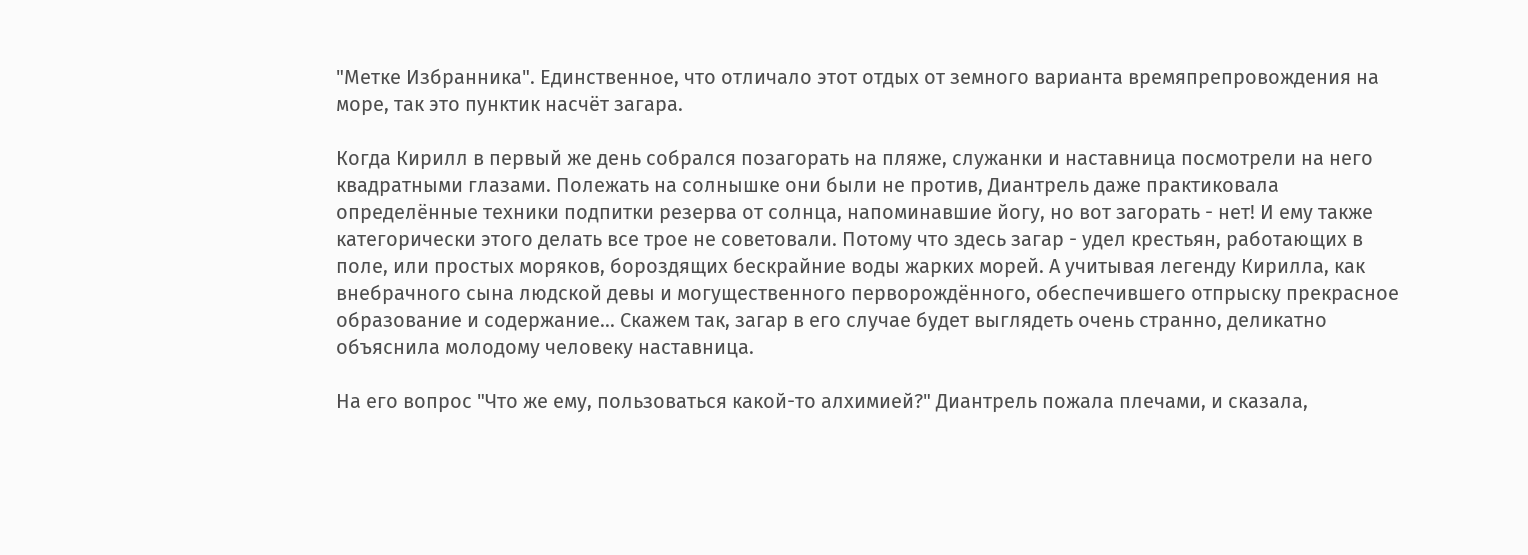"Метке Избранника". Единственное, что отличало этот отдых от земного варианта времяпрепровождения на море, так это пунктик насчёт загара.

Когда Кирилл в первый же день собрался позагорать на пляже, служанки и наставница посмотрели на него квадратными глазами. Полежать на солнышке они были не против, Диантрель даже практиковала определённые техники подпитки резерва от солнца, напоминавшие йогу, но вот загорать - нет! И ему также категорически этого делать все трое не советовали. Потому что здесь загар - удел крестьян, работающих в поле, или простых моряков, бороздящих бескрайние воды жарких морей. А учитывая легенду Кирилла, как внебрачного сына людской девы и могущественного перворождённого, обеспечившего отпрыску прекрасное образование и содержание... Скажем так, загар в его случае будет выглядеть очень странно, деликатно объяснила молодому человеку наставница.

На его вопрос "Что же ему, пользоваться какой-то алхимией?" Диантрель пожала плечами, и сказала,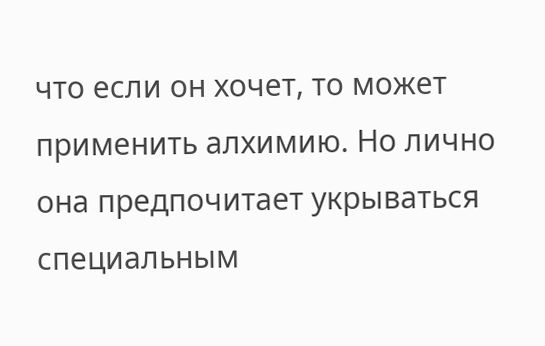что если он хочет, то может применить алхимию. Но лично она предпочитает укрываться специальным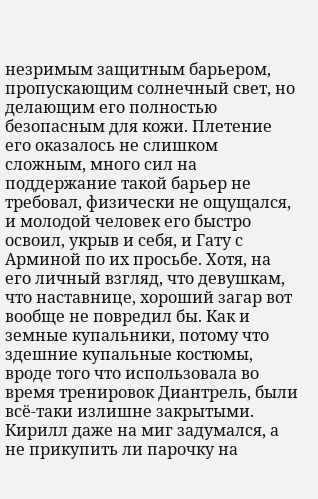незримым защитным барьером, пропускающим солнечный свет, но делающим его полностью безопасным для кожи. Плетение его оказалось не слишком сложным, много сил на поддержание такой барьер не требовал, физически не ощущался, и молодой человек его быстро освоил, укрыв и себя, и Гату с Арминой по их просьбе. Хотя, на его личный взгляд, что девушкам, что наставнице, хороший загар вот вообще не повредил бы. Как и земные купальники, потому что здешние купальные костюмы, вроде того что использовала во время тренировок Диантрель, были всё-таки излишне закрытыми. Кирилл даже на миг задумался, а не прикупить ли парочку на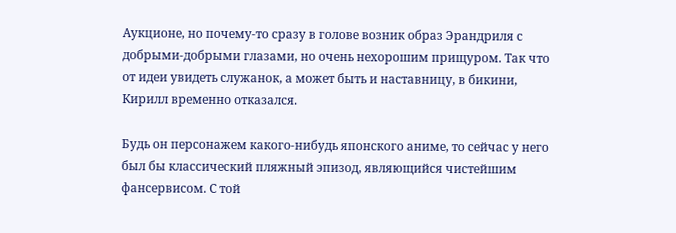Аукционе, но почему-то сразу в голове возник образ Эрандриля с добрыми-добрыми глазами, но очень нехорошим прищуром. Так что от идеи увидеть служанок, а может быть и наставницу, в бикини, Кирилл временно отказался.

Будь он персонажем какого-нибудь японского аниме, то сейчас у него был бы классический пляжный эпизод, являющийся чистейшим фансервисом. С той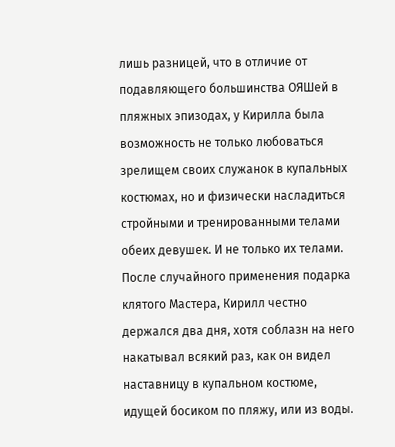лишь разницей, что в отличие от подавляющего большинства ОЯШей в пляжных эпизодах, у Кирилла была возможность не только любоваться зрелищем своих служанок в купальных костюмах, но и физически насладиться стройными и тренированными телами обеих девушек. И не только их телами. После случайного применения подарка клятого Мастера, Кирилл честно держался два дня, хотя соблазн на него накатывал всякий раз, как он видел наставницу в купальном костюме, идущей босиком по пляжу, или из воды.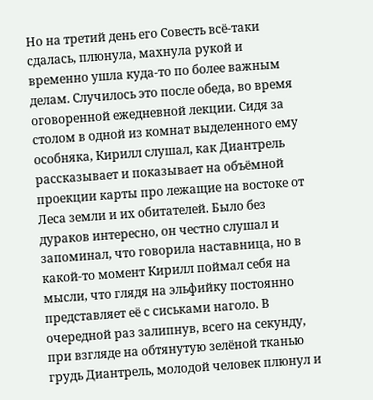Но на третий день его Совесть всё-таки сдалась, плюнула, махнула рукой и временно ушла куда-то по более важным делам. Случилось это после обеда, во время оговоренной ежедневной лекции. Сидя за столом в одной из комнат выделенного ему особняка, Кирилл слушал, как Диантрель рассказывает и показывает на объёмной проекции карты про лежащие на востоке от Леса земли и их обитателей. Было без дураков интересно, он честно слушал и запоминал, что говорила наставница, но в какой-то момент Кирилл поймал себя на мысли, что глядя на эльфийку постоянно представляет её с сиськами наголо. В очередной раз залипнув, всего на секунду, при взгляде на обтянутую зелёной тканью грудь Диантрель, молодой человек плюнул и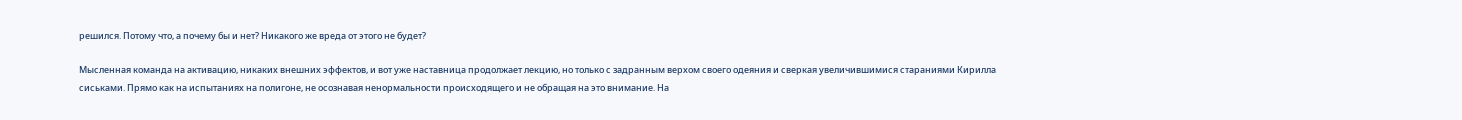решился. Потому что, а почему бы и нет? Никакого же вреда от этого не будет?

Мысленная команда на активацию, никаких внешних эффектов, и вот уже наставница продолжает лекцию, но только с задранным верхом своего одеяния и сверкая увеличившимися стараниями Кирилла сиськами. Прямо как на испытаниях на полигоне, не осознавая ненормальности происходящего и не обращая на это внимание. На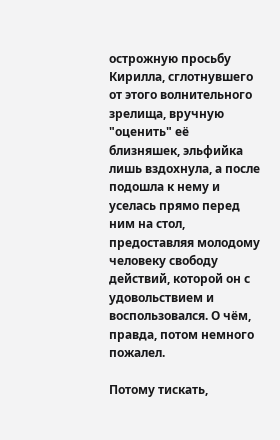острожную просьбу Кирилла, сглотнувшего от этого волнительного зрелища, вручную "оценить" её близняшек, эльфийка лишь вздохнула, а после подошла к нему и уселась прямо перед ним на стол, предоставляя молодому человеку свободу действий, которой он с удовольствием и воспользовался. О чём, правда, потом немного пожалел.

Потому тискать,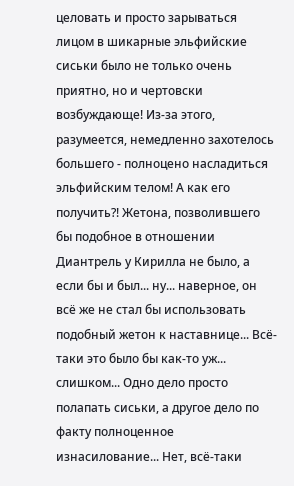целовать и просто зарываться лицом в шикарные эльфийские сиськи было не только очень приятно, но и чертовски возбуждающе! Из-за этого, разумеется, немедленно захотелось большего - полноцено насладиться эльфийским телом! А как его получить?! Жетона, позволившего бы подобное в отношении Диантрель у Кирилла не было, а если бы и был... ну... наверное, он всё же не стал бы использовать подобный жетон к наставнице... Всё-таки это было бы как-то уж... слишком... Одно дело просто полапать сиськи, а другое дело по факту полноценное изнасилование... Нет, всё-таки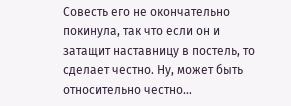Совесть его не окончательно покинула, так что если он и затащит наставницу в постель, то сделает честно. Ну, может быть относительно честно...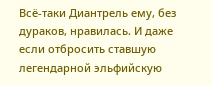Всё-таки Диантрель ему, без дураков, нравилась. И даже если отбросить ставшую легендарной эльфийскую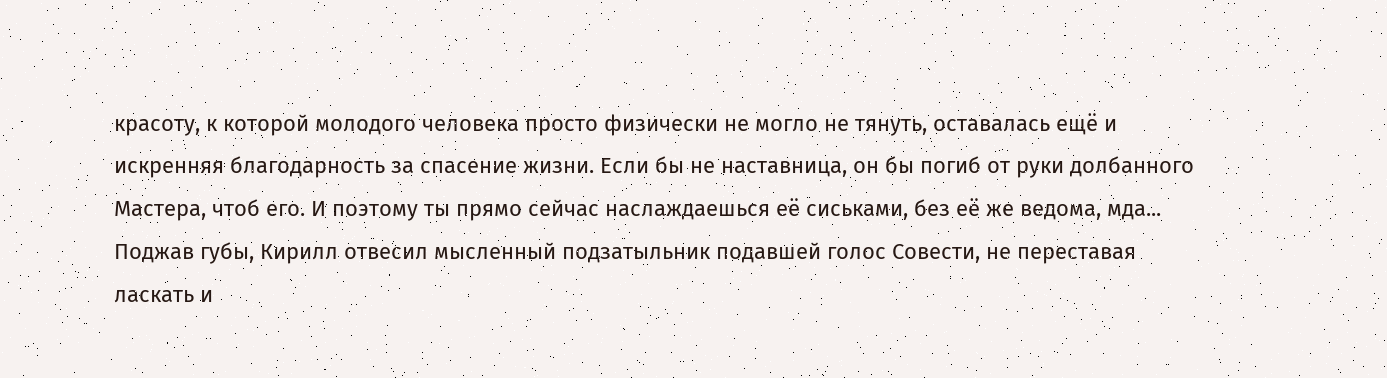красоту, к которой молодого человека просто физически не могло не тянуть, оставалась ещё и искренняя благодарность за спасение жизни. Если бы не наставница, он бы погиб от руки долбанного Мастера, чтоб его. И поэтому ты прямо сейчас наслаждаешься её сиськами, без её же ведома, мда... Поджав губы, Кирилл отвесил мысленный подзатыльник подавшей голос Совести, не переставая ласкать и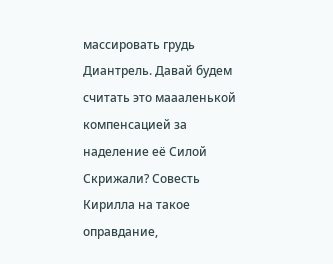массировать грудь Диантрель. Давай будем считать это маааленькой компенсацией за наделение её Силой Скрижали? Совесть Кирилла на такое оправдание,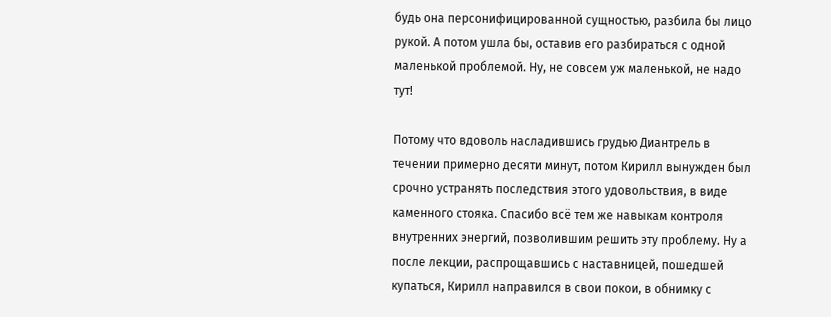будь она персонифицированной сущностью, разбила бы лицо рукой. А потом ушла бы, оставив его разбираться с одной маленькой проблемой. Ну, не совсем уж маленькой, не надо тут!

Потому что вдоволь насладившись грудью Диантрель в течении примерно десяти минут, потом Кирилл вынужден был срочно устранять последствия этого удовольствия, в виде каменного стояка. Спасибо всё тем же навыкам контроля внутренних энергий, позволившим решить эту проблему. Ну а после лекции, распрощавшись с наставницей, пошедшей купаться, Кирилл направился в свои покои, в обнимку с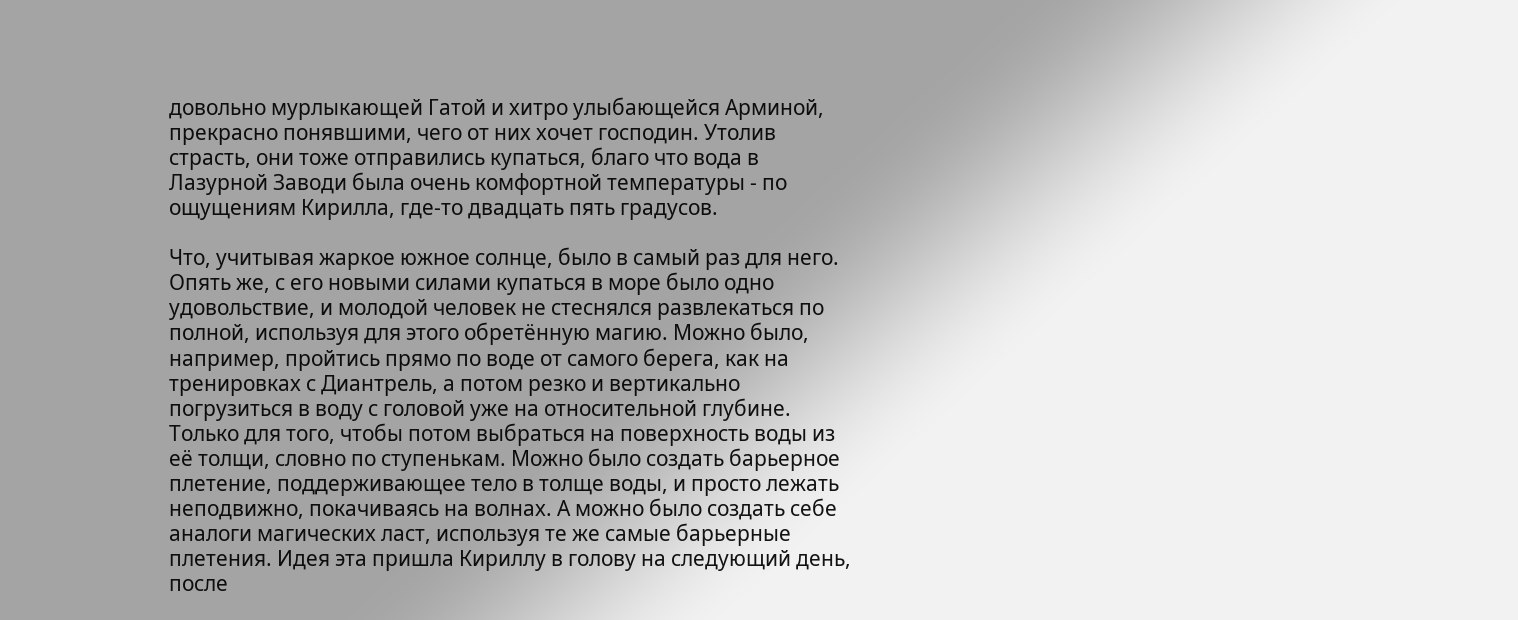довольно мурлыкающей Гатой и хитро улыбающейся Арминой, прекрасно понявшими, чего от них хочет господин. Утолив страсть, они тоже отправились купаться, благо что вода в Лазурной Заводи была очень комфортной температуры - по ощущениям Кирилла, где-то двадцать пять градусов.

Что, учитывая жаркое южное солнце, было в самый раз для него. Опять же, с его новыми силами купаться в море было одно удовольствие, и молодой человек не стеснялся развлекаться по полной, используя для этого обретённую магию. Можно было, например, пройтись прямо по воде от самого берега, как на тренировках с Диантрель, а потом резко и вертикально погрузиться в воду с головой уже на относительной глубине. Только для того, чтобы потом выбраться на поверхность воды из её толщи, словно по ступенькам. Можно было создать барьерное плетение, поддерживающее тело в толще воды, и просто лежать неподвижно, покачиваясь на волнах. А можно было создать себе аналоги магических ласт, используя те же самые барьерные плетения. Идея эта пришла Кириллу в голову на следующий день, после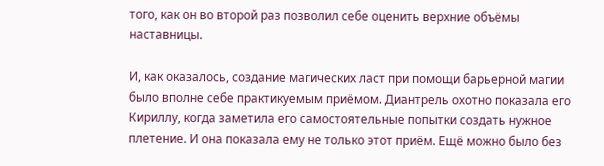того, как он во второй раз позволил себе оценить верхние объёмы наставницы.

И, как оказалось, создание магических ласт при помощи барьерной магии было вполне себе практикуемым приёмом. Диантрель охотно показала его Кириллу, когда заметила его самостоятельные попытки создать нужное плетение. И она показала ему не только этот приём. Ещё можно было без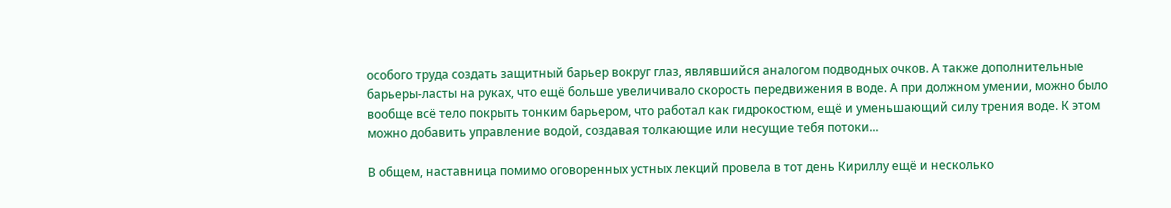особого труда создать защитный барьер вокруг глаз, являвшийся аналогом подводных очков. А также дополнительные барьеры-ласты на руках, что ещё больше увеличивало скорость передвижения в воде. А при должном умении, можно было вообще всё тело покрыть тонким барьером, что работал как гидрокостюм, ещё и уменьшающий силу трения воде. К этом можно добавить управление водой, создавая толкающие или несущие тебя потоки...

В общем, наставница помимо оговоренных устных лекций провела в тот день Кириллу ещё и несколько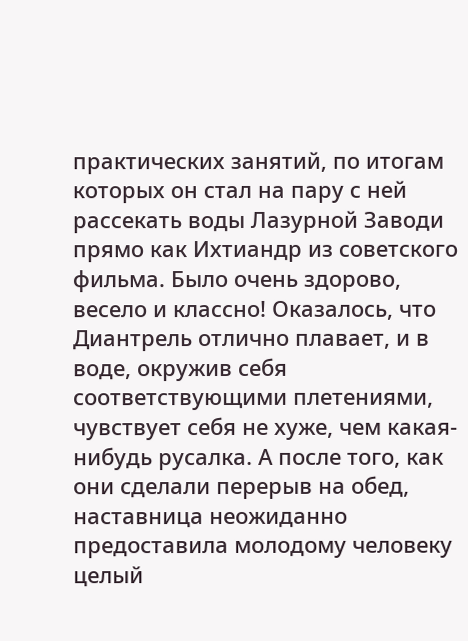практических занятий, по итогам которых он стал на пару с ней рассекать воды Лазурной Заводи прямо как Ихтиандр из советского фильма. Было очень здорово, весело и классно! Оказалось, что Диантрель отлично плавает, и в воде, окружив себя соответствующими плетениями, чувствует себя не хуже, чем какая-нибудь русалка. А после того, как они сделали перерыв на обед, наставница неожиданно предоставила молодому человеку целый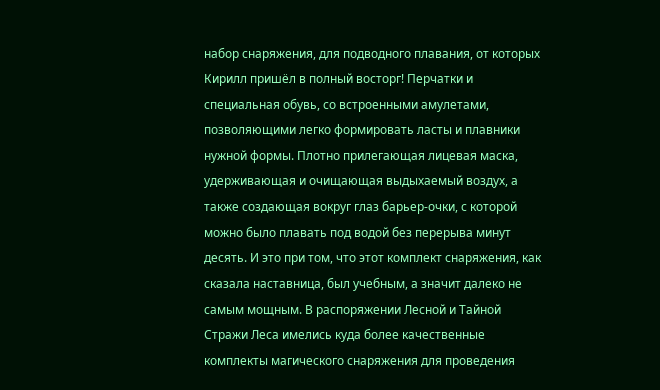набор снаряжения, для подводного плавания, от которых Кирилл пришёл в полный восторг! Перчатки и специальная обувь, со встроенными амулетами, позволяющими легко формировать ласты и плавники нужной формы. Плотно прилегающая лицевая маска, удерживающая и очищающая выдыхаемый воздух, а также создающая вокруг глаз барьер-очки, с которой можно было плавать под водой без перерыва минут десять. И это при том, что этот комплект снаряжения, как сказала наставница, был учебным, а значит далеко не самым мощным. В распоряжении Лесной и Тайной Стражи Леса имелись куда более качественные комплекты магического снаряжения для проведения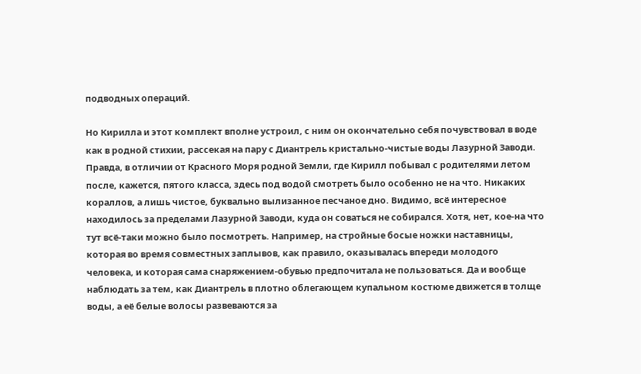подводных операций.

Но Кирилла и этот комплект вполне устроил, с ним он окончательно себя почувствовал в воде как в родной стихии, рассекая на пару с Диантрель кристально-чистые воды Лазурной Заводи. Правда, в отличии от Красного Моря родной Земли, где Кирилл побывал с родителями летом после, кажется, пятого класса, здесь под водой смотреть было особенно не на что. Никаких кораллов, а лишь чистое, буквально вылизанное песчаное дно. Видимо, всё интересное находилось за пределами Лазурной Заводи, куда он соваться не собирался. Хотя, нет, кое-на что тут всё-таки можно было посмотреть. Например, на стройные босые ножки наставницы, которая во время совместных заплывов, как правило, оказывалась впереди молодого человека, и которая сама снаряжением-обувью предпочитала не пользоваться. Да и вообще наблюдать за тем, как Диантрель в плотно облегающем купальном костюме движется в толще воды, а её белые волосы развеваются за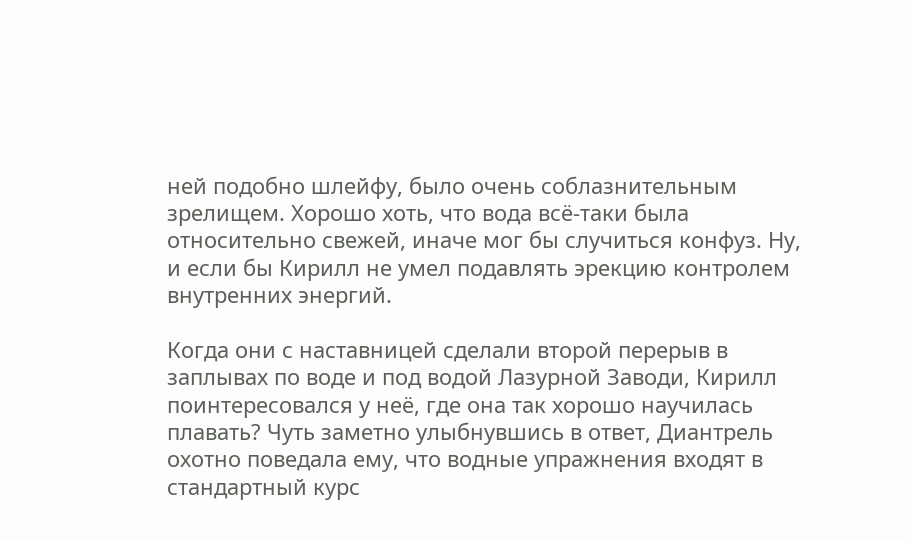ней подобно шлейфу, было очень соблазнительным зрелищем. Хорошо хоть, что вода всё-таки была относительно свежей, иначе мог бы случиться конфуз. Ну, и если бы Кирилл не умел подавлять эрекцию контролем внутренних энергий.

Когда они с наставницей сделали второй перерыв в заплывах по воде и под водой Лазурной Заводи, Кирилл поинтересовался у неё, где она так хорошо научилась плавать? Чуть заметно улыбнувшись в ответ, Диантрель охотно поведала ему, что водные упражнения входят в стандартный курс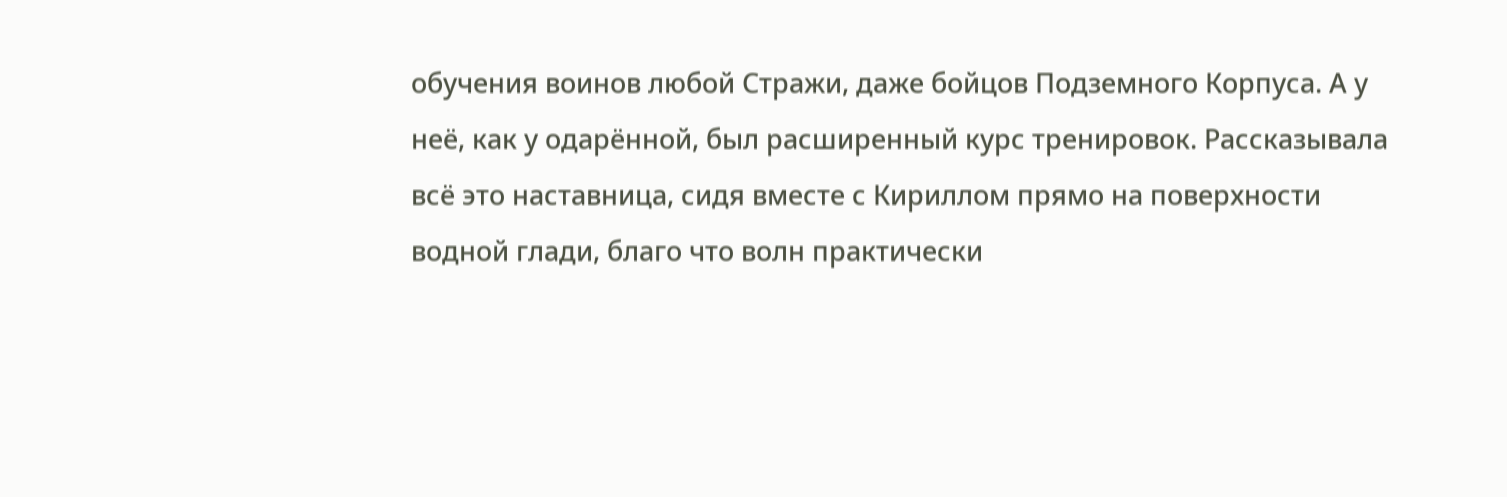обучения воинов любой Стражи, даже бойцов Подземного Корпуса. А у неё, как у одарённой, был расширенный курс тренировок. Рассказывала всё это наставница, сидя вместе с Кириллом прямо на поверхности водной глади, благо что волн практически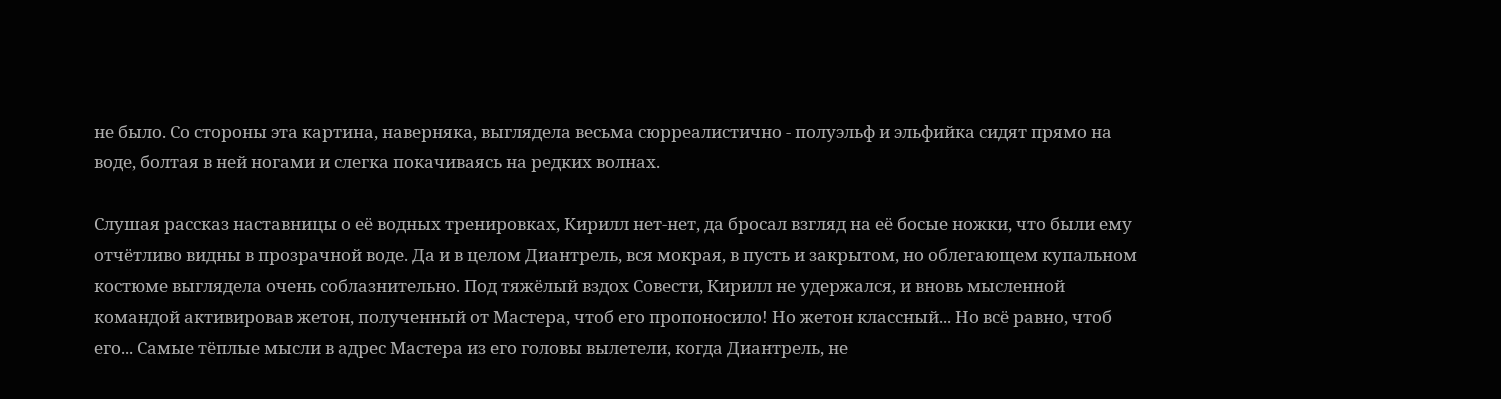не было. Со стороны эта картина, наверняка, выглядела весьма сюрреалистично - полуэльф и эльфийка сидят прямо на воде, болтая в ней ногами и слегка покачиваясь на редких волнах.

Слушая рассказ наставницы о её водных тренировках, Кирилл нет-нет, да бросал взгляд на её босые ножки, что были ему отчётливо видны в прозрачной воде. Да и в целом Диантрель, вся мокрая, в пусть и закрытом, но облегающем купальном костюме выглядела очень соблазнительно. Под тяжёлый вздох Совести, Кирилл не удержался, и вновь мысленной командой активировав жетон, полученный от Мастера, чтоб его пропоносило! Но жетон классный... Но всё равно, чтоб его... Самые тёплые мысли в адрес Мастера из его головы вылетели, когда Диантрель, не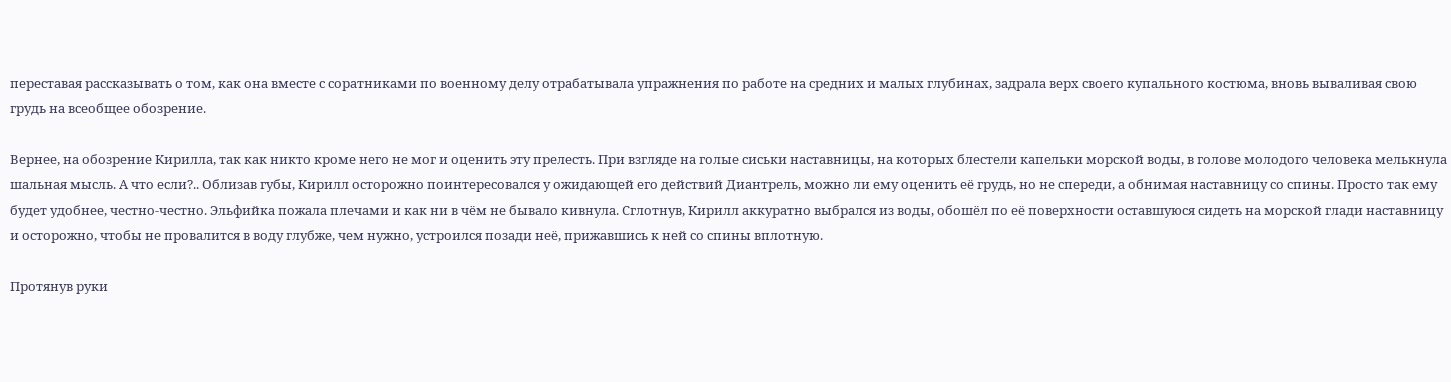переставая рассказывать о том, как она вместе с соратниками по военному делу отрабатывала упражнения по работе на средних и малых глубинах, задрала верх своего купального костюма, вновь вываливая свою грудь на всеобщее обозрение.

Вернее, на обозрение Кирилла, так как никто кроме него не мог и оценить эту прелесть. При взгляде на голые сиськи наставницы, на которых блестели капельки морской воды, в голове молодого человека мелькнула шальная мысль. А что если?.. Облизав губы, Кирилл осторожно поинтересовался у ожидающей его действий Диантрель, можно ли ему оценить её грудь, но не спереди, а обнимая наставницу со спины. Просто так ему будет удобнее, честно-честно. Эльфийка пожала плечами и как ни в чём не бывало кивнула. Сглотнув, Кирилл аккуратно выбрался из воды, обошёл по её поверхности оставшуюся сидеть на морской глади наставницу и осторожно, чтобы не провалится в воду глубже, чем нужно, устроился позади неё, прижавшись к ней со спины вплотную.

Протянув руки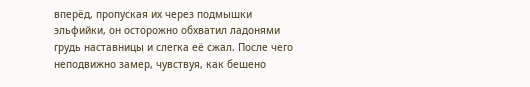вперёд, пропуская их через подмышки эльфийки, он осторожно обхватил ладонями грудь наставницы и слегка её сжал. После чего неподвижно замер, чувствуя, как бешено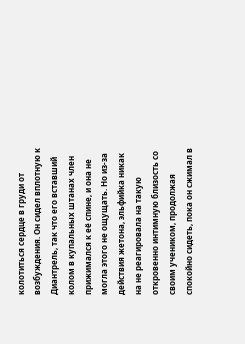колотиться сердце в груди от возбуждения. Он сидел вплотную к Диантрель, так что его вставший колом в купальных штанах член прижимался к её спине, и она не могла этого не ощущать. Но из-за действия жетона, эльфийка никак на не реагировала на такую откровенно интимную близость со своим учеником, продолжая спокойно сидеть, пока он сжимал в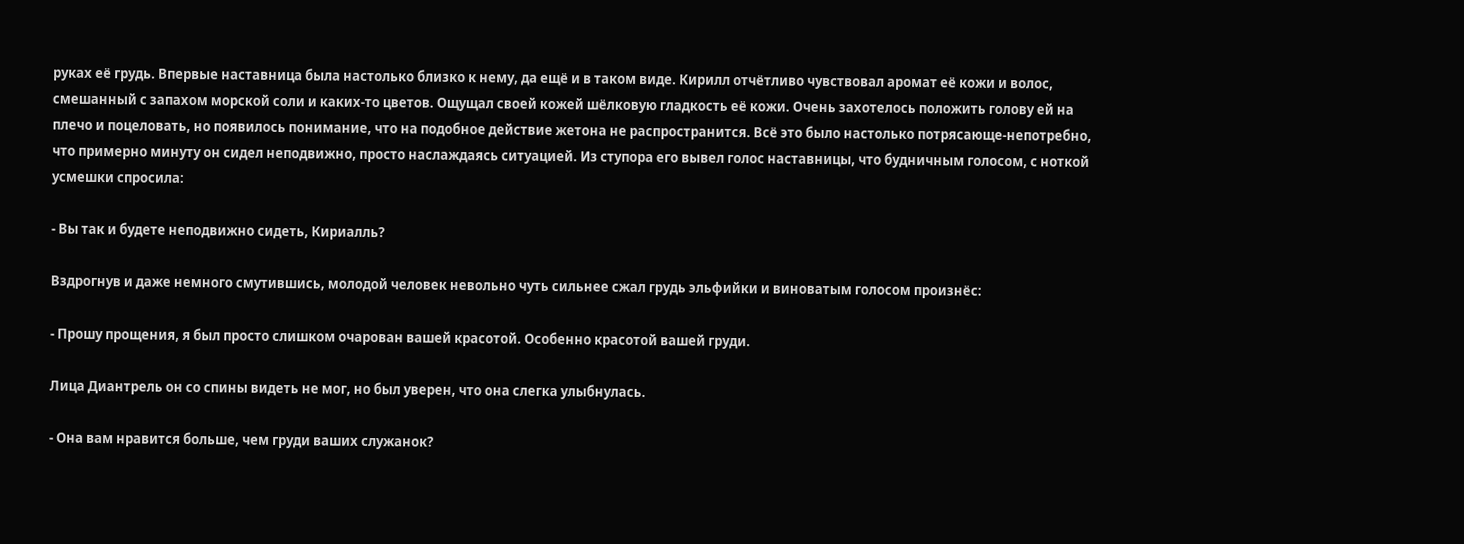руках её грудь. Впервые наставница была настолько близко к нему, да ещё и в таком виде. Кирилл отчётливо чувствовал аромат её кожи и волос, смешанный с запахом морской соли и каких-то цветов. Ощущал своей кожей шёлковую гладкость её кожи. Очень захотелось положить голову ей на плечо и поцеловать, но появилось понимание, что на подобное действие жетона не распространится. Всё это было настолько потрясающе-непотребно, что примерно минуту он сидел неподвижно, просто наслаждаясь ситуацией. Из ступора его вывел голос наставницы, что будничным голосом, с ноткой усмешки спросила:

- Вы так и будете неподвижно сидеть, Кириалль?

Вздрогнув и даже немного смутившись, молодой человек невольно чуть сильнее сжал грудь эльфийки и виноватым голосом произнёс:

- Прошу прощения, я был просто слишком очарован вашей красотой. Особенно красотой вашей груди.

Лица Диантрель он со спины видеть не мог, но был уверен, что она слегка улыбнулась.

- Она вам нравится больше, чем груди ваших служанок?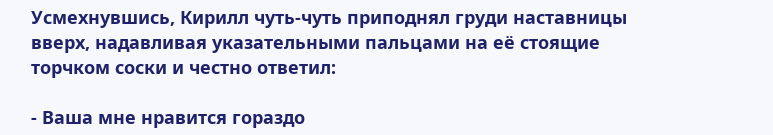Усмехнувшись, Кирилл чуть-чуть приподнял груди наставницы вверх, надавливая указательными пальцами на её стоящие торчком соски и честно ответил:

- Ваша мне нравится гораздо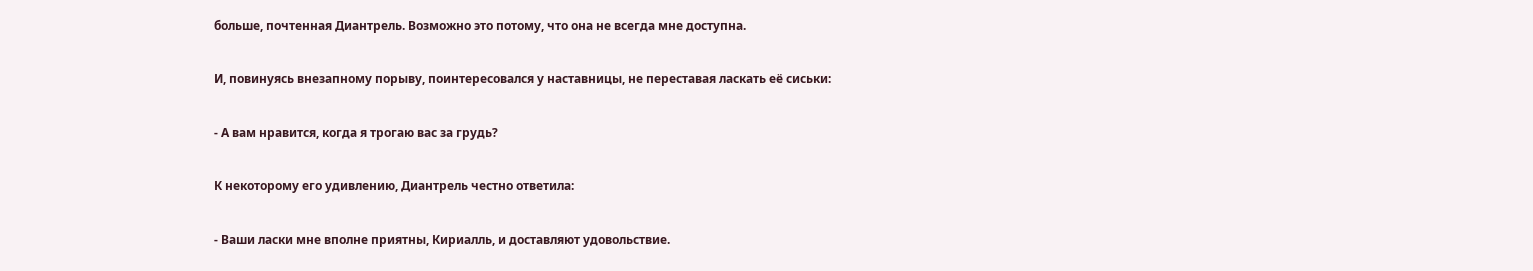больше, почтенная Диантрель. Возможно это потому, что она не всегда мне доступна.

И, повинуясь внезапному порыву, поинтересовался у наставницы, не переставая ласкать её сиськи:

- А вам нравится, когда я трогаю вас за грудь?

К некоторому его удивлению, Диантрель честно ответила:

- Ваши ласки мне вполне приятны, Кириалль, и доставляют удовольствие.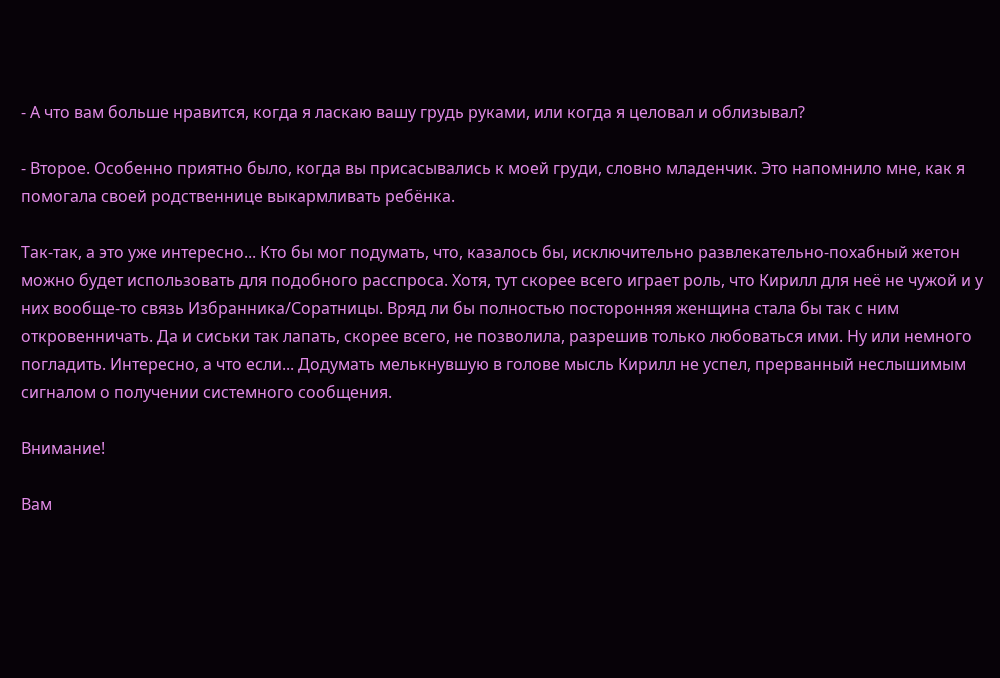- А что вам больше нравится, когда я ласкаю вашу грудь руками, или когда я целовал и облизывал?

- Второе. Особенно приятно было, когда вы присасывались к моей груди, словно младенчик. Это напомнило мне, как я помогала своей родственнице выкармливать ребёнка.

Так-так, а это уже интересно... Кто бы мог подумать, что, казалось бы, исключительно развлекательно-похабный жетон можно будет использовать для подобного расспроса. Хотя, тут скорее всего играет роль, что Кирилл для неё не чужой и у них вообще-то связь Избранника/Соратницы. Вряд ли бы полностью посторонняя женщина стала бы так с ним откровенничать. Да и сиськи так лапать, скорее всего, не позволила, разрешив только любоваться ими. Ну или немного погладить. Интересно, а что если... Додумать мелькнувшую в голове мысль Кирилл не успел, прерванный неслышимым сигналом о получении системного сообщения.

Внимание!

Вам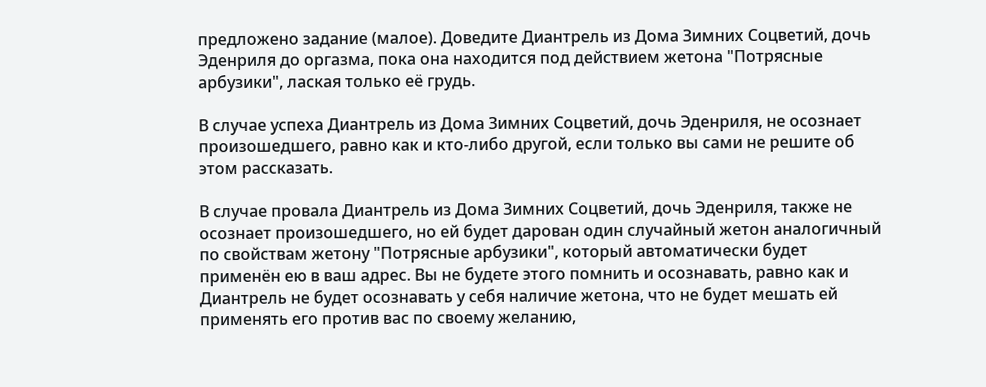предложено задание (малое). Доведите Диантрель из Дома Зимних Соцветий, дочь Эденриля до оргазма, пока она находится под действием жетона "Потрясные арбузики", лаская только её грудь.

В случае успеха Диантрель из Дома Зимних Соцветий, дочь Эденриля, не осознает произошедшего, равно как и кто-либо другой, если только вы сами не решите об этом рассказать.

В случае провала Диантрель из Дома Зимних Соцветий, дочь Эденриля, также не осознает произошедшего, но ей будет дарован один случайный жетон аналогичный по свойствам жетону "Потрясные арбузики", который автоматически будет применён ею в ваш адрес. Вы не будете этого помнить и осознавать, равно как и Диантрель не будет осознавать у себя наличие жетона, что не будет мешать ей применять его против вас по своему желанию,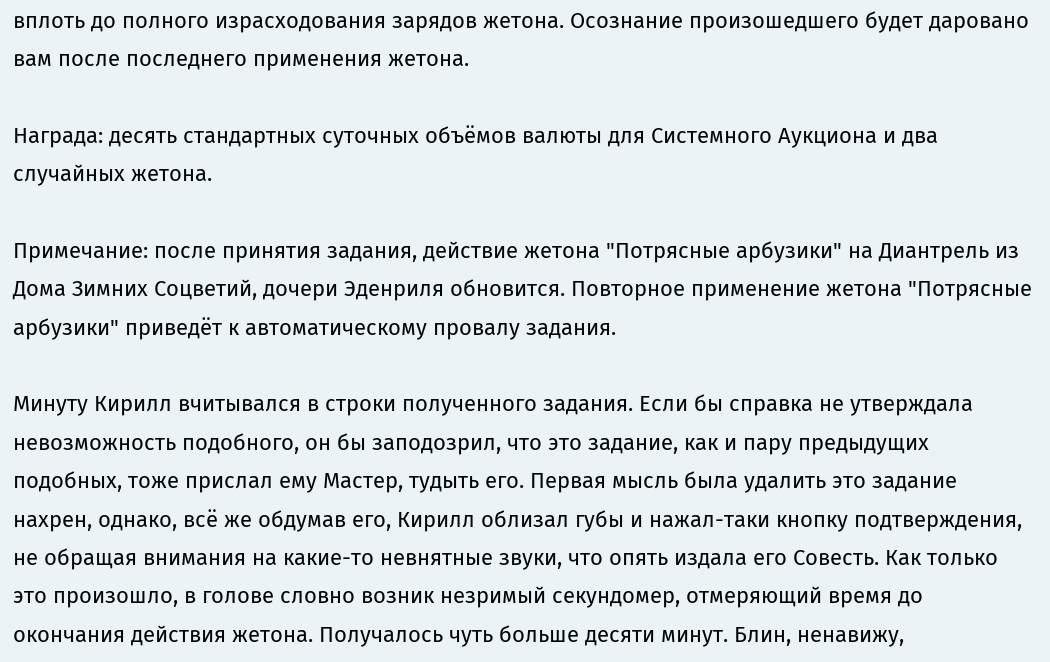вплоть до полного израсходования зарядов жетона. Осознание произошедшего будет даровано вам после последнего применения жетона.

Награда: десять стандартных суточных объёмов валюты для Системного Аукциона и два случайных жетона.

Примечание: после принятия задания, действие жетона "Потрясные арбузики" на Диантрель из Дома Зимних Соцветий, дочери Эденриля обновится. Повторное применение жетона "Потрясные арбузики" приведёт к автоматическому провалу задания.

Минуту Кирилл вчитывался в строки полученного задания. Если бы справка не утверждала невозможность подобного, он бы заподозрил, что это задание, как и пару предыдущих подобных, тоже прислал ему Мастер, тудыть его. Первая мысль была удалить это задание нахрен, однако, всё же обдумав его, Кирилл облизал губы и нажал-таки кнопку подтверждения, не обращая внимания на какие-то невнятные звуки, что опять издала его Совесть. Как только это произошло, в голове словно возник незримый секундомер, отмеряющий время до окончания действия жетона. Получалось чуть больше десяти минут. Блин, ненавижу,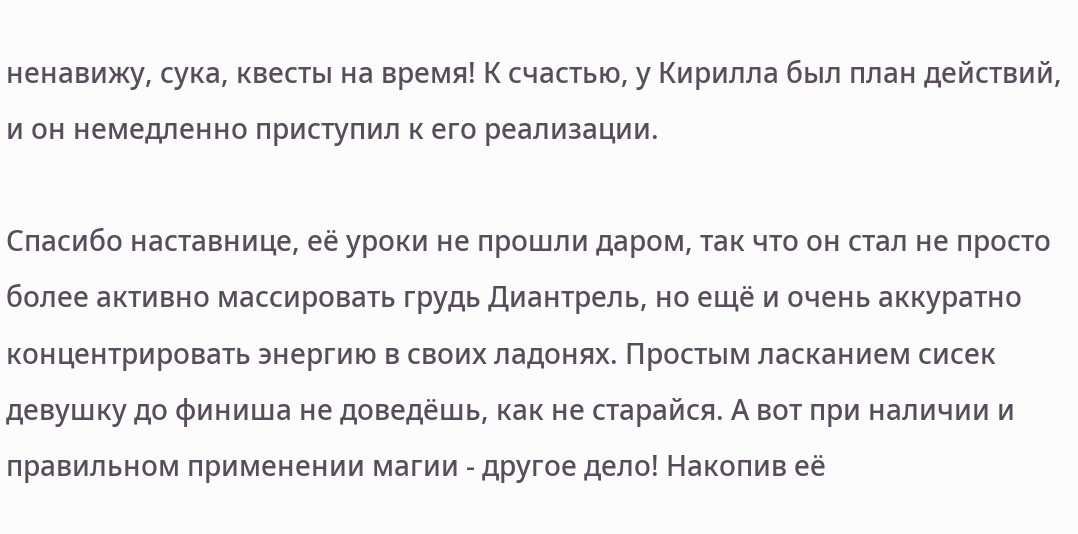ненавижу, сука, квесты на время! К счастью, у Кирилла был план действий, и он немедленно приступил к его реализации.

Спасибо наставнице, её уроки не прошли даром, так что он стал не просто более активно массировать грудь Диантрель, но ещё и очень аккуратно концентрировать энергию в своих ладонях. Простым ласканием сисек девушку до финиша не доведёшь, как не старайся. А вот при наличии и правильном применении магии - другое дело! Накопив её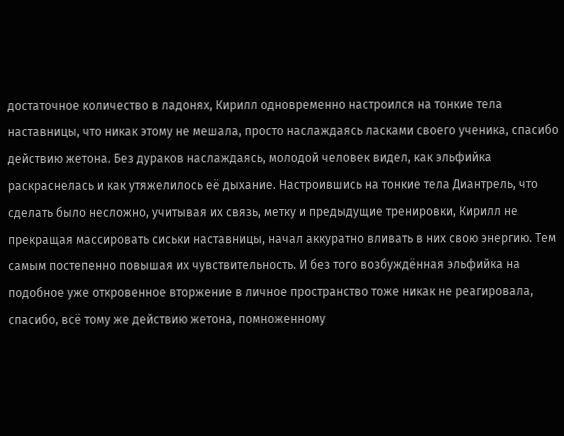достаточное количество в ладонях, Кирилл одновременно настроился на тонкие тела наставницы, что никак этому не мешала, просто наслаждаясь ласками своего ученика, спасибо действию жетона. Без дураков наслаждаясь, молодой человек видел, как эльфийка раскраснелась и как утяжелилось её дыхание. Настроившись на тонкие тела Диантрель, что сделать было несложно, учитывая их связь, метку и предыдущие тренировки, Кирилл не прекращая массировать сиськи наставницы, начал аккуратно вливать в них свою энергию. Тем самым постепенно повышая их чувствительность. И без того возбуждённая эльфийка на подобное уже откровенное вторжение в личное пространство тоже никак не реагировала, спасибо, всё тому же действию жетона, помноженному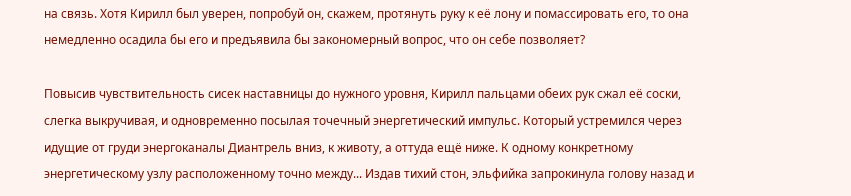на связь. Хотя Кирилл был уверен, попробуй он, скажем, протянуть руку к её лону и помассировать его, то она немедленно осадила бы его и предъявила бы закономерный вопрос, что он себе позволяет?

Повысив чувствительность сисек наставницы до нужного уровня, Кирилл пальцами обеих рук сжал её соски, слегка выкручивая, и одновременно посылая точечный энергетический импульс. Который устремился через идущие от груди энергоканалы Диантрель вниз, к животу, а оттуда ещё ниже. К одному конкретному энергетическому узлу расположенному точно между... Издав тихий стон, эльфийка запрокинула голову назад и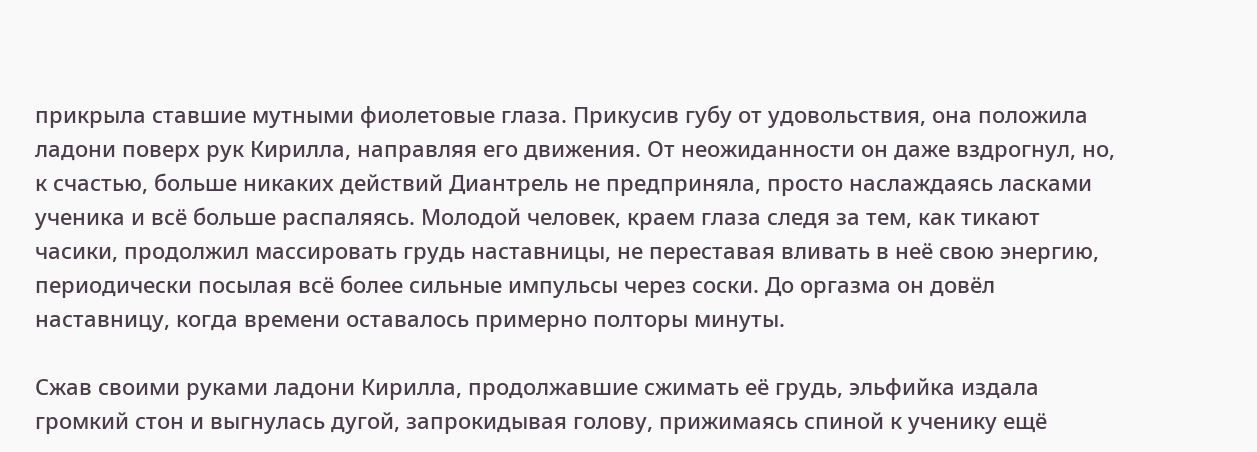прикрыла ставшие мутными фиолетовые глаза. Прикусив губу от удовольствия, она положила ладони поверх рук Кирилла, направляя его движения. От неожиданности он даже вздрогнул, но, к счастью, больше никаких действий Диантрель не предприняла, просто наслаждаясь ласками ученика и всё больше распаляясь. Молодой человек, краем глаза следя за тем, как тикают часики, продолжил массировать грудь наставницы, не переставая вливать в неё свою энергию, периодически посылая всё более сильные импульсы через соски. До оргазма он довёл наставницу, когда времени оставалось примерно полторы минуты.

Сжав своими руками ладони Кирилла, продолжавшие сжимать её грудь, эльфийка издала громкий стон и выгнулась дугой, запрокидывая голову, прижимаясь спиной к ученику ещё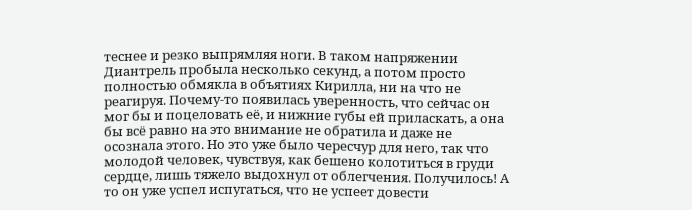теснее и резко выпрямляя ноги. В таком напряжении Диантрель пробыла несколько секунд, а потом просто полностью обмякла в объятиях Кирилла, ни на что не реагируя. Почему-то появилась уверенность, что сейчас он мог бы и поцеловать её, и нижние губы ей приласкать, а она бы всё равно на это внимание не обратила и даже не осознала этого. Но это уже было чересчур для него, так что молодой человек, чувствуя, как бешено колотиться в груди сердце, лишь тяжело выдохнул от облегчения. Получилось! А то он уже успел испугаться, что не успеет довести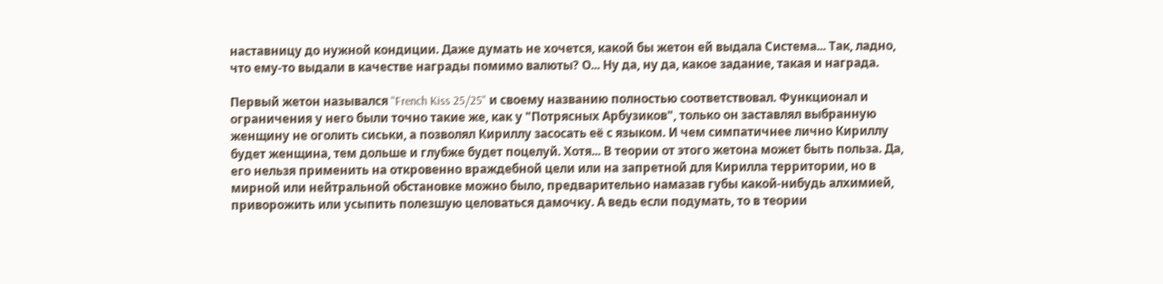наставницу до нужной кондиции. Даже думать не хочется, какой бы жетон ей выдала Система... Так, ладно, что ему-то выдали в качестве награды помимо валюты? О... Ну да, ну да, какое задание, такая и награда.

Первый жетон назывался "French Kiss 25/25" и своему названию полностью соответствовал. Функционал и ограничения у него были точно такие же, как у "Потрясных Арбузиков", только он заставлял выбранную женщину не оголить сиськи, а позволял Кириллу засосать её с языком. И чем симпатичнее лично Кириллу будет женщина, тем дольше и глубже будет поцелуй. Хотя... В теории от этого жетона может быть польза. Да, его нельзя применить на откровенно враждебной цели или на запретной для Кирилла территории, но в мирной или нейтральной обстановке можно было, предварительно намазав губы какой-нибудь алхимией, приворожить или усыпить полезшую целоваться дамочку. А ведь если подумать, то в теории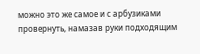можно это же самое и с арбузиками провернуть, намазав руки подходящим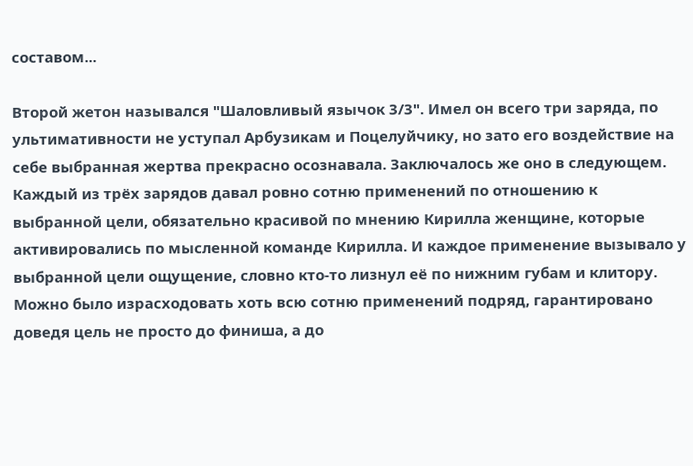составом...

Второй жетон назывался "Шаловливый язычок 3/3". Имел он всего три заряда, по ультимативности не уступал Арбузикам и Поцелуйчику, но зато его воздействие на себе выбранная жертва прекрасно осознавала. Заключалось же оно в следующем. Каждый из трёх зарядов давал ровно сотню применений по отношению к выбранной цели, обязательно красивой по мнению Кирилла женщине, которые активировались по мысленной команде Кирилла. И каждое применение вызывало у выбранной цели ощущение, словно кто-то лизнул её по нижним губам и клитору. Можно было израсходовать хоть всю сотню применений подряд, гарантировано доведя цель не просто до финиша, а до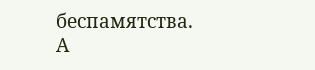беспамятства. А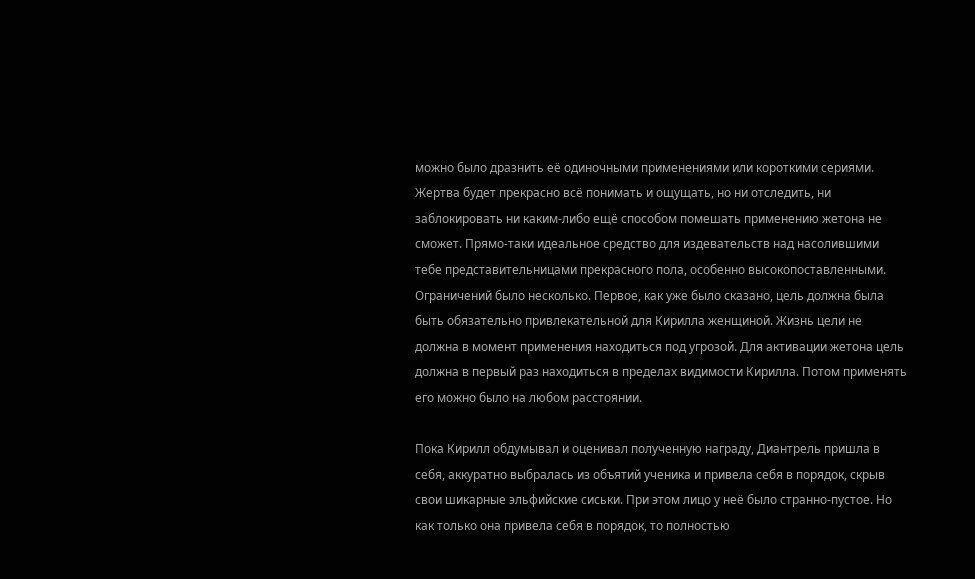можно было дразнить её одиночными применениями или короткими сериями. Жертва будет прекрасно всё понимать и ощущать, но ни отследить, ни заблокировать ни каким-либо ещё способом помешать применению жетона не сможет. Прямо-таки идеальное средство для издевательств над насолившими тебе представительницами прекрасного пола, особенно высокопоставленными. Ограничений было несколько. Первое, как уже было сказано, цель должна была быть обязательно привлекательной для Кирилла женщиной. Жизнь цели не должна в момент применения находиться под угрозой. Для активации жетона цель должна в первый раз находиться в пределах видимости Кирилла. Потом применять его можно было на любом расстоянии.

Пока Кирилл обдумывал и оценивал полученную награду, Диантрель пришла в себя, аккуратно выбралась из объятий ученика и привела себя в порядок, скрыв свои шикарные эльфийские сиськи. При этом лицо у неё было странно-пустое. Но как только она привела себя в порядок, то полностью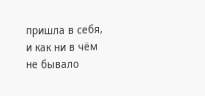пришла в себя, и как ни в чём не бывало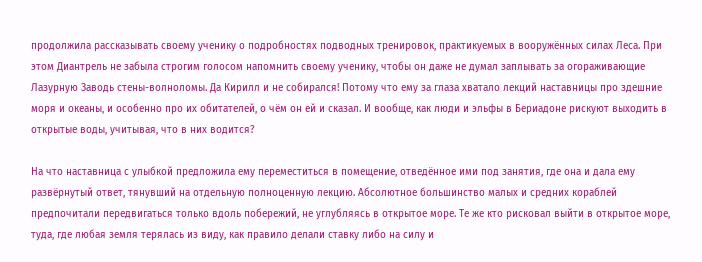продолжила рассказывать своему ученику о подробностях подводных тренировок, практикуемых в вооружённых силах Леса. При этом Диантрель не забыла строгим голосом напомнить своему ученику, чтобы он даже не думал заплывать за огораживающие Лазурную Заводь стены-волноломы. Да Кирилл и не собирался! Потому что ему за глаза хватало лекций наставницы про здешние моря и океаны, и особенно про их обитателей, о чём он ей и сказал. И вообще, как люди и эльфы в Бериадоне рискуют выходить в открытые воды, учитывая, что в них водится?

На что наставница с улыбкой предложила ему переместиться в помещение, отведённое ими под занятия, где она и дала ему развёрнутый ответ, тянувший на отдельную полноценную лекцию. Абсолютное большинство малых и средних кораблей предпочитали передвигаться только вдоль побережий, не углубляясь в открытое море. Те же кто рисковал выйти в открытое море, туда, где любая земля терялась из виду, как правило делали ставку либо на силу и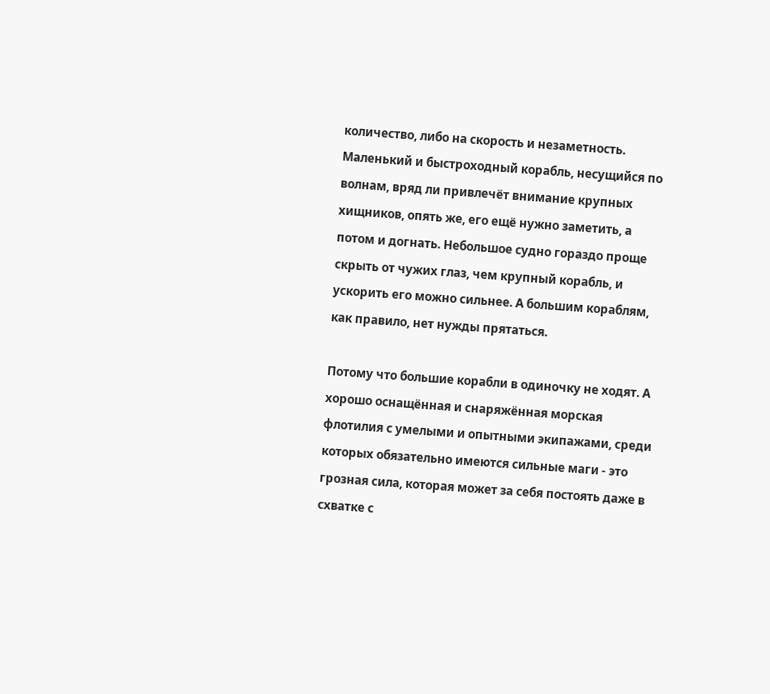количество, либо на скорость и незаметность. Маленький и быстроходный корабль, несущийся по волнам, вряд ли привлечёт внимание крупных хищников, опять же, его ещё нужно заметить, а потом и догнать. Небольшое судно гораздо проще скрыть от чужих глаз, чем крупный корабль, и ускорить его можно сильнее. А большим кораблям, как правило, нет нужды прятаться.

Потому что большие корабли в одиночку не ходят. А хорошо оснащённая и снаряжённая морская флотилия с умелыми и опытными экипажами, среди которых обязательно имеются сильные маги - это грозная сила, которая может за себя постоять даже в схватке с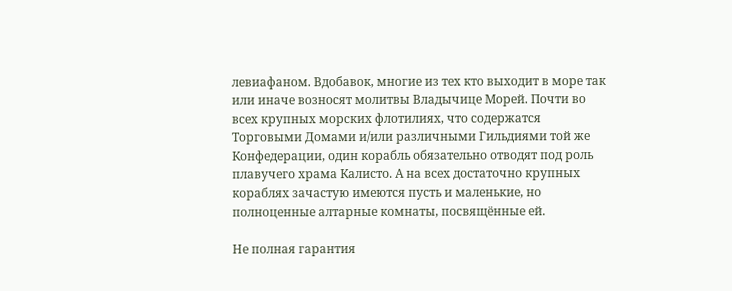левиафаном. Вдобавок, многие из тех кто выходит в море так или иначе возносят молитвы Владычице Морей. Почти во всех крупных морских флотилиях, что содержатся Торговыми Домами и/или различными Гильдиями той же Конфедерации, один корабль обязательно отводят под роль плавучего храма Калисто. А на всех достаточно крупных кораблях зачастую имеются пусть и маленькие, но полноценные алтарные комнаты, посвящённые ей.

Не полная гарантия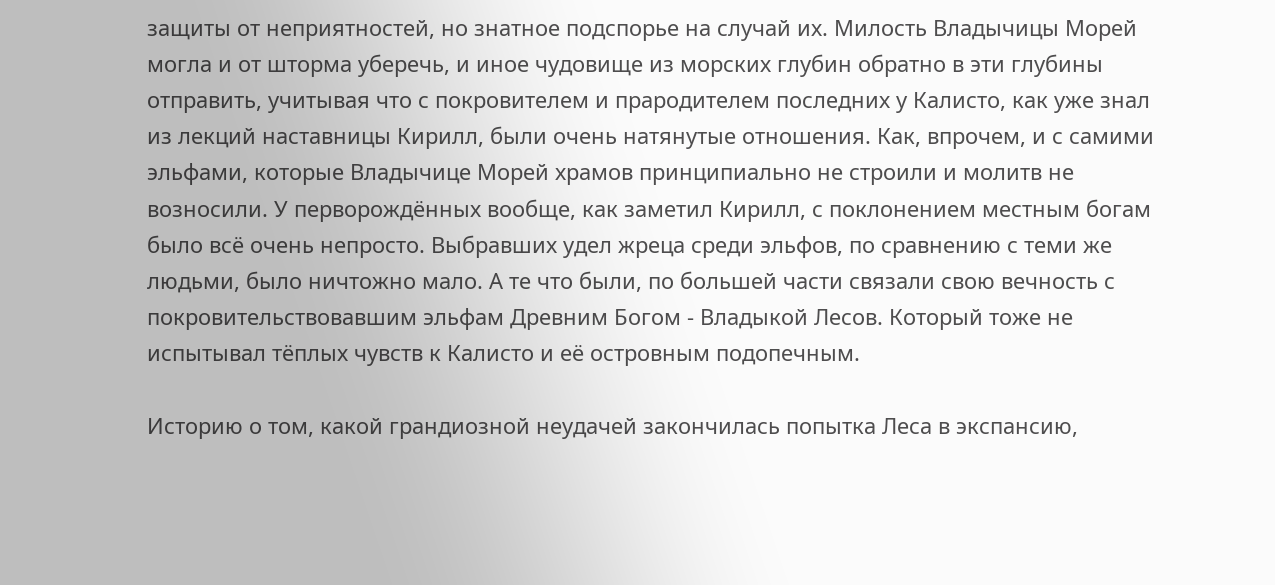защиты от неприятностей, но знатное подспорье на случай их. Милость Владычицы Морей могла и от шторма уберечь, и иное чудовище из морских глубин обратно в эти глубины отправить, учитывая что с покровителем и прародителем последних у Калисто, как уже знал из лекций наставницы Кирилл, были очень натянутые отношения. Как, впрочем, и с самими эльфами, которые Владычице Морей храмов принципиально не строили и молитв не возносили. У перворождённых вообще, как заметил Кирилл, с поклонением местным богам было всё очень непросто. Выбравших удел жреца среди эльфов, по сравнению с теми же людьми, было ничтожно мало. А те что были, по большей части связали свою вечность с покровительствовавшим эльфам Древним Богом - Владыкой Лесов. Который тоже не испытывал тёплых чувств к Калисто и её островным подопечным.

Историю о том, какой грандиозной неудачей закончилась попытка Леса в экспансию,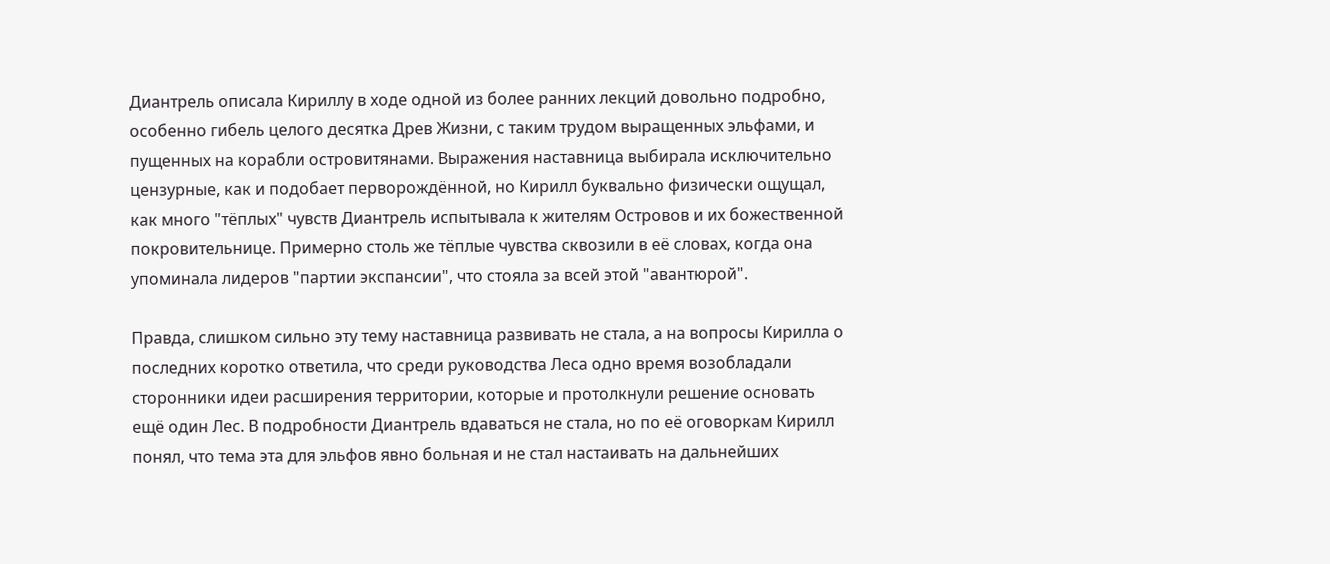Диантрель описала Кириллу в ходе одной из более ранних лекций довольно подробно, особенно гибель целого десятка Древ Жизни, с таким трудом выращенных эльфами, и пущенных на корабли островитянами. Выражения наставница выбирала исключительно цензурные, как и подобает перворождённой, но Кирилл буквально физически ощущал, как много "тёплых" чувств Диантрель испытывала к жителям Островов и их божественной покровительнице. Примерно столь же тёплые чувства сквозили в её словах, когда она упоминала лидеров "партии экспансии", что стояла за всей этой "авантюрой".

Правда, слишком сильно эту тему наставница развивать не стала, а на вопросы Кирилла о последних коротко ответила, что среди руководства Леса одно время возобладали сторонники идеи расширения территории, которые и протолкнули решение основать ещё один Лес. В подробности Диантрель вдаваться не стала, но по её оговоркам Кирилл понял, что тема эта для эльфов явно больная и не стал настаивать на дальнейших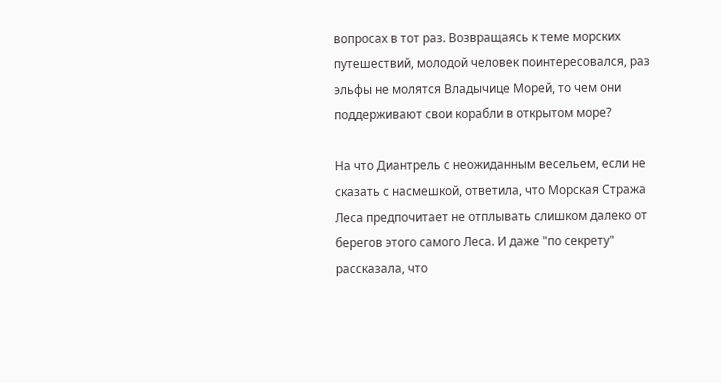вопросах в тот раз. Возвращаясь к теме морских путешествий, молодой человек поинтересовался, раз эльфы не молятся Владычице Морей, то чем они поддерживают свои корабли в открытом море?

На что Диантрель с неожиданным весельем, если не сказать с насмешкой, ответила, что Морская Стража Леса предпочитает не отплывать слишком далеко от берегов этого самого Леса. И даже "по секрету" рассказала, что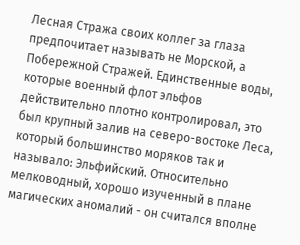Лесная Стража своих коллег за глаза предпочитает называть не Морской, а Побережной Стражей. Единственные воды, которые военный флот эльфов действительно плотно контролировал, это был крупный залив на северо-востоке Леса, который большинство моряков так и называло: Эльфийский. Относительно мелководный, хорошо изученный в плане магических аномалий - он считался вполне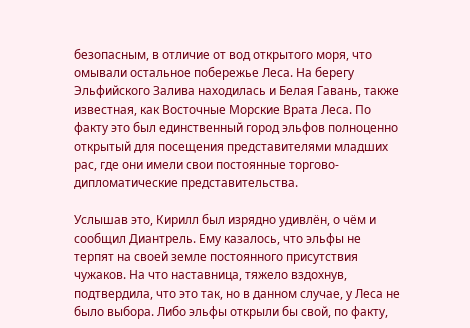безопасным, в отличие от вод открытого моря, что омывали остальное побережье Леса. На берегу Эльфийского Залива находилась и Белая Гавань, также известная, как Восточные Морские Врата Леса. По факту это был единственный город эльфов полноценно открытый для посещения представителями младших рас, где они имели свои постоянные торгово-дипломатические представительства.

Услышав это, Кирилл был изрядно удивлён, о чём и сообщил Диантрель. Ему казалось, что эльфы не терпят на своей земле постоянного присутствия чужаков. На что наставница, тяжело вздохнув, подтвердила, что это так, но в данном случае, у Леса не было выбора. Либо эльфы открыли бы свой, по факту,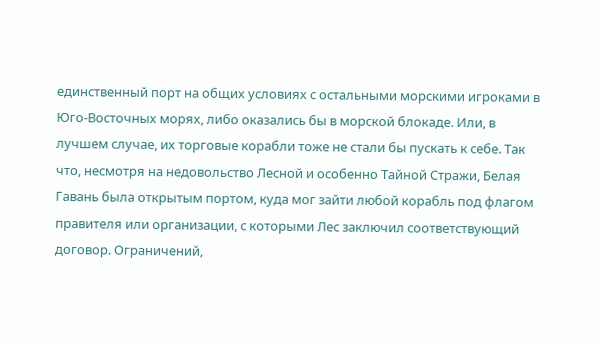единственный порт на общих условиях с остальными морскими игроками в Юго-Восточных морях, либо оказались бы в морской блокаде. Или, в лучшем случае, их торговые корабли тоже не стали бы пускать к себе. Так что, несмотря на недовольство Лесной и особенно Тайной Стражи, Белая Гавань была открытым портом, куда мог зайти любой корабль под флагом правителя или организации, с которыми Лес заключил соответствующий договор. Ограничений,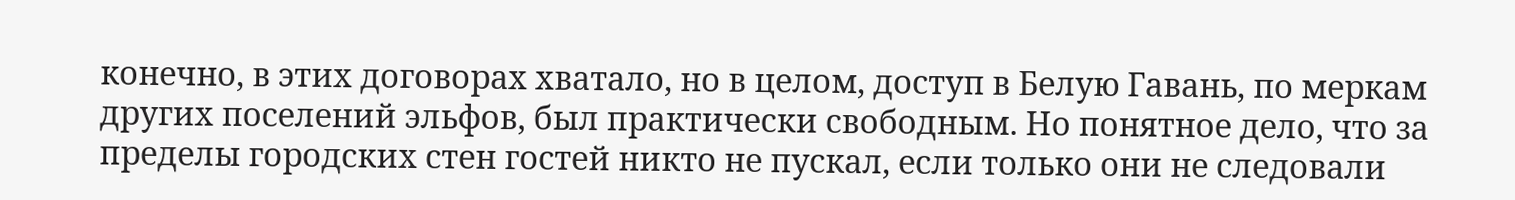конечно, в этих договорах хватало, но в целом, доступ в Белую Гавань, по меркам других поселений эльфов, был практически свободным. Но понятное дело, что за пределы городских стен гостей никто не пускал, если только они не следовали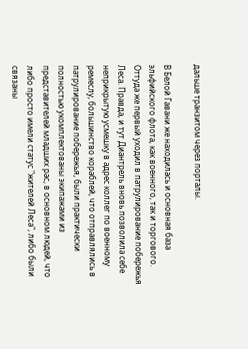дальше транзитом через порталы.

В Белой Гавани же находилась и основная база эльфийского флота, как военного, так и торгового. Оттуда же первый уходил в патрулирование побережья Леса. Правда, и тут Диантрель вновь позволила себе неприкрытую усмешку в адрес коллег по военному ремеслу, большинство кораблей, что отправлялись в патрулирование побережья, были практически полностью укомплектованы экипажами из представителей младших рас, в основном людей, что либо просто имели статус "жителей Леса", либо были связаны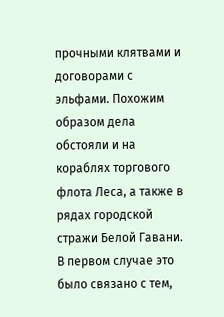прочными клятвами и договорами с эльфами. Похожим образом дела обстояли и на кораблях торгового флота Леса, а также в рядах городской стражи Белой Гавани. В первом случае это было связано с тем,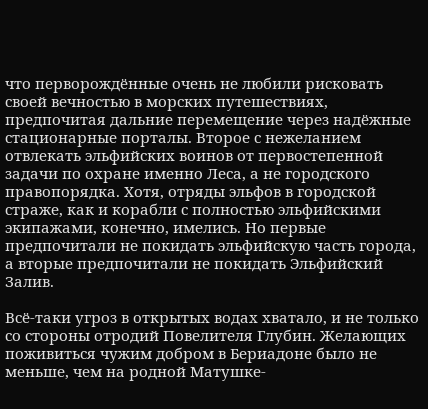что перворождённые очень не любили рисковать своей вечностью в морских путешествиях, предпочитая дальние перемещение через надёжные стационарные порталы. Второе с нежеланием отвлекать эльфийских воинов от первостепенной задачи по охране именно Леса, а не городского правопорядка. Хотя, отряды эльфов в городской страже, как и корабли с полностью эльфийскими экипажами, конечно, имелись. Но первые предпочитали не покидать эльфийскую часть города, а вторые предпочитали не покидать Эльфийский Залив.

Всё-таки угроз в открытых водах хватало, и не только со стороны отродий Повелителя Глубин. Желающих поживиться чужим добром в Бериадоне было не меньше, чем на родной Матушке-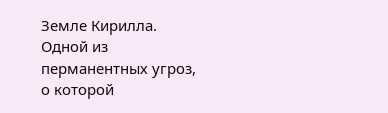Земле Кирилла. Одной из перманентных угроз, о которой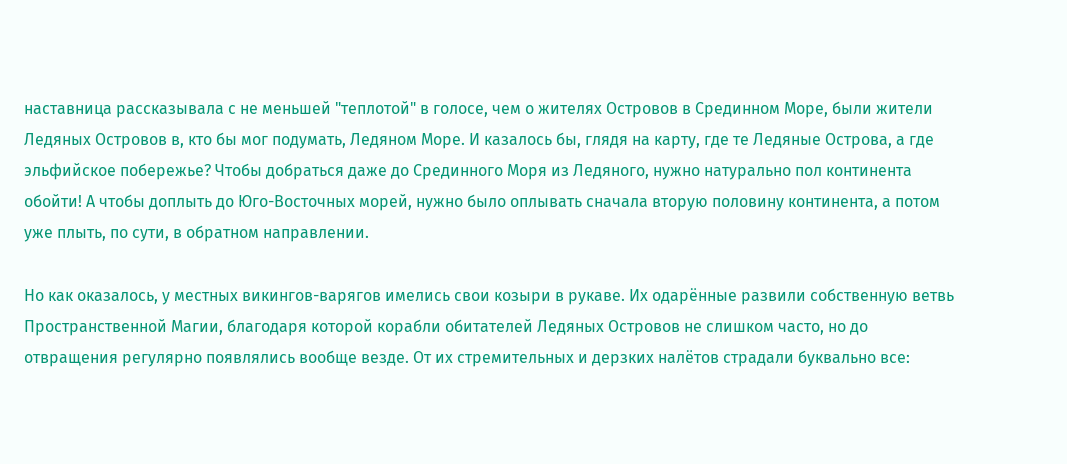наставница рассказывала с не меньшей "теплотой" в голосе, чем о жителях Островов в Срединном Море, были жители Ледяных Островов в, кто бы мог подумать, Ледяном Море. И казалось бы, глядя на карту, где те Ледяные Острова, а где эльфийское побережье? Чтобы добраться даже до Срединного Моря из Ледяного, нужно натурально пол континента обойти! А чтобы доплыть до Юго-Восточных морей, нужно было оплывать сначала вторую половину континента, а потом уже плыть, по сути, в обратном направлении.

Но как оказалось, у местных викингов-варягов имелись свои козыри в рукаве. Их одарённые развили собственную ветвь Пространственной Магии, благодаря которой корабли обитателей Ледяных Островов не слишком часто, но до отвращения регулярно появлялись вообще везде. От их стремительных и дерзких налётов страдали буквально все: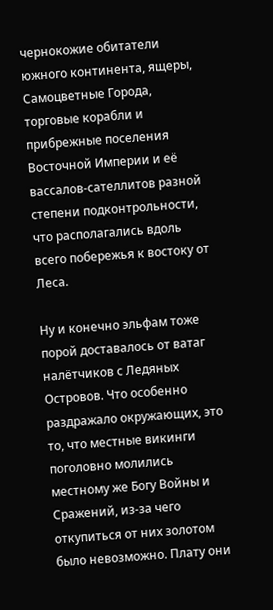чернокожие обитатели южного континента, ящеры, Самоцветные Города, торговые корабли и прибрежные поселения Восточной Империи и её вассалов-сателлитов разной степени подконтрольности, что располагались вдоль всего побережья к востоку от Леса.

Ну и конечно эльфам тоже порой доставалось от ватаг налётчиков с Ледяных Островов. Что особенно раздражало окружающих, это то, что местные викинги поголовно молились местному же Богу Войны и Сражений, из-за чего откупиться от них золотом было невозможно. Плату они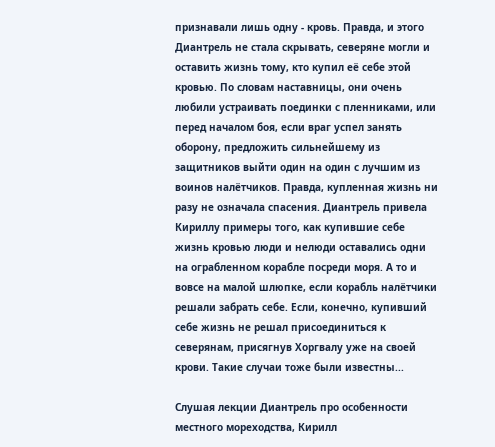признавали лишь одну - кровь. Правда, и этого Диантрель не стала скрывать, северяне могли и оставить жизнь тому, кто купил её себе этой кровью. По словам наставницы, они очень любили устраивать поединки с пленниками, или перед началом боя, если враг успел занять оборону, предложить сильнейшему из защитников выйти один на один с лучшим из воинов налётчиков. Правда, купленная жизнь ни разу не означала спасения. Диантрель привела Кириллу примеры того, как купившие себе жизнь кровью люди и нелюди оставались одни на ограбленном корабле посреди моря. А то и вовсе на малой шлюпке, если корабль налётчики решали забрать себе. Если, конечно, купивший себе жизнь не решал присоединиться к северянам, присягнув Хоргвалу уже на своей крови. Такие случаи тоже были известны...

Слушая лекции Диантрель про особенности местного мореходства, Кирилл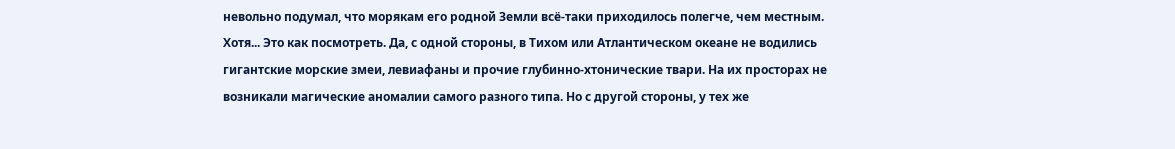невольно подумал, что морякам его родной Земли всё-таки приходилось полегче, чем местным. Хотя... Это как посмотреть. Да, с одной стороны, в Тихом или Атлантическом океане не водились гигантские морские змеи, левиафаны и прочие глубинно-хтонические твари. На их просторах не возникали магические аномалии самого разного типа. Но с другой стороны, у тех же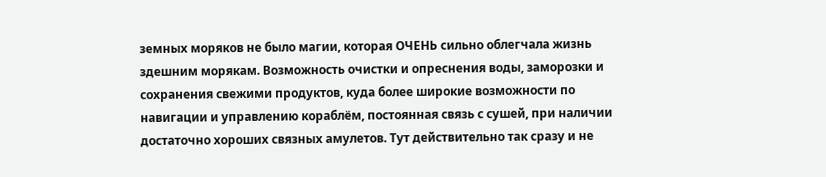земных моряков не было магии, которая ОЧЕНЬ сильно облегчала жизнь здешним морякам. Возможность очистки и опреснения воды, заморозки и сохранения свежими продуктов, куда более широкие возможности по навигации и управлению кораблём, постоянная связь с сушей, при наличии достаточно хороших связных амулетов. Тут действительно так сразу и не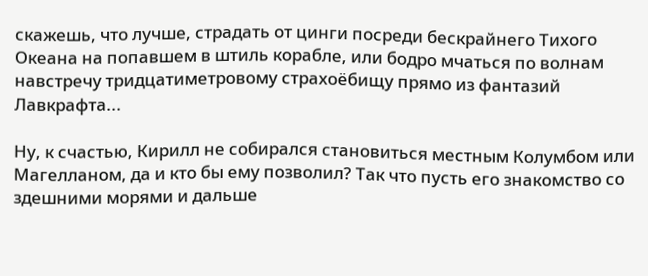скажешь, что лучше, страдать от цинги посреди бескрайнего Тихого Океана на попавшем в штиль корабле, или бодро мчаться по волнам навстречу тридцатиметровому страхоёбищу прямо из фантазий Лавкрафта...

Ну, к счастью, Кирилл не собирался становиться местным Колумбом или Магелланом, да и кто бы ему позволил? Так что пусть его знакомство со здешними морями и дальше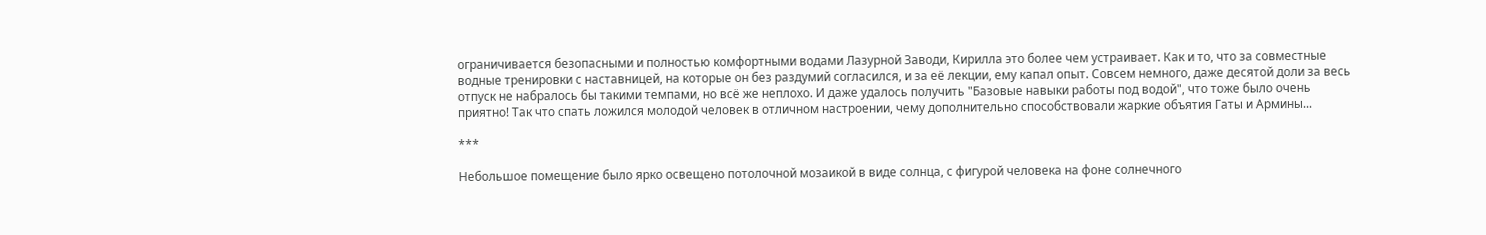ограничивается безопасными и полностью комфортными водами Лазурной Заводи, Кирилла это более чем устраивает. Как и то, что за совместные водные тренировки с наставницей, на которые он без раздумий согласился, и за её лекции, ему капал опыт. Совсем немного, даже десятой доли за весь отпуск не набралось бы такими темпами, но всё же неплохо. И даже удалось получить "Базовые навыки работы под водой", что тоже было очень приятно! Так что спать ложился молодой человек в отличном настроении, чему дополнительно способствовали жаркие объятия Гаты и Армины...

***

Небольшое помещение было ярко освещено потолочной мозаикой в виде солнца, с фигурой человека на фоне солнечного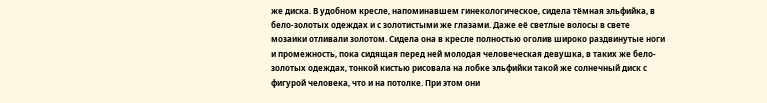же диска. В удобном кресле, напоминавшем гинекологическое, сидела тёмная эльфийка, в бело-золотых одеждах и с золотистыми же глазами. Даже её светлые волосы в свете мозаики отливали золотом. Сидела она в кресле полностью оголив широко раздвинутые ноги и промежность, пока сидящая перед ней молодая человеческая девушка, в таких же бело-золотых одеждах, тонкой кистью рисовала на лобке эльфийки такой же солнечный диск с фигурой человека, что и на потолке. При этом они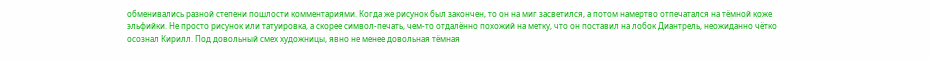обменивались разной степени пошлости комментариями. Когда же рисунок был закончен, то он на миг засветился, а потом намертво отпечатался на тёмной коже эльфийки. Не просто рисунок или татуировка, а скорее символ-печать, чем-то отдалённо похожий на метку, что он поставил на лобок Диантрель, неожиданно чётко осознал Кирилл. Под довольный смех художницы, явно не менее довольная тёмная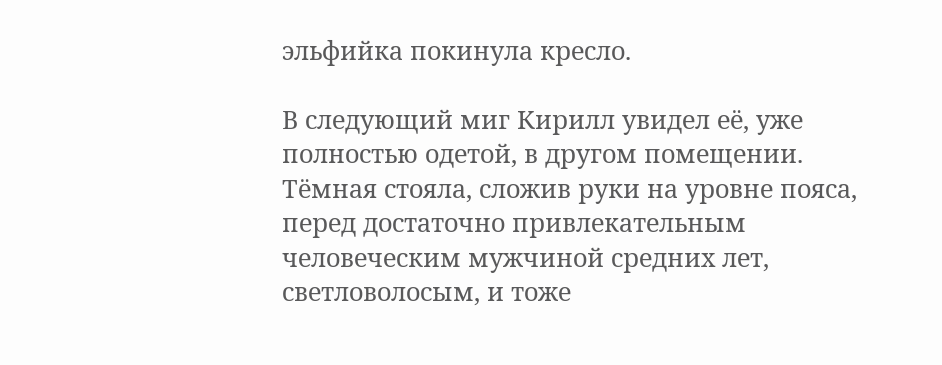эльфийка покинула кресло.

В следующий миг Кирилл увидел её, уже полностью одетой, в другом помещении. Тёмная стояла, сложив руки на уровне пояса, перед достаточно привлекательным человеческим мужчиной средних лет, светловолосым, и тоже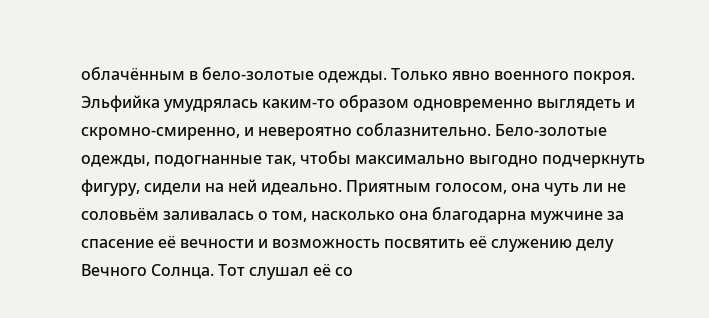облачённым в бело-золотые одежды. Только явно военного покроя. Эльфийка умудрялась каким-то образом одновременно выглядеть и скромно-смиренно, и невероятно соблазнительно. Бело-золотые одежды, подогнанные так, чтобы максимально выгодно подчеркнуть фигуру, сидели на ней идеально. Приятным голосом, она чуть ли не соловьём заливалась о том, насколько она благодарна мужчине за спасение её вечности и возможность посвятить её служению делу Вечного Солнца. Тот слушал её со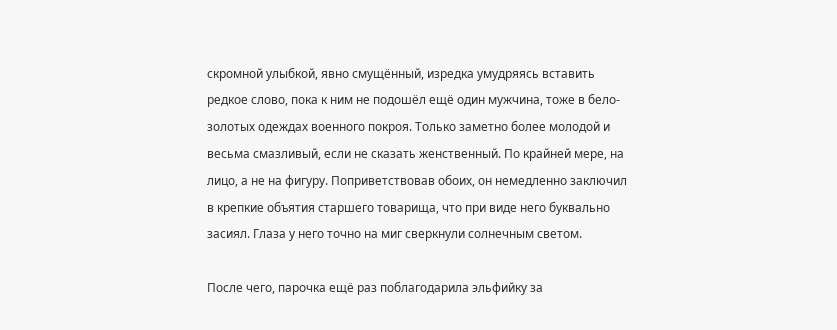скромной улыбкой, явно смущённый, изредка умудряясь вставить редкое слово, пока к ним не подошёл ещё один мужчина, тоже в бело-золотых одеждах военного покроя. Только заметно более молодой и весьма смазливый, если не сказать женственный. По крайней мере, на лицо, а не на фигуру. Поприветствовав обоих, он немедленно заключил в крепкие объятия старшего товарища, что при виде него буквально засиял. Глаза у него точно на миг сверкнули солнечным светом.

После чего, парочка ещё раз поблагодарила эльфийку за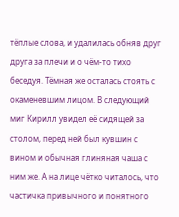тёплые слова, и удалилась обняв друг друга за плечи и о чём-то тихо беседуя. Тёмная же осталась стоять с окаменевшим лицом. В следующий миг Кирилл увидел её сидящей за столом, перед ней был кувшин с вином и обычная глиняная чаша с ним же. А на лице чётко читалось, что частичка привычного и понятного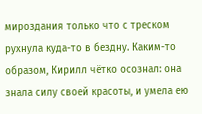мироздания только что с треском рухнула куда-то в бездну. Каким-то образом, Кирилл чётко осознал: она знала силу своей красоты, и умела ею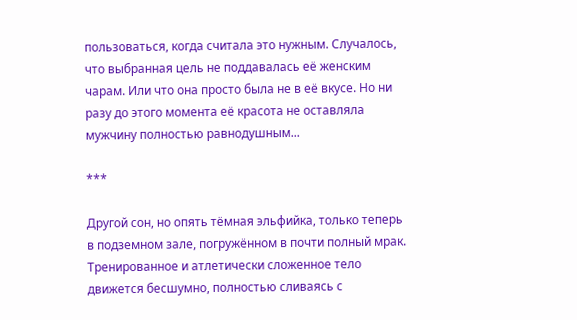пользоваться, когда считала это нужным. Случалось, что выбранная цель не поддавалась её женским чарам. Или что она просто была не в её вкусе. Но ни разу до этого момента её красота не оставляла мужчину полностью равнодушным...

***

Другой сон, но опять тёмная эльфийка, только теперь в подземном зале, погружённом в почти полный мрак. Тренированное и атлетически сложенное тело движется бесшумно, полностью сливаясь с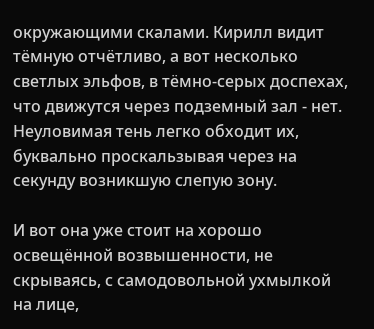окружающими скалами. Кирилл видит тёмную отчётливо, а вот несколько светлых эльфов, в тёмно-серых доспехах, что движутся через подземный зал - нет. Неуловимая тень легко обходит их, буквально проскальзывая через на секунду возникшую слепую зону.

И вот она уже стоит на хорошо освещённой возвышенности, не скрываясь, с самодовольной ухмылкой на лице,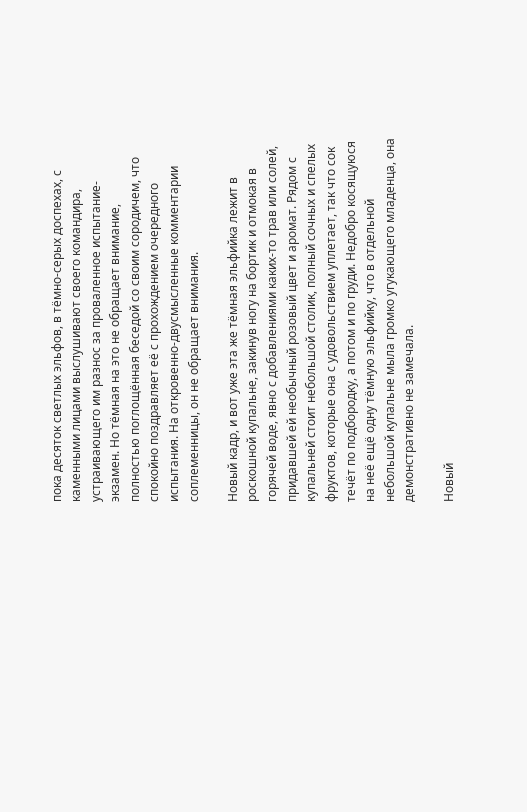пока десяток светлых эльфов, в тёмно-серых доспехах, с каменными лицами выслушивают своего командира, устраивающего им разнос за проваленное испытание-экзамен. Но тёмная на это не обращает внимание, полностью поглощённая беседой со своим сородичем, что спокойно поздравляет её с прохождением очередного испытания. На откровенно-двусмысленные комментарии соплеменницы, он не обращает внимания.

Новый кадр, и вот уже эта же тёмная эльфийка лежит в роскошной купальне, закинув ногу на бортик и отмокая в горячей воде, явно с добавлениями каких-то трав или солей, придавшей ей необычный розовый цвет и аромат. Рядом с купальней стоит небольшой столик, полный сочных и спелых фруктов, которые она с удовольствием уплетает, так что сок течёт по подбородку, а потом и по груди. Недобро косящуюся на неё ещё одну тёмную эльфийку, что в отдельной небольшой купальне мыла громко угукающего младенца, она демонстративно не замечала.

Новый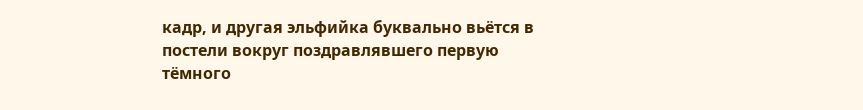кадр, и другая эльфийка буквально вьётся в постели вокруг поздравлявшего первую тёмного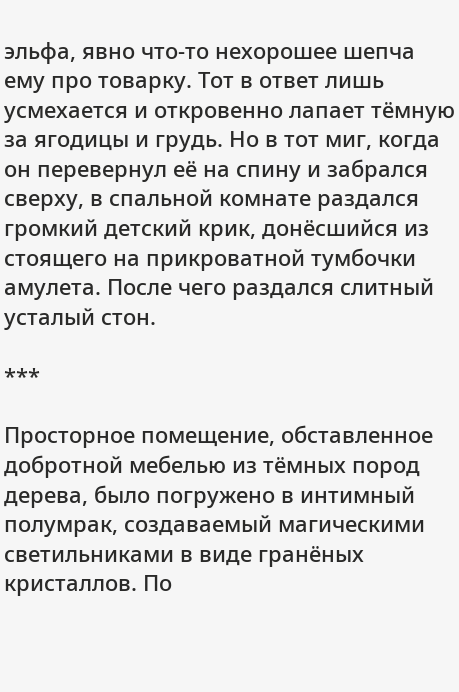эльфа, явно что-то нехорошее шепча ему про товарку. Тот в ответ лишь усмехается и откровенно лапает тёмную за ягодицы и грудь. Но в тот миг, когда он перевернул её на спину и забрался сверху, в спальной комнате раздался громкий детский крик, донёсшийся из стоящего на прикроватной тумбочки амулета. После чего раздался слитный усталый стон.

***

Просторное помещение, обставленное добротной мебелью из тёмных пород дерева, было погружено в интимный полумрак, создаваемый магическими светильниками в виде гранёных кристаллов. По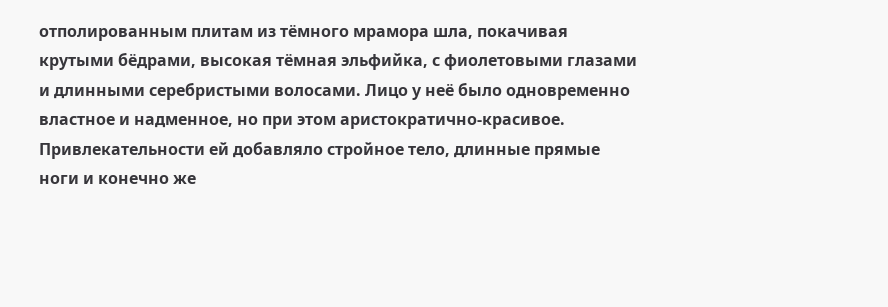отполированным плитам из тёмного мрамора шла, покачивая крутыми бёдрами, высокая тёмная эльфийка, с фиолетовыми глазами и длинными серебристыми волосами. Лицо у неё было одновременно властное и надменное, но при этом аристократично-красивое. Привлекательности ей добавляло стройное тело, длинные прямые ноги и конечно же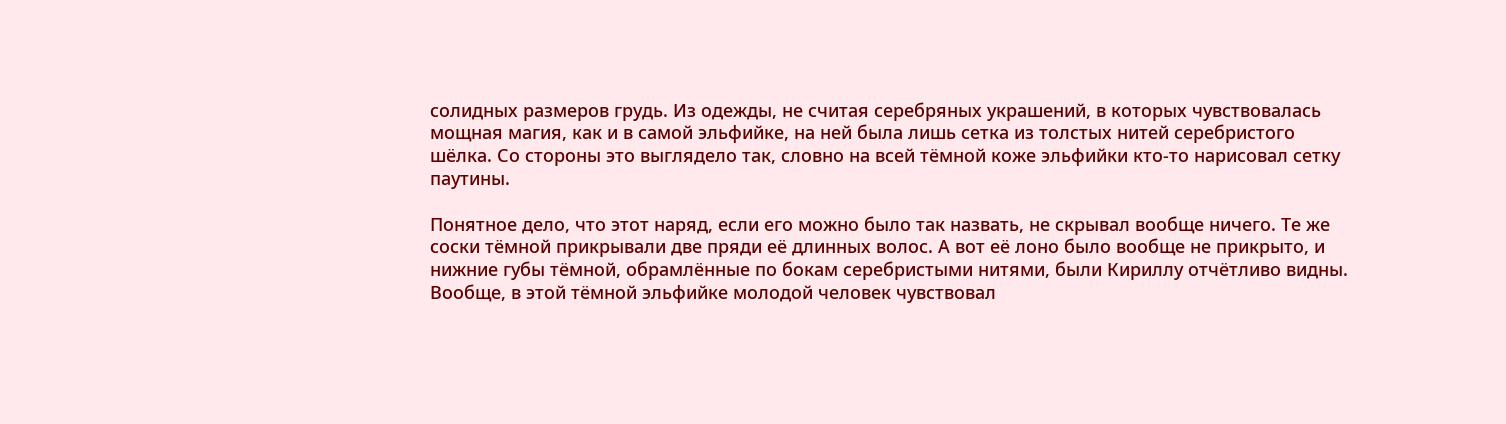солидных размеров грудь. Из одежды, не считая серебряных украшений, в которых чувствовалась мощная магия, как и в самой эльфийке, на ней была лишь сетка из толстых нитей серебристого шёлка. Со стороны это выглядело так, словно на всей тёмной коже эльфийки кто-то нарисовал сетку паутины.

Понятное дело, что этот наряд, если его можно было так назвать, не скрывал вообще ничего. Те же соски тёмной прикрывали две пряди её длинных волос. А вот её лоно было вообще не прикрыто, и нижние губы тёмной, обрамлённые по бокам серебристыми нитями, были Кириллу отчётливо видны. Вообще, в этой тёмной эльфийке молодой человек чувствовал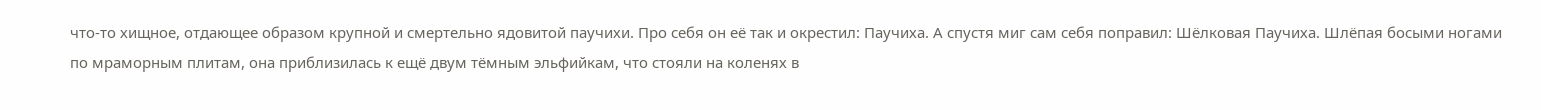что-то хищное, отдающее образом крупной и смертельно ядовитой паучихи. Про себя он её так и окрестил: Паучиха. А спустя миг сам себя поправил: Шёлковая Паучиха. Шлёпая босыми ногами по мраморным плитам, она приблизилась к ещё двум тёмным эльфийкам, что стояли на коленях в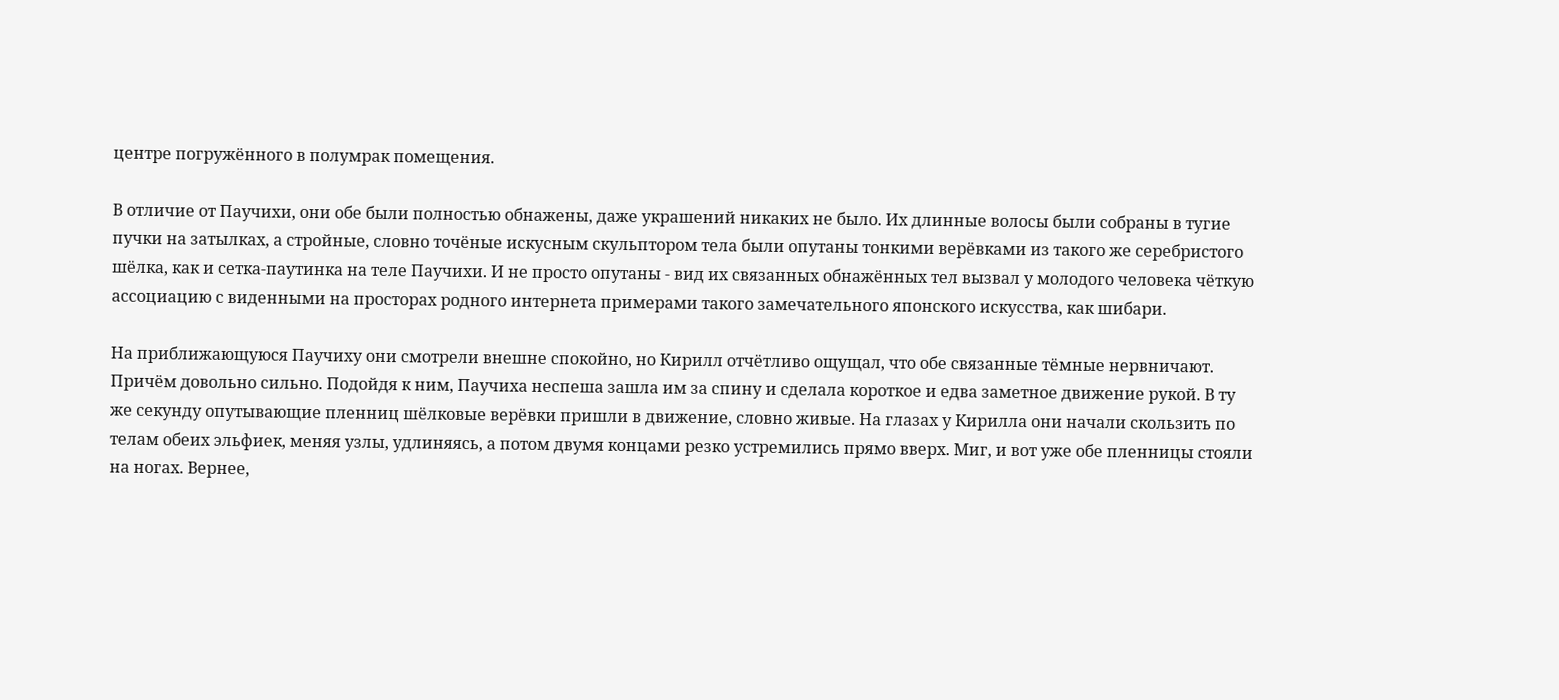центре погружённого в полумрак помещения.

В отличие от Паучихи, они обе были полностью обнажены, даже украшений никаких не было. Их длинные волосы были собраны в тугие пучки на затылках, а стройные, словно точёные искусным скульптором тела были опутаны тонкими верёвками из такого же серебристого шёлка, как и сетка-паутинка на теле Паучихи. И не просто опутаны - вид их связанных обнажённых тел вызвал у молодого человека чёткую ассоциацию с виденными на просторах родного интернета примерами такого замечательного японского искусства, как шибари.

На приближающуюся Паучиху они смотрели внешне спокойно, но Кирилл отчётливо ощущал, что обе связанные тёмные нервничают. Причём довольно сильно. Подойдя к ним, Паучиха неспеша зашла им за спину и сделала короткое и едва заметное движение рукой. В ту же секунду опутывающие пленниц шёлковые верёвки пришли в движение, словно живые. На глазах у Кирилла они начали скользить по телам обеих эльфиек, меняя узлы, удлиняясь, а потом двумя концами резко устремились прямо вверх. Миг, и вот уже обе пленницы стояли на ногах. Вернее,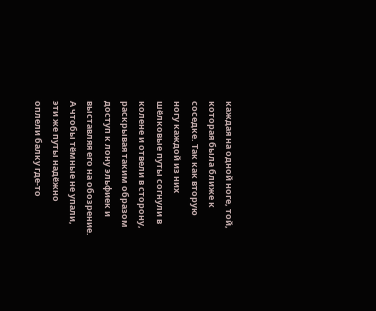каждая на одной ноге, той, которая была ближе к соседке. Так как вторую ногу каждой из них шёлковые путы согнули в колене и отвели в сторону, раскрывая таким образом доступ к лону эльфиек и выставляя его на обозрение. А чтобы тёмные не упали, эти же путы надёжно оплели балку где-то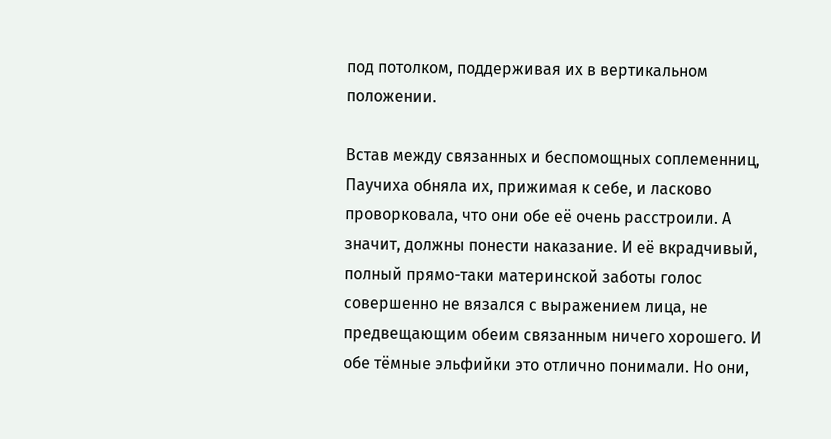под потолком, поддерживая их в вертикальном положении.

Встав между связанных и беспомощных соплеменниц, Паучиха обняла их, прижимая к себе, и ласково проворковала, что они обе её очень расстроили. А значит, должны понести наказание. И её вкрадчивый, полный прямо-таки материнской заботы голос совершенно не вязался с выражением лица, не предвещающим обеим связанным ничего хорошего. И обе тёмные эльфийки это отлично понимали. Но они,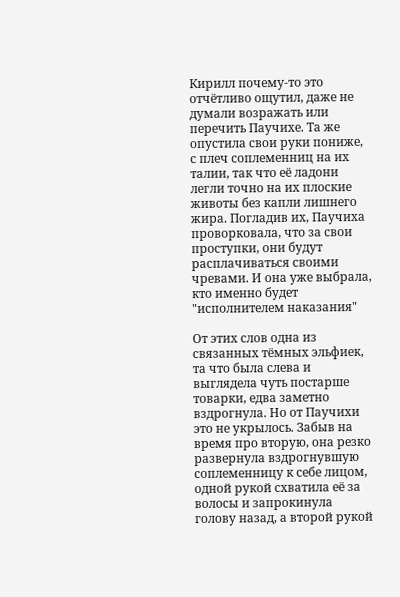Кирилл почему-то это отчётливо ощутил, даже не думали возражать или перечить Паучихе. Та же опустила свои руки пониже, с плеч соплеменниц на их талии, так что её ладони легли точно на их плоские животы без капли лишнего жира. Погладив их, Паучиха проворковала, что за свои проступки, они будут расплачиваться своими чревами. И она уже выбрала, кто именно будет "исполнителем наказания"

От этих слов одна из связанных тёмных эльфиек, та что была слева и выглядела чуть постарше товарки, едва заметно вздрогнула. Но от Паучихи это не укрылось. Забыв на время про вторую, она резко развернула вздрогнувшую соплеменницу к себе лицом, одной рукой схватила её за волосы и запрокинула голову назад, а второй рукой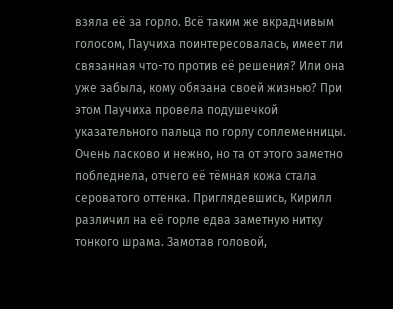взяла её за горло. Всё таким же вкрадчивым голосом, Паучиха поинтересовалась, имеет ли связанная что-то против её решения? Или она уже забыла, кому обязана своей жизнью? При этом Паучиха провела подушечкой указательного пальца по горлу соплеменницы. Очень ласково и нежно, но та от этого заметно побледнела, отчего её тёмная кожа стала сероватого оттенка. Приглядевшись, Кирилл различил на её горле едва заметную нитку тонкого шрама. Замотав головой,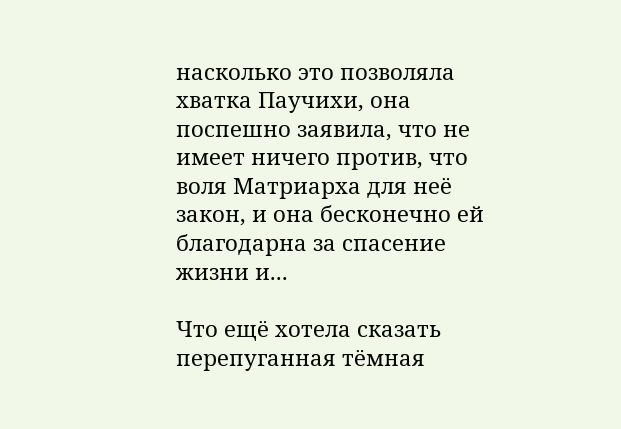насколько это позволяла хватка Паучихи, она поспешно заявила, что не имеет ничего против, что воля Матриарха для неё закон, и она бесконечно ей благодарна за спасение жизни и...

Что ещё хотела сказать перепуганная тёмная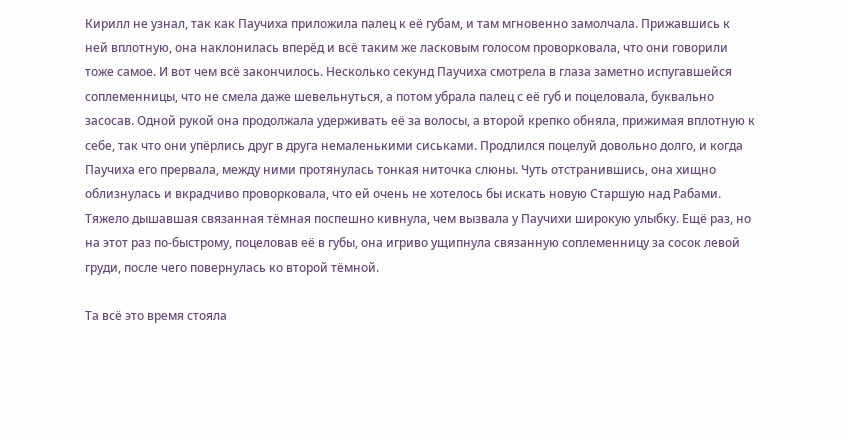Кирилл не узнал, так как Паучиха приложила палец к её губам, и там мгновенно замолчала. Прижавшись к ней вплотную, она наклонилась вперёд и всё таким же ласковым голосом проворковала, что они говорили тоже самое. И вот чем всё закончилось. Несколько секунд Паучиха смотрела в глаза заметно испугавшейся соплеменницы, что не смела даже шевельнуться, а потом убрала палец с её губ и поцеловала, буквально засосав. Одной рукой она продолжала удерживать её за волосы, а второй крепко обняла, прижимая вплотную к себе, так что они упёрлись друг в друга немаленькими сиськами. Продлился поцелуй довольно долго, и когда Паучиха его прервала, между ними протянулась тонкая ниточка слюны. Чуть отстранившись, она хищно облизнулась и вкрадчиво проворковала, что ей очень не хотелось бы искать новую Старшую над Рабами. Тяжело дышавшая связанная тёмная поспешно кивнула, чем вызвала у Паучихи широкую улыбку. Ещё раз, но на этот раз по-быстрому, поцеловав её в губы, она игриво ущипнула связанную соплеменницу за сосок левой груди, после чего повернулась ко второй тёмной.

Та всё это время стояла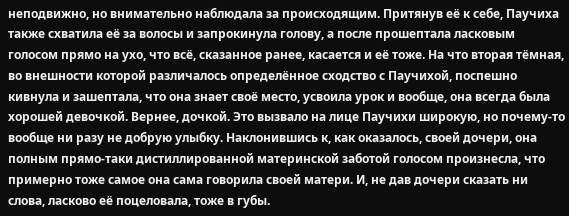неподвижно, но внимательно наблюдала за происходящим. Притянув её к себе, Паучиха также схватила её за волосы и запрокинула голову, а после прошептала ласковым голосом прямо на ухо, что всё, сказанное ранее, касается и её тоже. На что вторая тёмная, во внешности которой различалось определённое сходство с Паучихой, поспешно кивнула и зашептала, что она знает своё место, усвоила урок и вообще, она всегда была хорошей девочкой. Вернее, дочкой. Это вызвало на лице Паучихи широкую, но почему-то вообще ни разу не добрую улыбку. Наклонившись к, как оказалось, своей дочери, она полным прямо-таки дистиллированной материнской заботой голосом произнесла, что примерно тоже самое она сама говорила своей матери. И, не дав дочери сказать ни слова, ласково её поцеловала, тоже в губы.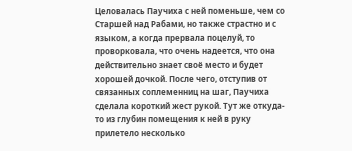Целовалась Паучиха с ней поменьше, чем со Старшей над Рабами, но также страстно и с языком, а когда прервала поцелуй, то проворковала, что очень надеется, что она действительно знает своё место и будет хорошей дочкой. После чего, отступив от связанных соплеменниц на шаг, Паучиха сделала короткий жест рукой. Тут же откуда-то из глубин помещения к ней в руку прилетело несколько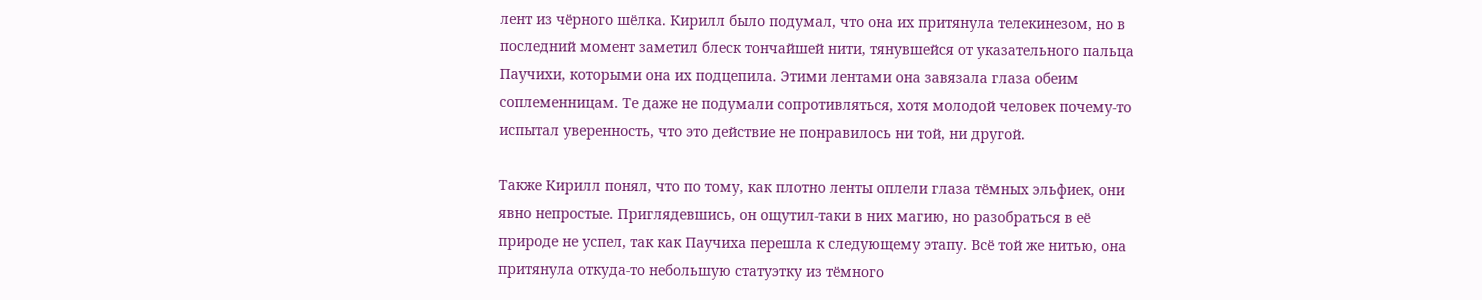лент из чёрного шёлка. Кирилл было подумал, что она их притянула телекинезом, но в последний момент заметил блеск тончайшей нити, тянувшейся от указательного пальца Паучихи, которыми она их подцепила. Этими лентами она завязала глаза обеим соплеменницам. Те даже не подумали сопротивляться, хотя молодой человек почему-то испытал уверенность, что это действие не понравилось ни той, ни другой.

Также Кирилл понял, что по тому, как плотно ленты оплели глаза тёмных эльфиек, они явно непростые. Приглядевшись, он ощутил-таки в них магию, но разобраться в её природе не успел, так как Паучиха перешла к следующему этапу. Всё той же нитью, она притянула откуда-то небольшую статуэтку из тёмного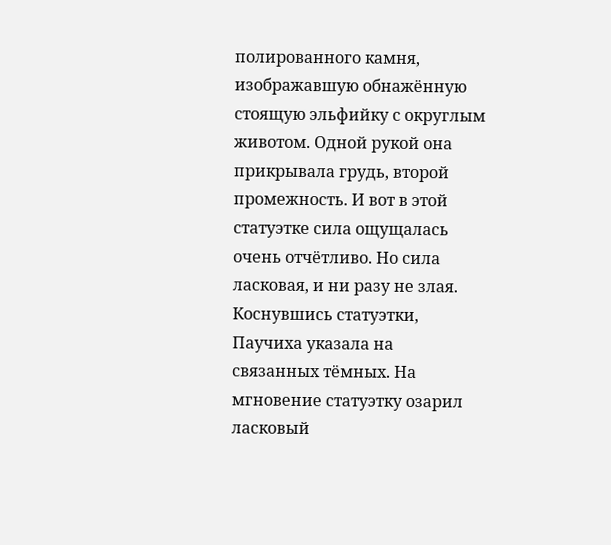полированного камня, изображавшую обнажённую стоящую эльфийку с округлым животом. Одной рукой она прикрывала грудь, второй промежность. И вот в этой статуэтке сила ощущалась очень отчётливо. Но сила ласковая, и ни разу не злая. Коснувшись статуэтки, Паучиха указала на связанных тёмных. На мгновение статуэтку озарил ласковый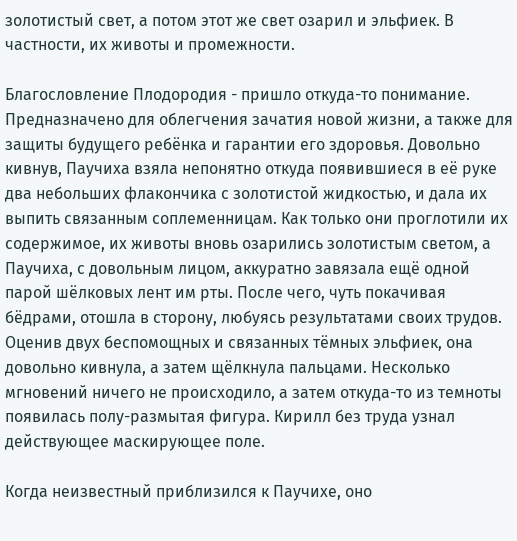золотистый свет, а потом этот же свет озарил и эльфиек. В частности, их животы и промежности.

Благословление Плодородия - пришло откуда-то понимание. Предназначено для облегчения зачатия новой жизни, а также для защиты будущего ребёнка и гарантии его здоровья. Довольно кивнув, Паучиха взяла непонятно откуда появившиеся в её руке два небольших флакончика с золотистой жидкостью, и дала их выпить связанным соплеменницам. Как только они проглотили их содержимое, их животы вновь озарились золотистым светом, а Паучиха, с довольным лицом, аккуратно завязала ещё одной парой шёлковых лент им рты. После чего, чуть покачивая бёдрами, отошла в сторону, любуясь результатами своих трудов. Оценив двух беспомощных и связанных тёмных эльфиек, она довольно кивнула, а затем щёлкнула пальцами. Несколько мгновений ничего не происходило, а затем откуда-то из темноты появилась полу-размытая фигура. Кирилл без труда узнал действующее маскирующее поле.

Когда неизвестный приблизился к Паучихе, оно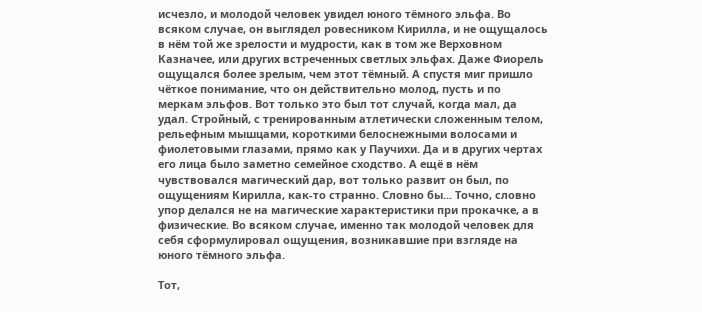исчезло, и молодой человек увидел юного тёмного эльфа. Во всяком случае, он выглядел ровесником Кирилла, и не ощущалось в нём той же зрелости и мудрости, как в том же Верховном Казначее, или других встреченных светлых эльфах. Даже Фиорель ощущался более зрелым, чем этот тёмный. А спустя миг пришло чёткое понимание, что он действительно молод, пусть и по меркам эльфов. Вот только это был тот случай, когда мал, да удал. Стройный, с тренированным атлетически сложенным телом, рельефным мышцами, короткими белоснежными волосами и фиолетовыми глазами, прямо как у Паучихи. Да и в других чертах его лица было заметно семейное сходство. А ещё в нём чувствовался магический дар, вот только развит он был, по ощущениям Кирилла, как-то странно. Словно бы... Точно, словно упор делался не на магические характеристики при прокачке, а в физические. Во всяком случае, именно так молодой человек для себя сформулировал ощущения, возникавшие при взгляде на юного тёмного эльфа.

Тот,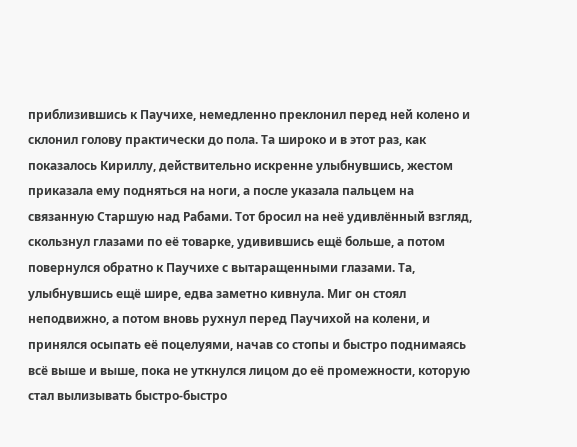приблизившись к Паучихе, немедленно преклонил перед ней колено и склонил голову практически до пола. Та широко и в этот раз, как показалось Кириллу, действительно искренне улыбнувшись, жестом приказала ему подняться на ноги, а после указала пальцем на связанную Старшую над Рабами. Тот бросил на неё удивлённый взгляд, скользнул глазами по её товарке, удивившись ещё больше, а потом повернулся обратно к Паучихе с вытаращенными глазами. Та, улыбнувшись ещё шире, едва заметно кивнула. Миг он стоял неподвижно, а потом вновь рухнул перед Паучихой на колени, и принялся осыпать её поцелуями, начав со стопы и быстро поднимаясь всё выше и выше, пока не уткнулся лицом до её промежности, которую стал вылизывать быстро-быстро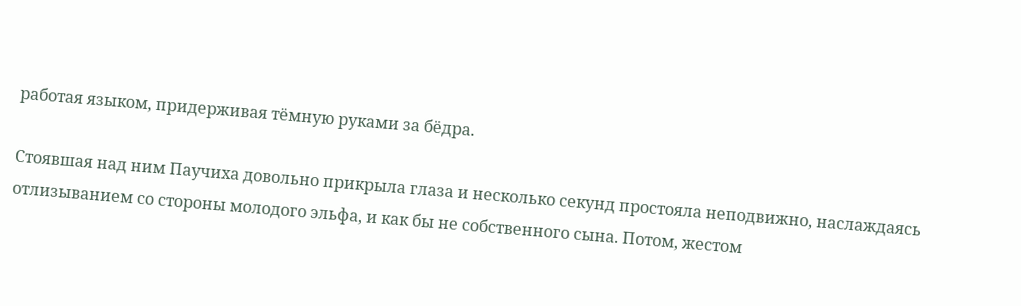работая языком, придерживая тёмную руками за бёдра.

Стоявшая над ним Паучиха довольно прикрыла глаза и несколько секунд простояла неподвижно, наслаждаясь отлизыванием со стороны молодого эльфа, и как бы не собственного сына. Потом, жестом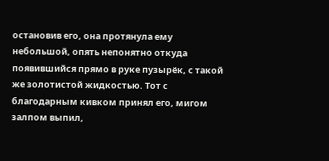остановив его, она протянула ему небольшой, опять непонятно откуда появившийся прямо в руке пузырёк, с такой же золотистой жидкостью. Тот с благодарным кивком принял его, мигом залпом выпил,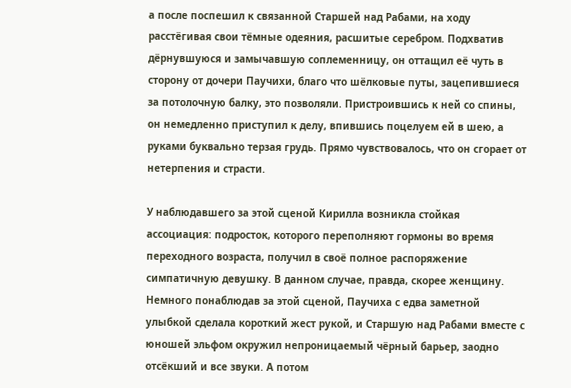а после поспешил к связанной Старшей над Рабами, на ходу расстёгивая свои тёмные одеяния, расшитые серебром. Подхватив дёрнувшуюся и замычавшую соплеменницу, он оттащил её чуть в сторону от дочери Паучихи, благо что шёлковые путы, зацепившиеся за потолочную балку, это позволяли. Пристроившись к ней со спины, он немедленно приступил к делу, впившись поцелуем ей в шею, а руками буквально терзая грудь. Прямо чувствовалось, что он сгорает от нетерпения и страсти.

У наблюдавшего за этой сценой Кирилла возникла стойкая ассоциация: подросток, которого переполняют гормоны во время переходного возраста, получил в своё полное распоряжение симпатичную девушку. В данном случае, правда, скорее женщину. Немного понаблюдав за этой сценой, Паучиха с едва заметной улыбкой сделала короткий жест рукой, и Старшую над Рабами вместе с юношей эльфом окружил непроницаемый чёрный барьер, заодно отсёкший и все звуки. А потом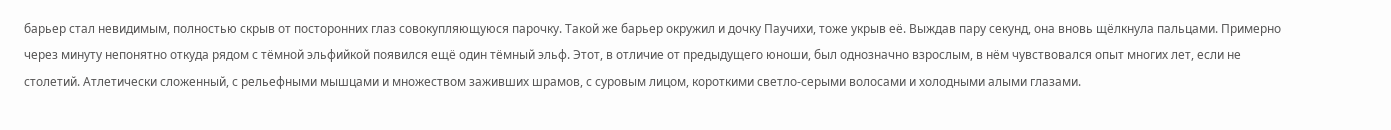барьер стал невидимым, полностью скрыв от посторонних глаз совокупляющуюся парочку. Такой же барьер окружил и дочку Паучихи, тоже укрыв её. Выждав пару секунд, она вновь щёлкнула пальцами. Примерно через минуту непонятно откуда рядом с тёмной эльфийкой появился ещё один тёмный эльф. Этот, в отличие от предыдущего юноши, был однозначно взрослым, в нём чувствовался опыт многих лет, если не столетий. Атлетически сложенный, с рельефными мышцами и множеством заживших шрамов, с суровым лицом, короткими светло-серыми волосами и холодными алыми глазами.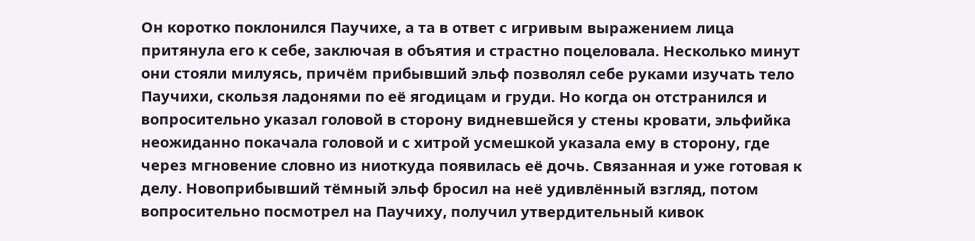Он коротко поклонился Паучихе, а та в ответ с игривым выражением лица притянула его к себе, заключая в объятия и страстно поцеловала. Несколько минут они стояли милуясь, причём прибывший эльф позволял себе руками изучать тело Паучихи, скользя ладонями по её ягодицам и груди. Но когда он отстранился и вопросительно указал головой в сторону видневшейся у стены кровати, эльфийка неожиданно покачала головой и с хитрой усмешкой указала ему в сторону, где через мгновение словно из ниоткуда появилась её дочь. Связанная и уже готовая к делу. Новоприбывший тёмный эльф бросил на неё удивлённый взгляд, потом вопросительно посмотрел на Паучиху, получил утвердительный кивок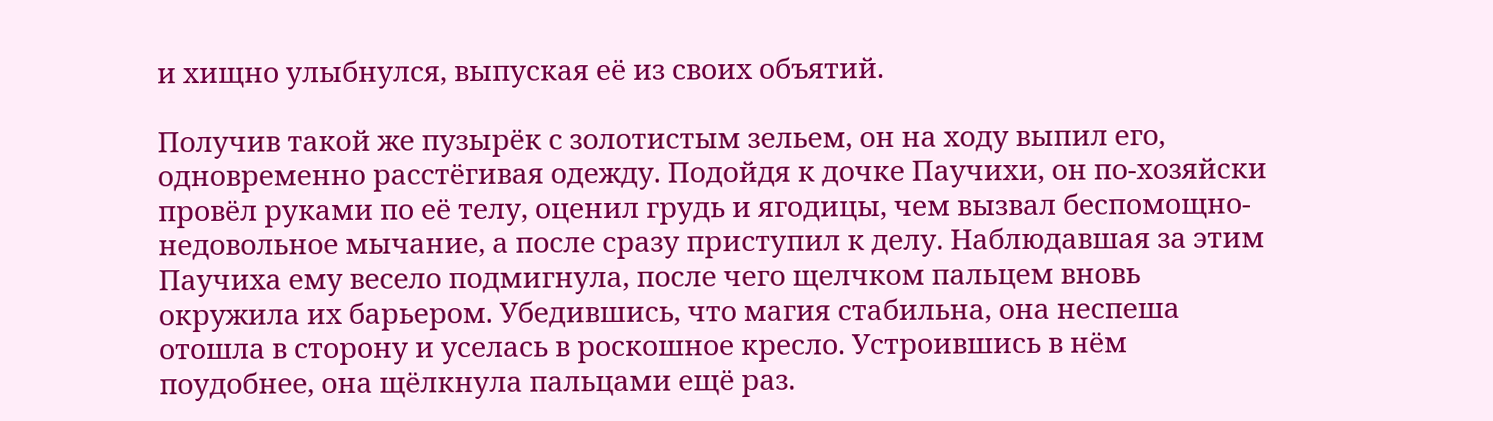и хищно улыбнулся, выпуская её из своих объятий.

Получив такой же пузырёк с золотистым зельем, он на ходу выпил его, одновременно расстёгивая одежду. Подойдя к дочке Паучихи, он по-хозяйски провёл руками по её телу, оценил грудь и ягодицы, чем вызвал беспомощно-недовольное мычание, а после сразу приступил к делу. Наблюдавшая за этим Паучиха ему весело подмигнула, после чего щелчком пальцем вновь окружила их барьером. Убедившись, что магия стабильна, она неспеша отошла в сторону и уселась в роскошное кресло. Устроившись в нём поудобнее, она щёлкнула пальцами ещё раз.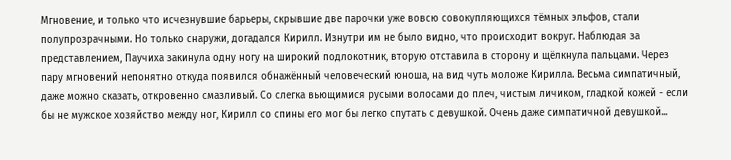Мгновение, и только что исчезнувшие барьеры, скрывшие две парочки уже вовсю совокупляющихся тёмных эльфов, стали полупрозрачными. Но только снаружи, догадался Кирилл. Изнутри им не было видно, что происходит вокруг. Наблюдая за представлением, Паучиха закинула одну ногу на широкий подлокотник, вторую отставила в сторону и щёлкнула пальцами. Через пару мгновений непонятно откуда появился обнажённый человеческий юноша, на вид чуть моложе Кирилла. Весьма симпатичный, даже можно сказать, откровенно смазливый. Со слегка вьющимися русыми волосами до плеч, чистым личиком, гладкой кожей - если бы не мужское хозяйство между ног, Кирилл со спины его мог бы легко спутать с девушкой. Очень даже симпатичной девушкой...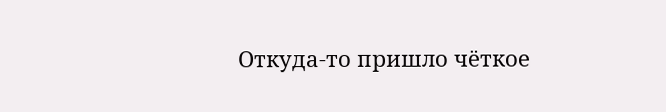Откуда-то пришло чёткое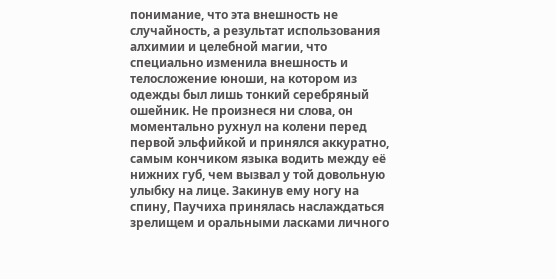понимание, что эта внешность не случайность, а результат использования алхимии и целебной магии, что специально изменила внешность и телосложение юноши, на котором из одежды был лишь тонкий серебряный ошейник. Не произнеся ни слова, он моментально рухнул на колени перед первой эльфийкой и принялся аккуратно, самым кончиком языка водить между её нижних губ, чем вызвал у той довольную улыбку на лице. Закинув ему ногу на спину, Паучиха принялась наслаждаться зрелищем и оральными ласками личного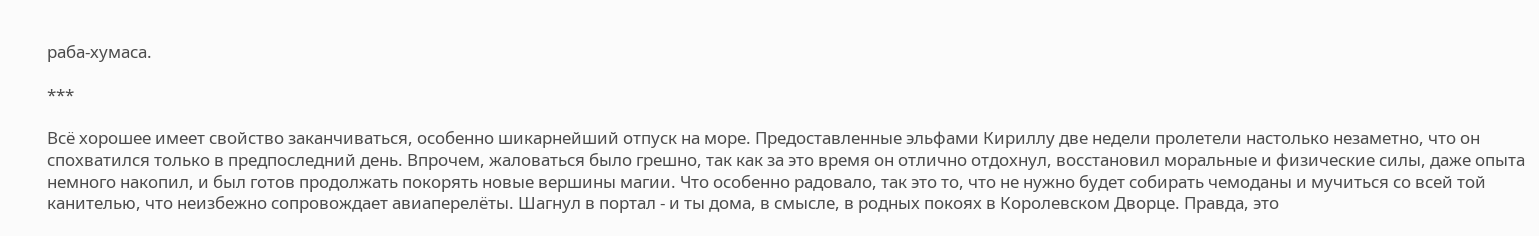раба-хумаса.

***

Всё хорошее имеет свойство заканчиваться, особенно шикарнейший отпуск на море. Предоставленные эльфами Кириллу две недели пролетели настолько незаметно, что он спохватился только в предпоследний день. Впрочем, жаловаться было грешно, так как за это время он отлично отдохнул, восстановил моральные и физические силы, даже опыта немного накопил, и был готов продолжать покорять новые вершины магии. Что особенно радовало, так это то, что не нужно будет собирать чемоданы и мучиться со всей той канителью, что неизбежно сопровождает авиаперелёты. Шагнул в портал - и ты дома, в смысле, в родных покоях в Королевском Дворце. Правда, это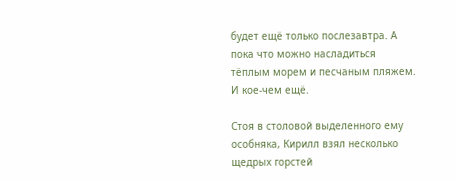будет ещё только послезавтра. А пока что можно насладиться тёплым морем и песчаным пляжем. И кое-чем ещё.

Стоя в столовой выделенного ему особняка, Кирилл взял несколько щедрых горстей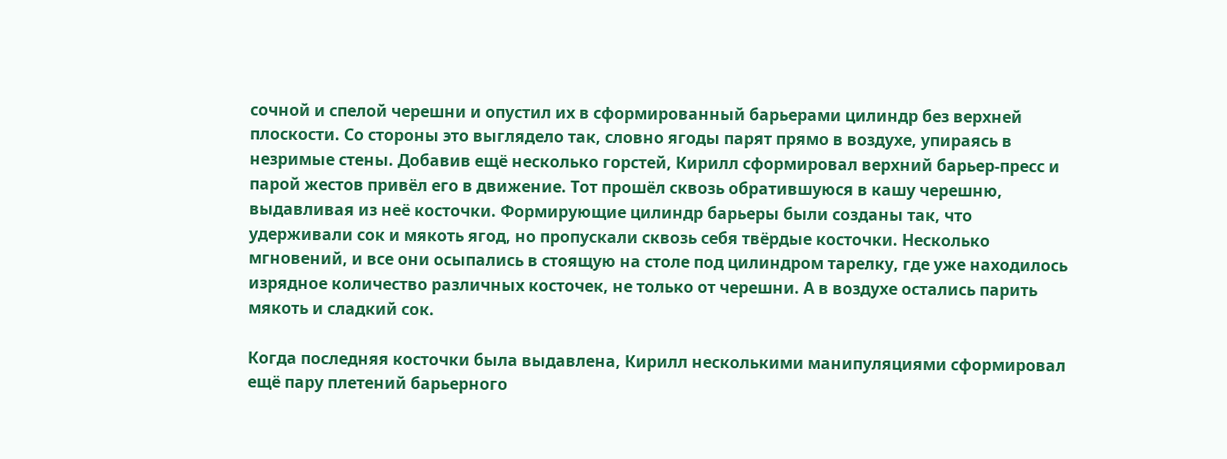сочной и спелой черешни и опустил их в сформированный барьерами цилиндр без верхней плоскости. Со стороны это выглядело так, словно ягоды парят прямо в воздухе, упираясь в незримые стены. Добавив ещё несколько горстей, Кирилл сформировал верхний барьер-пресс и парой жестов привёл его в движение. Тот прошёл сквозь обратившуюся в кашу черешню, выдавливая из неё косточки. Формирующие цилиндр барьеры были созданы так, что удерживали сок и мякоть ягод, но пропускали сквозь себя твёрдые косточки. Несколько мгновений, и все они осыпались в стоящую на столе под цилиндром тарелку, где уже находилось изрядное количество различных косточек, не только от черешни. А в воздухе остались парить мякоть и сладкий сок.

Когда последняя косточки была выдавлена, Кирилл несколькими манипуляциями сформировал ещё пару плетений барьерного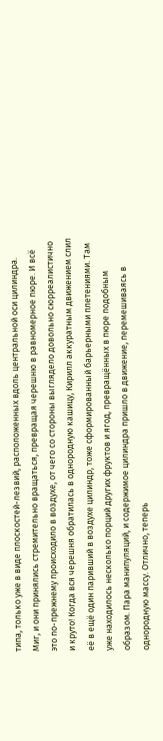типа, только уже в виде плоскостей-лезвий, расположенных вдоль центральной оси цилиндра. Миг, и они принялись стремительно вращаться, превращая черешню в равномерное пюре. И всё это по-прежнему происходило в воздухе, от чего со стороны выглядело довольно сюрреалистично и круто! Когда вся черешня обратилась в однородную кашицу, Кирилл аккуратным движением слил её в ещё один паривший в воздухе цилиндр, тоже сформированный барьерными плетениями. Там уже находилось несколько порций других фруктов и ягод, превращённых в пюре подобным образом. Пара манипуляций, и содержимое цилиндра пришло в движение, перемешиваясь в однородную массу. Отлично, теперь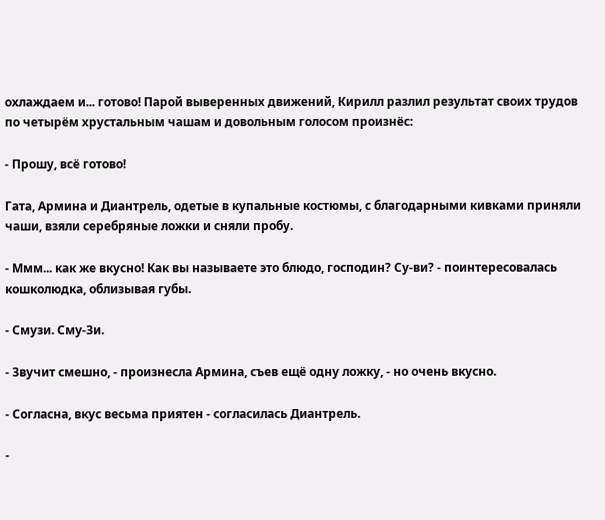охлаждаем и... готово! Парой выверенных движений, Кирилл разлил результат своих трудов по четырём хрустальным чашам и довольным голосом произнёс:

- Прошу, всё готово!

Гата, Армина и Диантрель, одетые в купальные костюмы, с благодарными кивками приняли чаши, взяли серебряные ложки и сняли пробу.

- Ммм... как же вкусно! Как вы называете это блюдо, господин? Су-ви? - поинтересовалась кошколюдка, облизывая губы.

- Смузи. Сму-Зи.

- Звучит смешно, - произнесла Армина, съев ещё одну ложку, - но очень вкусно.

- Согласна, вкус весьма приятен - согласилась Диантрель.

-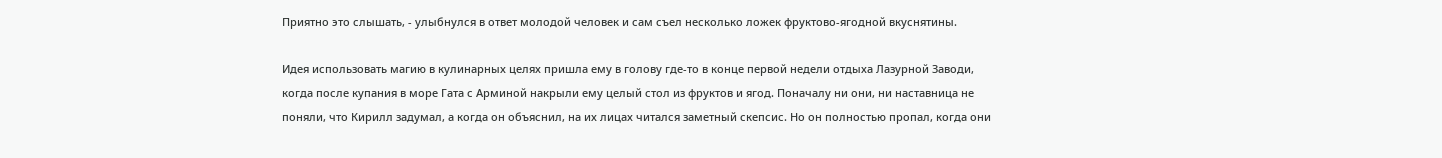Приятно это слышать, - улыбнулся в ответ молодой человек и сам съел несколько ложек фруктово-ягодной вкуснятины.

Идея использовать магию в кулинарных целях пришла ему в голову где-то в конце первой недели отдыха Лазурной Заводи, когда после купания в море Гата с Арминой накрыли ему целый стол из фруктов и ягод. Поначалу ни они, ни наставница не поняли, что Кирилл задумал, а когда он объяснил, на их лицах читался заметный скепсис. Но он полностью пропал, когда они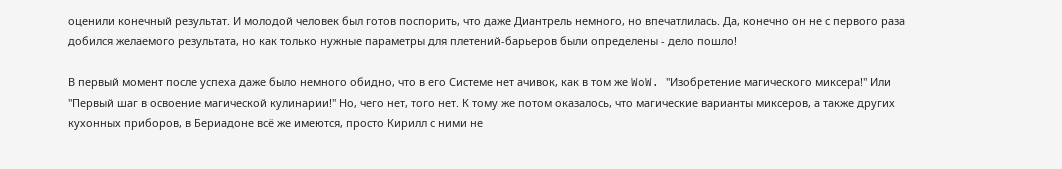оценили конечный результат. И молодой человек был готов поспорить, что даже Диантрель немного, но впечатлилась. Да, конечно он не с первого раза добился желаемого результата, но как только нужные параметры для плетений-барьеров были определены - дело пошло!

В первый момент после успеха даже было немного обидно, что в его Системе нет ачивок, как в том же WoW. "Изобретение магического миксера!" Или "Первый шаг в освоение магической кулинарии!" Но, чего нет, того нет. К тому же потом оказалось, что магические варианты миксеров, а также других кухонных приборов, в Бериадоне всё же имеются, просто Кирилл с ними не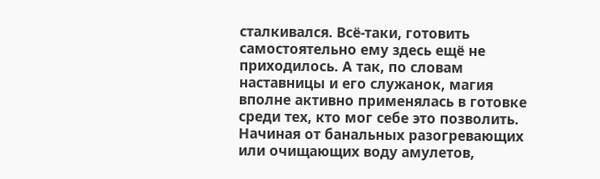сталкивался. Всё-таки, готовить самостоятельно ему здесь ещё не приходилось. А так, по словам наставницы и его служанок, магия вполне активно применялась в готовке среди тех, кто мог себе это позволить. Начиная от банальных разогревающих или очищающих воду амулетов,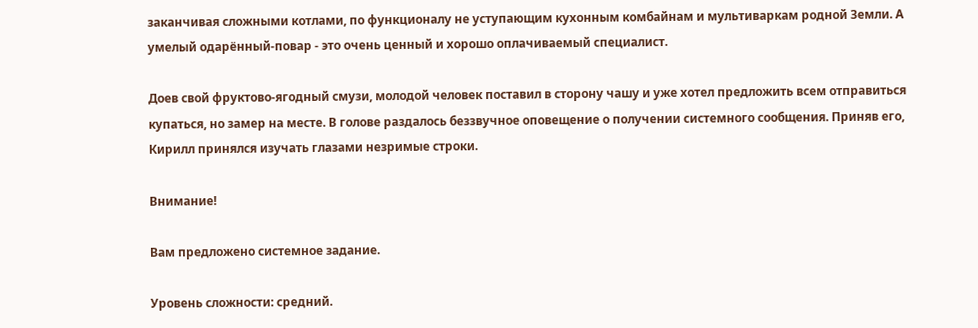заканчивая сложными котлами, по функционалу не уступающим кухонным комбайнам и мультиваркам родной Земли. А умелый одарённый-повар - это очень ценный и хорошо оплачиваемый специалист.

Доев свой фруктово-ягодный смузи, молодой человек поставил в сторону чашу и уже хотел предложить всем отправиться купаться, но замер на месте. В голове раздалось беззвучное оповещение о получении системного сообщения. Приняв его, Кирилл принялся изучать глазами незримые строки.

Внимание!

Вам предложено системное задание.

Уровень сложности: средний.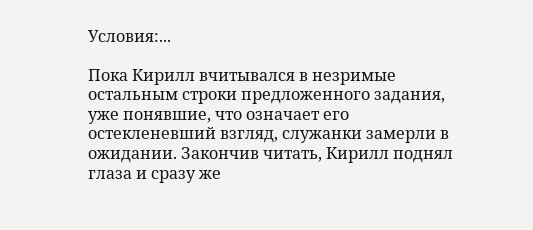Условия:...

Пока Кирилл вчитывался в незримые остальным строки предложенного задания, уже понявшие, что означает его остекленевший взгляд, служанки замерли в ожидании. Закончив читать, Кирилл поднял глаза и сразу же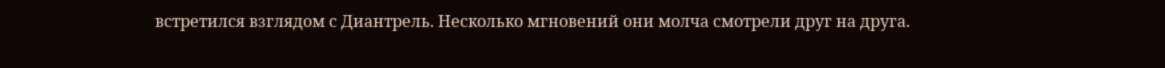встретился взглядом с Диантрель. Несколько мгновений они молча смотрели друг на друга.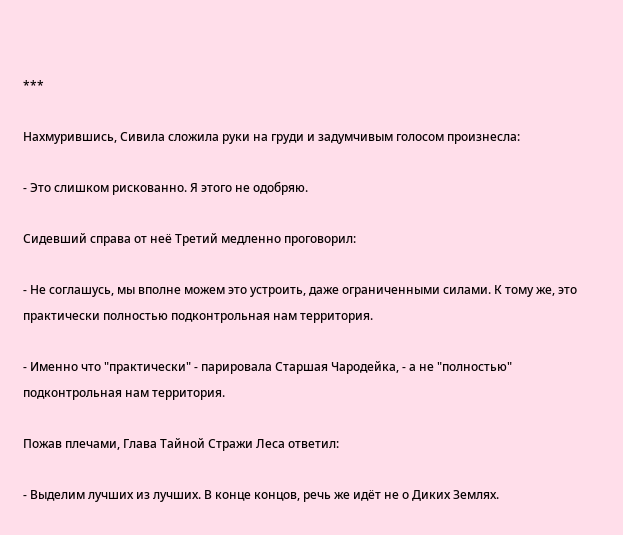***

Нахмурившись, Сивила сложила руки на груди и задумчивым голосом произнесла:

- Это слишком рискованно. Я этого не одобряю.

Сидевший справа от неё Третий медленно проговорил:

- Не соглашусь, мы вполне можем это устроить, даже ограниченными силами. К тому же, это практически полностью подконтрольная нам территория.

- Именно что "практически" - парировала Старшая Чародейка, - а не "полностью" подконтрольная нам территория.

Пожав плечами, Глава Тайной Стражи Леса ответил:

- Выделим лучших из лучших. В конце концов, речь же идёт не о Диких Землях.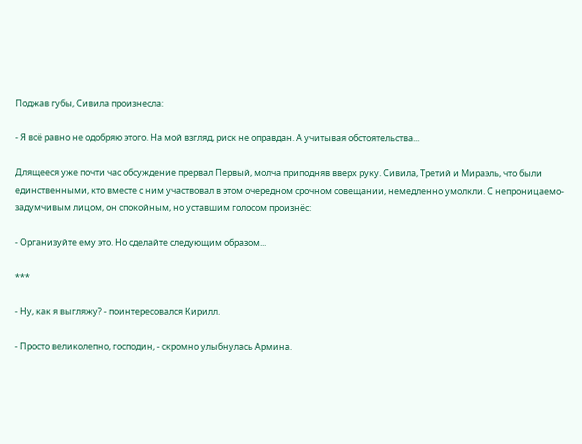Поджав губы, Сивила произнесла:

- Я всё равно не одобряю этого. На мой взгляд, риск не оправдан. А учитывая обстоятельства...

Длящееся уже почти час обсуждение прервал Первый, молча приподняв вверх руку. Сивила, Третий и Мираэль, что были единственными, кто вместе с ним участвовал в этом очередном срочном совещании, немедленно умолкли. С непроницаемо-задумчивым лицом, он спокойным, но уставшим голосом произнёс:

- Организуйте ему это. Но сделайте следующим образом...

***

- Ну, как я выгляжу? - поинтересовался Кирилл.

- Просто великолепно, господин, - скромно улыбнулась Армина.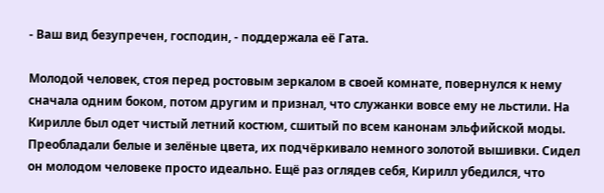- Ваш вид безупречен, господин, - поддержала её Гата.

Молодой человек, стоя перед ростовым зеркалом в своей комнате, повернулся к нему сначала одним боком, потом другим и признал, что служанки вовсе ему не льстили. На Кирилле был одет чистый летний костюм, сшитый по всем канонам эльфийской моды. Преобладали белые и зелёные цвета, их подчёркивало немного золотой вышивки. Сидел он молодом человеке просто идеально. Ещё раз оглядев себя, Кирилл убедился, что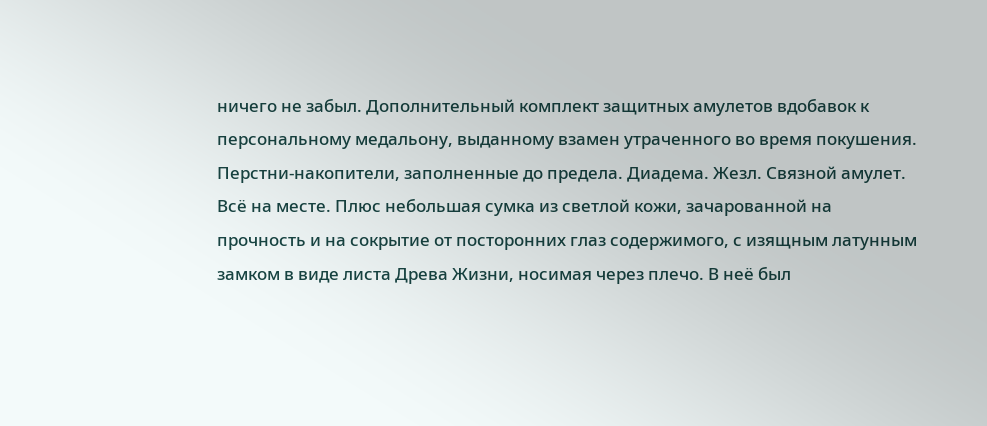ничего не забыл. Дополнительный комплект защитных амулетов вдобавок к персональному медальону, выданному взамен утраченного во время покушения. Перстни-накопители, заполненные до предела. Диадема. Жезл. Связной амулет. Всё на месте. Плюс небольшая сумка из светлой кожи, зачарованной на прочность и на сокрытие от посторонних глаз содержимого, с изящным латунным замком в виде листа Древа Жизни, носимая через плечо. В неё был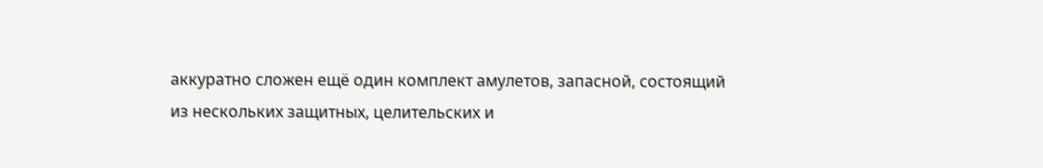аккуратно сложен ещё один комплект амулетов, запасной, состоящий из нескольких защитных, целительских и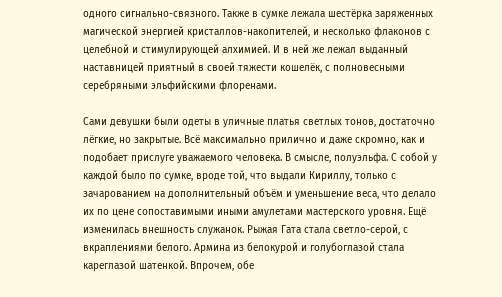одного сигнально-связного. Также в сумке лежала шестёрка заряженных магической энергией кристаллов-накопителей, и несколько флаконов с целебной и стимулирующей алхимией. И в ней же лежал выданный наставницей приятный в своей тяжести кошелёк, с полновесными серебряными эльфийскими флоренами.

Сами девушки были одеты в уличные платья светлых тонов, достаточно лёгкие, но закрытые. Всё максимально прилично и даже скромно, как и подобает прислуге уважаемого человека. В смысле, полуэльфа. С собой у каждой было по сумке, вроде той, что выдали Кириллу, только с зачарованием на дополнительный объём и уменьшение веса, что делало их по цене сопоставимыми иными амулетами мастерского уровня. Ещё изменилась внешность служанок. Рыжая Гата стала светло-серой, с вкраплениями белого. Армина из белокурой и голубоглазой стала кареглазой шатенкой. Впрочем, обе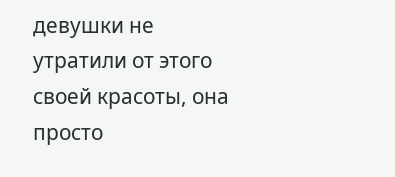девушки не утратили от этого своей красоты, она просто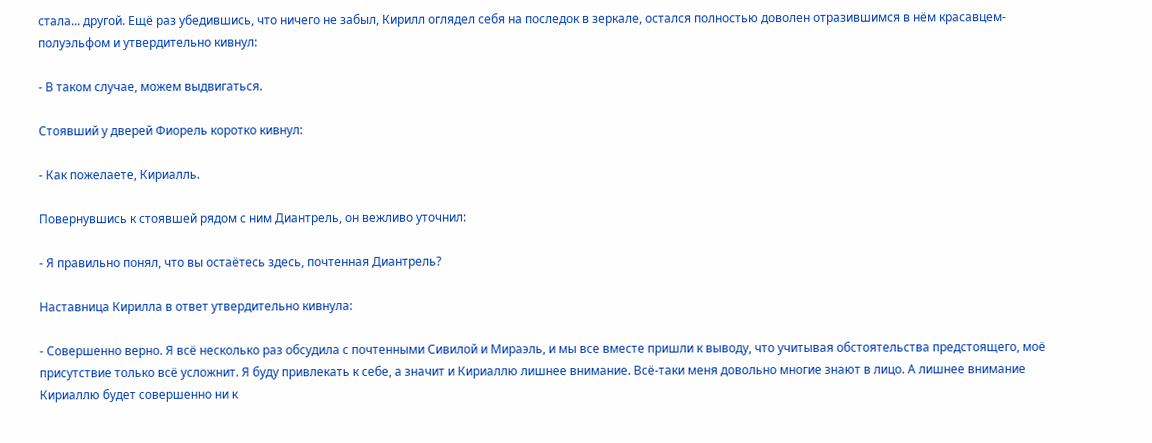стала... другой. Ещё раз убедившись, что ничего не забыл, Кирилл оглядел себя на последок в зеркале, остался полностью доволен отразившимся в нём красавцем-полуэльфом и утвердительно кивнул:

- В таком случае, можем выдвигаться.

Стоявший у дверей Фиорель коротко кивнул:

- Как пожелаете, Кириалль.

Повернувшись к стоявшей рядом с ним Диантрель, он вежливо уточнил:

- Я правильно понял, что вы остаётесь здесь, почтенная Диантрель?

Наставница Кирилла в ответ утвердительно кивнула:

- Совершенно верно. Я всё несколько раз обсудила с почтенными Сивилой и Мираэль, и мы все вместе пришли к выводу, что учитывая обстоятельства предстоящего, моё присутствие только всё усложнит. Я буду привлекать к себе, а значит и Кириаллю лишнее внимание. Всё-таки меня довольно многие знают в лицо. А лишнее внимание Кириаллю будет совершенно ни к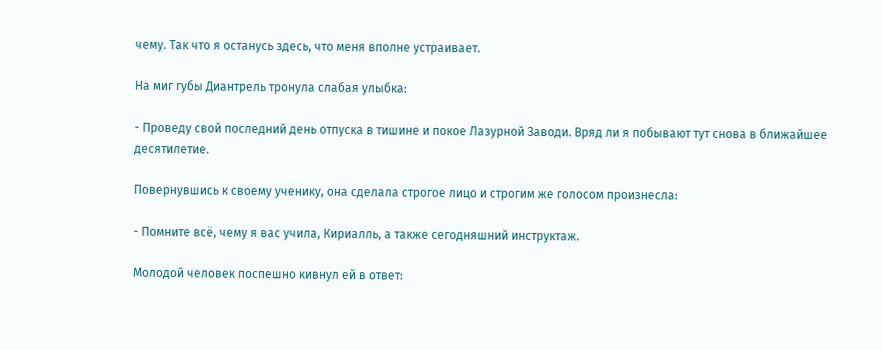чему. Так что я останусь здесь, что меня вполне устраивает.

На миг губы Диантрель тронула слабая улыбка:

- Проведу свой последний день отпуска в тишине и покое Лазурной Заводи. Вряд ли я побывают тут снова в ближайшее десятилетие.

Повернувшись к своему ученику, она сделала строгое лицо и строгим же голосом произнесла:

- Помните всё, чему я вас учила, Кириалль, а также сегодняшний инструктаж.

Молодой человек поспешно кивнул ей в ответ: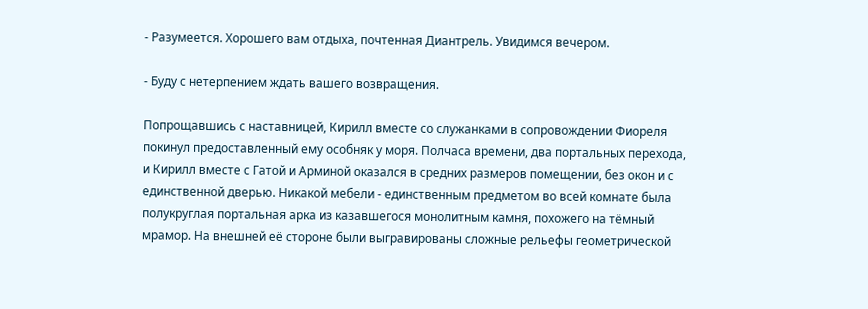- Разумеется. Хорошего вам отдыха, почтенная Диантрель. Увидимся вечером.

- Буду с нетерпением ждать вашего возвращения.

Попрощавшись с наставницей, Кирилл вместе со служанками в сопровождении Фиореля покинул предоставленный ему особняк у моря. Полчаса времени, два портальных перехода, и Кирилл вместе с Гатой и Арминой оказался в средних размеров помещении, без окон и с единственной дверью. Никакой мебели - единственным предметом во всей комнате была полукруглая портальная арка из казавшегося монолитным камня, похожего на тёмный мрамор. На внешней её стороне были выгравированы сложные рельефы геометрической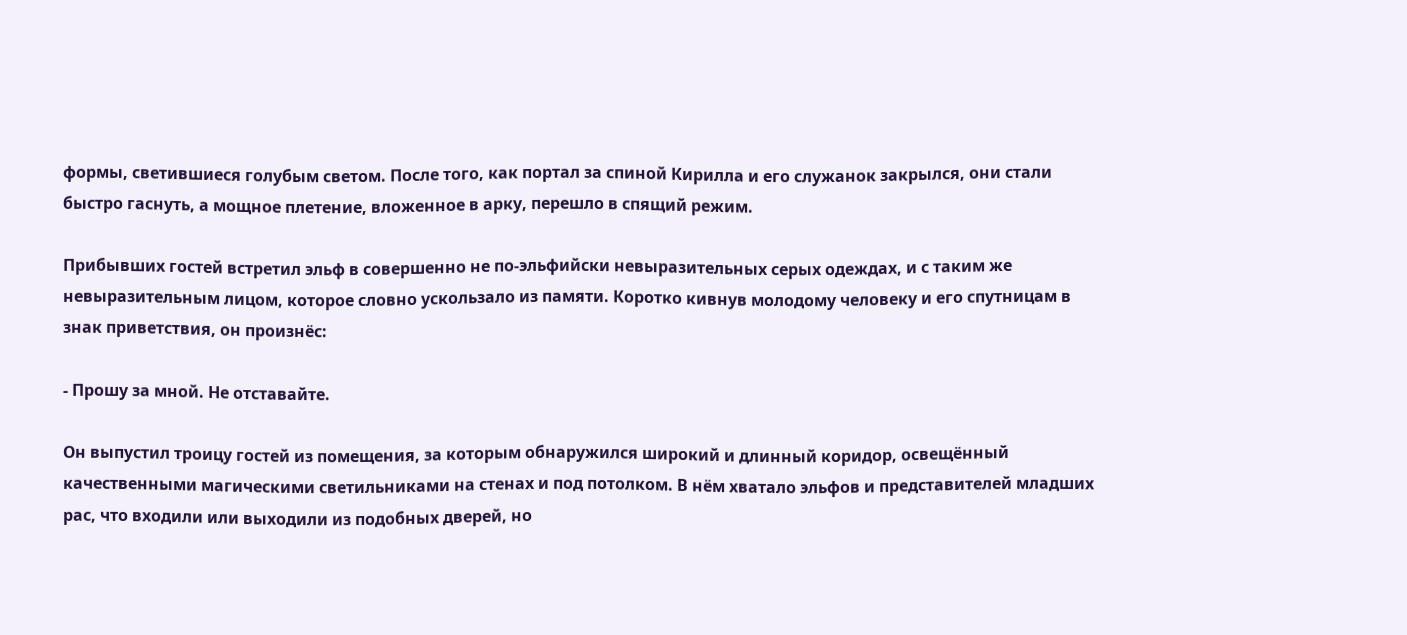формы, светившиеся голубым светом. После того, как портал за спиной Кирилла и его служанок закрылся, они стали быстро гаснуть, а мощное плетение, вложенное в арку, перешло в спящий режим.

Прибывших гостей встретил эльф в совершенно не по-эльфийски невыразительных серых одеждах, и с таким же невыразительным лицом, которое словно ускользало из памяти. Коротко кивнув молодому человеку и его спутницам в знак приветствия, он произнёс:

- Прошу за мной. Не отставайте.

Он выпустил троицу гостей из помещения, за которым обнаружился широкий и длинный коридор, освещённый качественными магическими светильниками на стенах и под потолком. В нём хватало эльфов и представителей младших рас, что входили или выходили из подобных дверей, но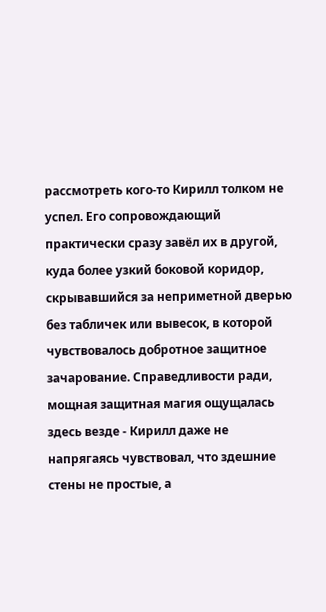рассмотреть кого-то Кирилл толком не успел. Его сопровождающий практически сразу завёл их в другой, куда более узкий боковой коридор, скрывавшийся за неприметной дверью без табличек или вывесок, в которой чувствовалось добротное защитное зачарование. Справедливости ради, мощная защитная магия ощущалась здесь везде - Кирилл даже не напрягаясь чувствовал, что здешние стены не простые, а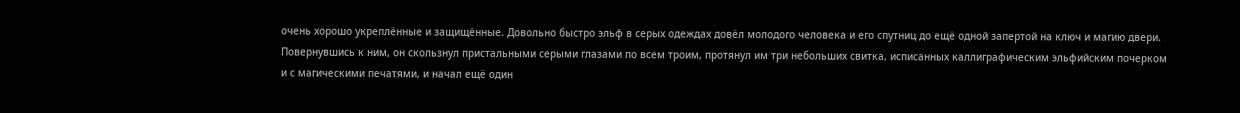очень хорошо укреплённые и защищённые. Довольно быстро эльф в серых одеждах довёл молодого человека и его спутниц до ещё одной запертой на ключ и магию двери. Повернувшись к ним, он скользнул пристальными серыми глазами по всем троим, протянул им три небольших свитка, исписанных каллиграфическим эльфийским почерком и с магическими печатями, и начал ещё один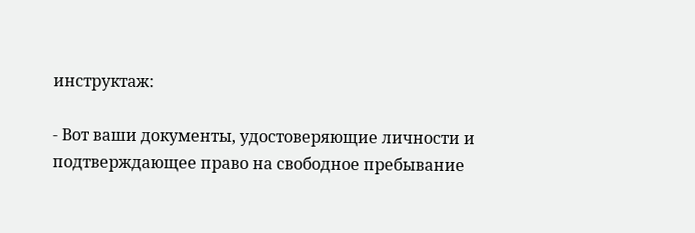инструктаж:

- Вот ваши документы, удостоверяющие личности и подтверждающее право на свободное пребывание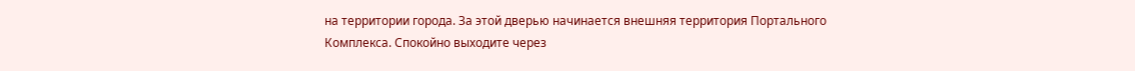на территории города. За этой дверью начинается внешняя территория Портального Комплекса. Спокойно выходите через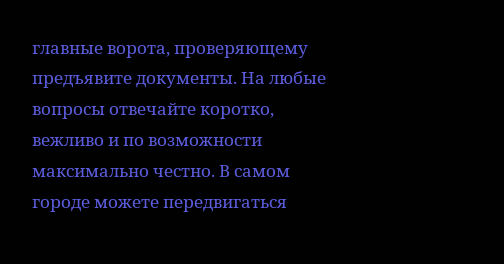главные ворота, проверяющему предъявите документы. На любые вопросы отвечайте коротко, вежливо и по возможности максимально честно. В самом городе можете передвигаться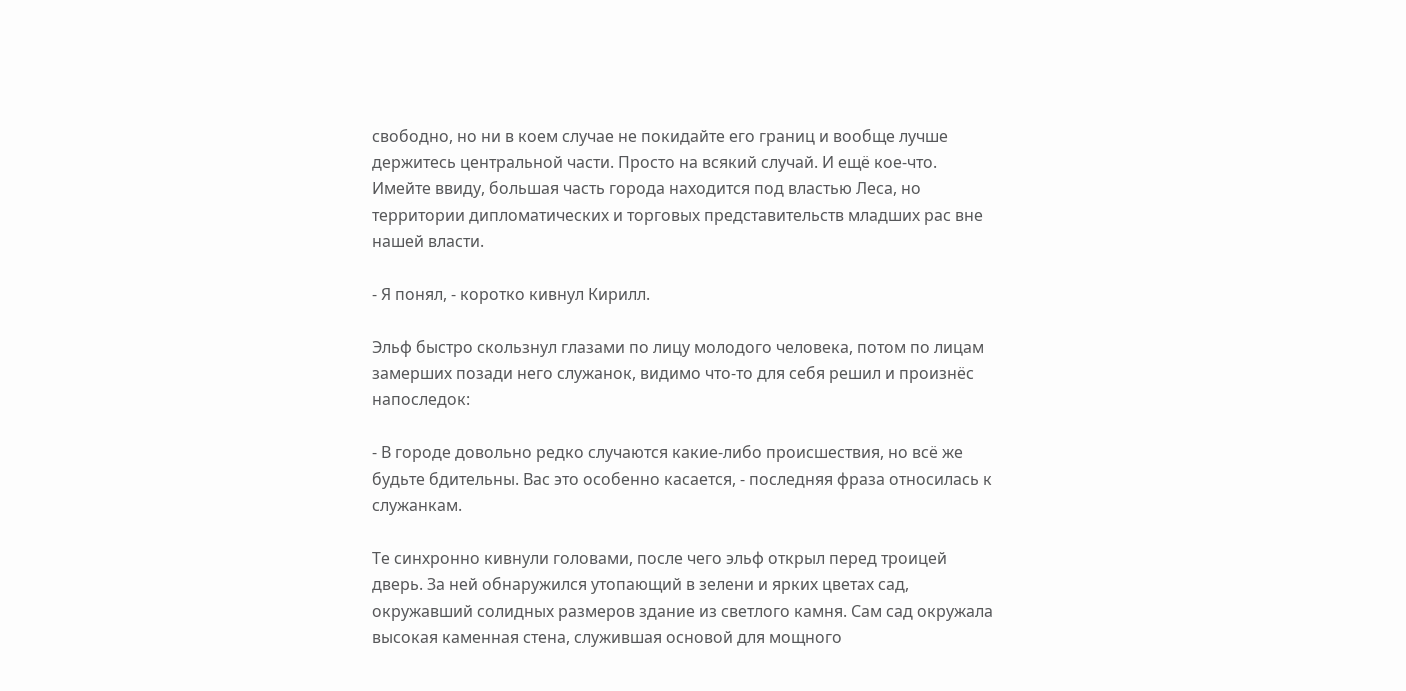свободно, но ни в коем случае не покидайте его границ и вообще лучше держитесь центральной части. Просто на всякий случай. И ещё кое-что. Имейте ввиду, большая часть города находится под властью Леса, но территории дипломатических и торговых представительств младших рас вне нашей власти.

- Я понял, - коротко кивнул Кирилл.

Эльф быстро скользнул глазами по лицу молодого человека, потом по лицам замерших позади него служанок, видимо что-то для себя решил и произнёс напоследок:

- В городе довольно редко случаются какие-либо происшествия, но всё же будьте бдительны. Вас это особенно касается, - последняя фраза относилась к служанкам.

Те синхронно кивнули головами, после чего эльф открыл перед троицей дверь. За ней обнаружился утопающий в зелени и ярких цветах сад, окружавший солидных размеров здание из светлого камня. Сам сад окружала высокая каменная стена, служившая основой для мощного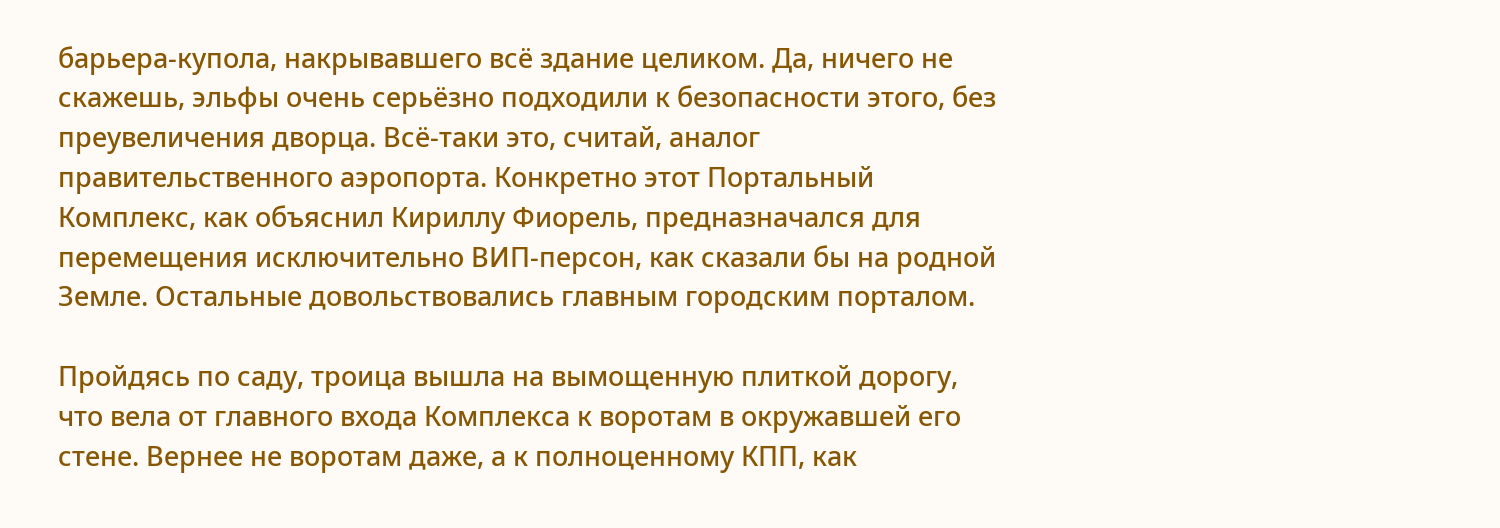барьера-купола, накрывавшего всё здание целиком. Да, ничего не скажешь, эльфы очень серьёзно подходили к безопасности этого, без преувеличения дворца. Всё-таки это, считай, аналог правительственного аэропорта. Конкретно этот Портальный Комплекс, как объяснил Кириллу Фиорель, предназначался для перемещения исключительно ВИП-персон, как сказали бы на родной Земле. Остальные довольствовались главным городским порталом.

Пройдясь по саду, троица вышла на вымощенную плиткой дорогу, что вела от главного входа Комплекса к воротам в окружавшей его стене. Вернее не воротам даже, а к полноценному КПП, как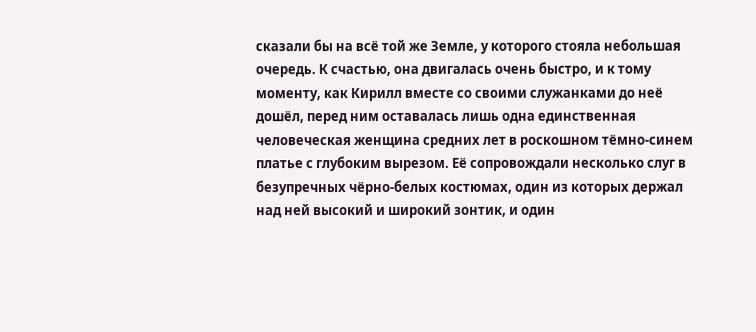сказали бы на всё той же Земле, у которого стояла небольшая очередь. К счастью, она двигалась очень быстро, и к тому моменту, как Кирилл вместе со своими служанками до неё дошёл, перед ним оставалась лишь одна единственная человеческая женщина средних лет в роскошном тёмно-синем платье с глубоким вырезом. Её сопровождали несколько слуг в безупречных чёрно-белых костюмах, один из которых держал над ней высокий и широкий зонтик, и один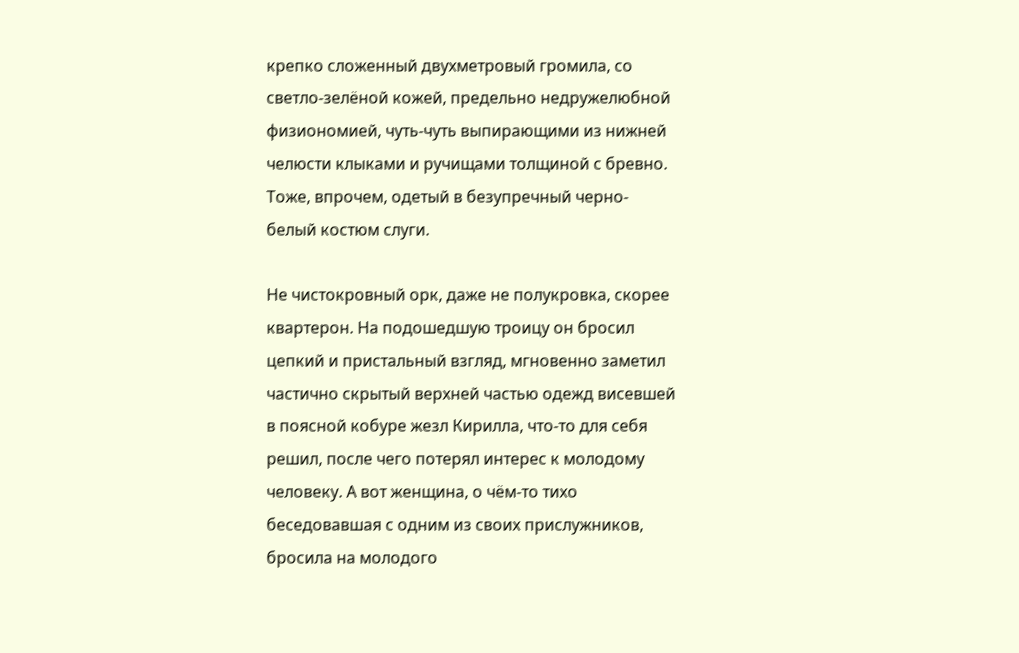крепко сложенный двухметровый громила, со светло-зелёной кожей, предельно недружелюбной физиономией, чуть-чуть выпирающими из нижней челюсти клыками и ручищами толщиной с бревно. Тоже, впрочем, одетый в безупречный черно-белый костюм слуги.

Не чистокровный орк, даже не полукровка, скорее квартерон. На подошедшую троицу он бросил цепкий и пристальный взгляд, мгновенно заметил частично скрытый верхней частью одежд висевшей в поясной кобуре жезл Кирилла, что-то для себя решил, после чего потерял интерес к молодому человеку. А вот женщина, о чём-то тихо беседовавшая с одним из своих прислужников, бросила на молодого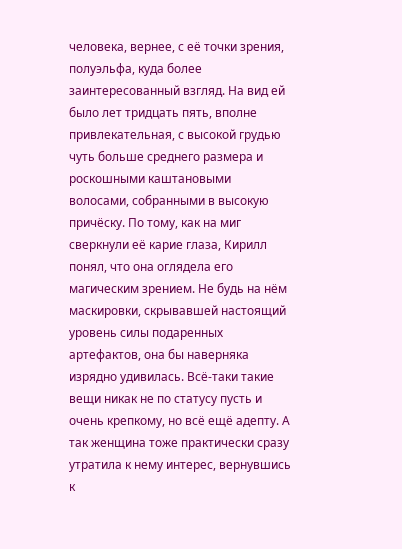человека, вернее, с её точки зрения, полуэльфа, куда более заинтересованный взгляд. На вид ей было лет тридцать пять, вполне привлекательная, с высокой грудью чуть больше среднего размера и роскошными каштановыми волосами, собранными в высокую причёску. По тому, как на миг сверкнули её карие глаза, Кирилл понял, что она оглядела его магическим зрением. Не будь на нём маскировки, скрывавшей настоящий уровень силы подаренных артефактов, она бы наверняка изрядно удивилась. Всё-таки такие вещи никак не по статусу пусть и очень крепкому, но всё ещё адепту. А так женщина тоже практически сразу утратила к нему интерес, вернувшись к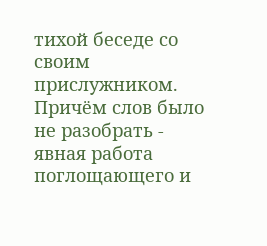тихой беседе со своим прислужником. Причём слов было не разобрать - явная работа поглощающего и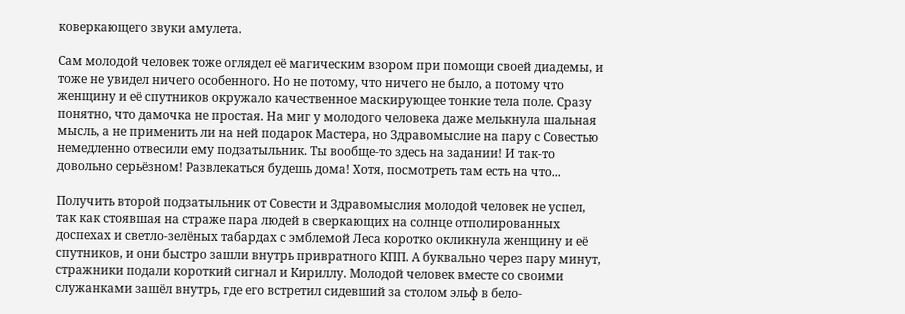коверкающего звуки амулета.

Сам молодой человек тоже оглядел её магическим взором при помощи своей диадемы, и тоже не увидел ничего особенного. Но не потому, что ничего не было, а потому что женщину и её спутников окружало качественное маскирующее тонкие тела поле. Сразу понятно, что дамочка не простая. На миг у молодого человека даже мелькнула шальная мысль, а не применить ли на ней подарок Мастера, но Здравомыслие на пару с Совестью немедленно отвесили ему подзатыльник. Ты вообще-то здесь на задании! И так-то довольно серьёзном! Развлекаться будешь дома! Хотя, посмотреть там есть на что...

Получить второй подзатыльник от Совести и Здравомыслия молодой человек не успел, так как стоявшая на страже пара людей в сверкающих на солнце отполированных доспехах и светло-зелёных табардах с эмблемой Леса коротко окликнула женщину и её спутников, и они быстро зашли внутрь привратного КПП. А буквально через пару минут, стражники подали короткий сигнал и Кириллу. Молодой человек вместе со своими служанками зашёл внутрь, где его встретил сидевший за столом эльф в бело-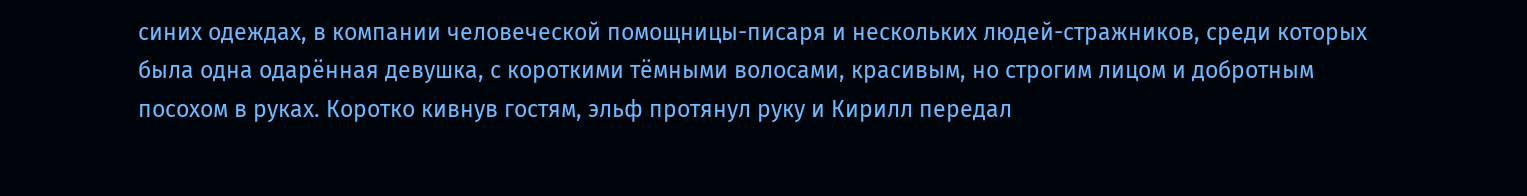синих одеждах, в компании человеческой помощницы-писаря и нескольких людей-стражников, среди которых была одна одарённая девушка, с короткими тёмными волосами, красивым, но строгим лицом и добротным посохом в руках. Коротко кивнув гостям, эльф протянул руку и Кирилл передал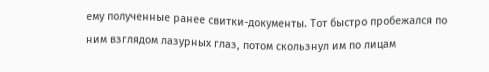ему полученные ранее свитки-документы. Тот быстро пробежался по ним взглядом лазурных глаз, потом скользнул им по лицам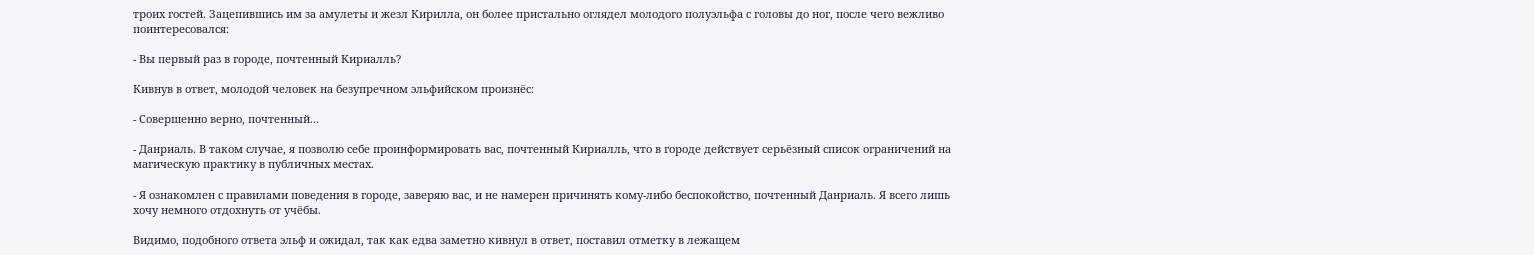троих гостей. Зацепившись им за амулеты и жезл Кирилла, он более пристально оглядел молодого полуэльфа с головы до ног, после чего вежливо поинтересовался:

- Вы первый раз в городе, почтенный Кириалль?

Кивнув в ответ, молодой человек на безупречном эльфийском произнёс:

- Совершенно верно, почтенный...

- Данриаль. В таком случае, я позволю себе проинформировать вас, почтенный Кириалль, что в городе действует серьёзный список ограничений на магическую практику в публичных местах.

- Я ознакомлен с правилами поведения в городе, заверяю вас, и не намерен причинять кому-либо беспокойство, почтенный Данриаль. Я всего лишь хочу немного отдохнуть от учёбы.

Видимо, подобного ответа эльф и ожидал, так как едва заметно кивнул в ответ, поставил отметку в лежащем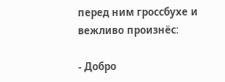перед ним гроссбухе и вежливо произнёс:

- Добро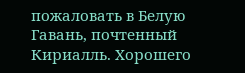пожаловать в Белую Гавань, почтенный Кириалль. Хорошего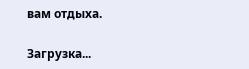вам отдыха.

Загрузка...